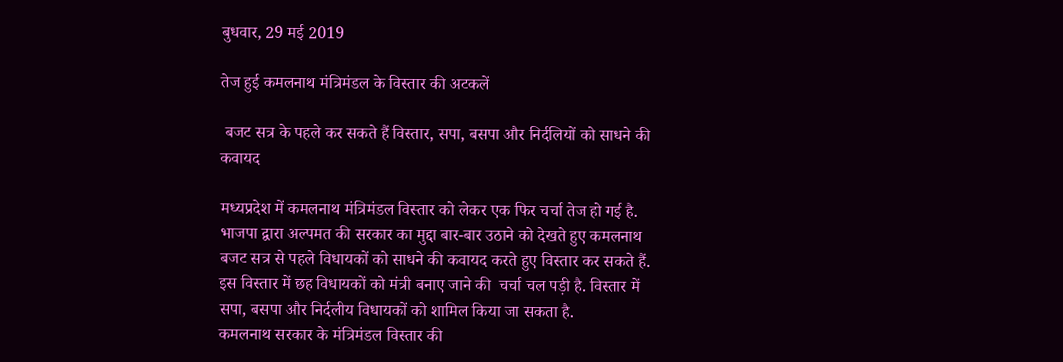बुधवार, 29 मई 2019

तेज हुई कमलनाथ मंत्रिमंडल के विस्तार की अटकलें

 बजट सत्र के पहले कर सकते हैं विस्तार, सपा, बसपा और निर्दलियों को साधने की कवायद

मध्यप्रदेश में कमलनाथ मंत्रिमंडल विस्तार को लेकर एक फिर चर्चा तेज हो गई है. भाजपा द्वारा अल्पमत की सरकार का मुद्दा बार-बार उठाने को देखते हुए कमलनाथ बजट सत्र से पहले विधायकों को साधने की कवायद करते हुए विस्तार कर सकते हैं. इस विस्तार में छह विधायकों को मंत्री बनाए जाने की  चर्चा चल पड़ी है. विस्तार में  सपा, बसपा और निर्दलीय विधायकों को शामिल किया जा सकता है.
कमलनाथ सरकार के मंत्रिमंडल विस्तार की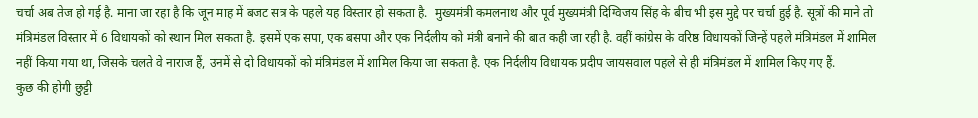चर्चा अब तेज हो गई है. माना जा रहा है कि जून माह में बजट सत्र के पहले यह विस्तार हो सकता है.  मुख्यमंत्री कमलनाथ और पूर्व मुख्यमंत्री दिग्विजय सिंह के बीच भी इस मुद्दे पर चर्चा हुई है. सूत्रों की माने तो मंत्रिमंडल विस्तार में 6 विधायकों को स्थान मिल सकता है. इसमें एक सपा, एक बसपा और एक निर्दलीय को मंत्री बनाने की बात कही जा रही है. वहीं कांग्रेस के वरिष्ठ विधायकों जिन्हें पहले मंत्रिमंडल में शामिल नहीं किया गया था, जिसके चलते वे नाराज हैं, उनमें से दो विधायकों को मंत्रिमंडल में शामिल किया जा सकता है. एक निर्दलीय विधायक प्रदीप जायसवाल पहले से ही मंत्रिमंडल में शामिल किए गए हैं.
कुछ की होगी छुट्टी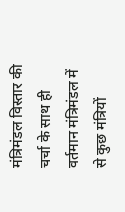मंत्रिमंडल विस्तार की चर्चा के साथ ही वर्तमान मंत्रिमंडल में से कुछ मंत्रियों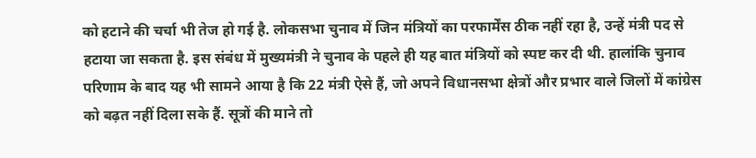को हटाने की चर्चा भी तेज हो गई है. लोकसभा चुनाव में जिन मंत्रियों का परफार्मेंस ठीक नहीं रहा है, उन्हें मंत्री पद से हटाया जा सकता है. इस संबंध में मुख्यमंत्री ने चुनाव के पहले ही यह बात मंत्रियों को स्पष्ट कर दी थी. हालांकि चुनाव परिणाम के बाद यह भी सामने आया है कि 22 मंत्री ऐसे हैं, जो अपने विधानसभा क्षेत्रों और प्रभार वाले जिलों में कांग्रेस को बढ़त नहीं दिला सके हैं. सूत्रों की माने तो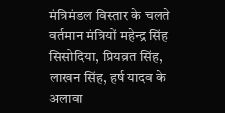मंत्रिमंडल विस्तार के चलते वर्तमान मंत्रियों महेन्द्र सिंह सिसोदिया, प्रियव्रत सिंह, लाखन सिंह, हर्ष यादव के अलावा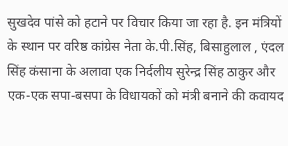सुखदेव पांसे को हटाने पर विचार किया जा रहा है. इन मंत्रियों के स्थान पर वरिष्ठ कांग्रेस नेता के.पी.सिंह, बिसाहुलाल , एंदल सिंह कंसाना के अलावा एक निर्दलीय सुरेन्द्र सिंह ठाकुर और एक-एक सपा-बसपा के विधायकों को मंत्री बनाने की कवायद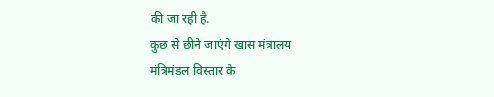की जा रही है.
कुछ से छीने जाएंगे खास मंत्रालय
मंत्रिमंडल विस्तार के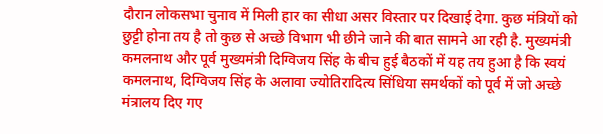दौरान लोकसभा चुनाव में मिली हार का सीधा असर विस्तार पर दिखाई देगा. कुछ मंत्रियों को छुट्टी होना तय है तो कुछ से अच्छे विभाग भी छीने जाने की बात सामने आ रही है. मुख्यमंत्री कमलनाथ और पूर्व मुख्यमंत्री दिग्विजय सिंह के बीच हुई बैठकों में यह तय हुआ है कि स्वयं कमलनाथ, दिग्विजय सिंह के अलावा ज्योतिरादित्य सिंधिया समर्थकों को पूर्व में जो अच्छे मंत्रालय दिए गए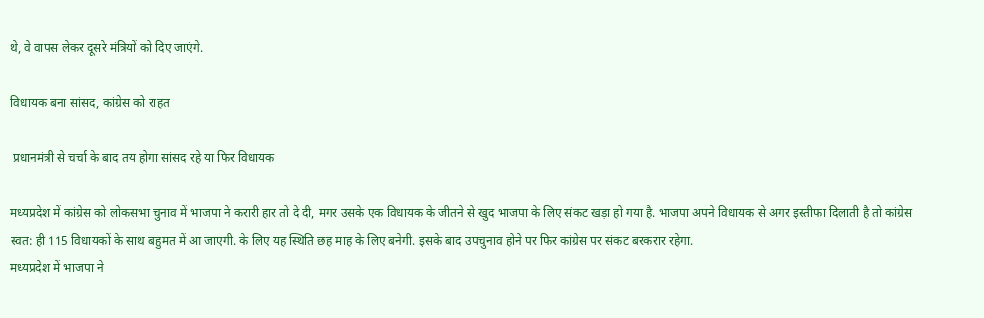थे, वे वापस लेकर दूसरे मंत्रियों को दिए जाएंगे.

विधायक बना सांसद, कांग्रेस को राहत

 प्रधानमंत्री से चर्चा के बाद तय होगा सांसद रहे या फिर विधायक

मध्यप्रदेश में कांग्रेस को लोकसभा चुनाव में भाजपा ने करारी हार तो दे दी, मगर उसके एक विधायक के जीतने से खुद भाजपा के लिए संकट खड़ा हो गया है. भाजपा अपने विधायक से अगर इस्तीफा दिलाती है तो कांग्रेस स्वत: ही 115 विधायकों के साथ बहुमत में आ जाएगी. के लिए यह स्थिति छह माह के लिए बनेगी. इसके बाद उपचुनाव होने पर फिर कांग्रेस पर संकट बरकरार रहेगा.
मध्यप्रदेश में भाजपा ने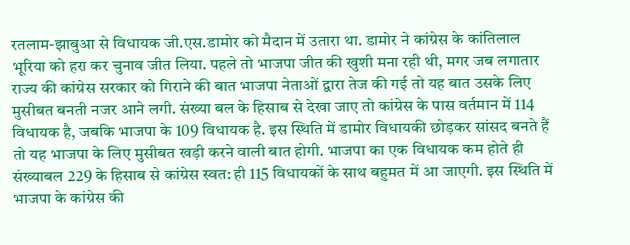रतलाम-झाबुआ से विधायक जी.एस.डामोर को मैदान में उतारा था. डामोर ने कांग्रेस के कांतिलाल भूरिया को हरा कर चुनाव जीत लिया. पहले तो भाजपा जीत की खुशी मना रही थी, मगर जब लगातार राज्य की कांग्रेस सरकार को गिराने की बात भाजपा नेताओं द्वारा तेज की गई तो यह बात उसके लिए मुसीबत बनती नजर आने लगी. संख्या बल के हिसाब से देखा जाए तो कांग्रेस के पास वर्तमान में 114 विधायक है, जबकि भाजपा के 109 विधायक है. इस स्थिति में डामोर विधायकी छोड़कर सांसद बनते हैं तो यह भाजपा के लिए मुसीबत खड़ी करने वाली बात होगी. भाजपा का एक विधायक कम होते ही संख्याबल 229 के हिसाब से कांग्रेस स्वत: ही 115 विधायकों के साथ बहुमत में आ जाएगी. इस स्थिति में भाजपा के कांग्रेस की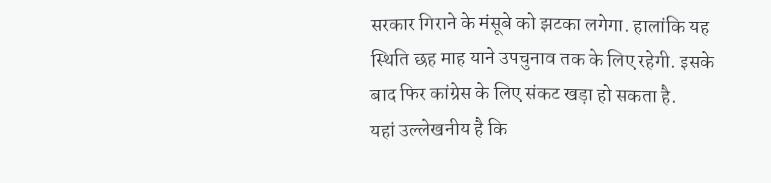सरकार गिराने के मंसूबे को झटका लगेगा. हालांकि यह स्थिति छह माह याने उपचुनाव तक के लिए रहेगी. इसके बाद फिर कांग्रेस के लिए संकट खड़ा हो सकता है.
यहां उल्लेखनीय है कि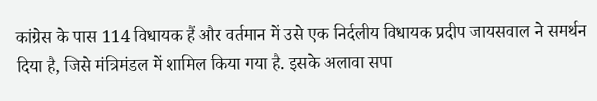कांग्रेस के पास 114 विधायक हैं और वर्तमान में उसे एक निर्दलीय विधायक प्रदीप जायसवाल ने समर्थन दिया है, जिसे मंत्रिमंडल में शामिल किया गया है. इसके अलावा सपा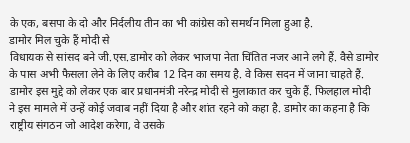के एक, बसपा के दो और निर्दलीय तीन का भी कांग्रेस को समर्थन मिला हुआ है.
डामोर मिल चुके हैं मोदी से
विधायक से सांसद बने जी.एस.डामोर को लेकर भाजपा नेता चिंतित नजर आने लगे हैं. वैसे डामोर के पास अभी फैसला लेने के लिए करीब 12 दिन का समय है. वे किस सदन में जाना चाहते हैं. डामोर इस मुद्दे को लेकर एक बार प्रधानमंत्री नरेन्द्र मोदी से मुलाकात कर चुके हैं. फिलहाल मोदी ने इस मामले में उन्हें कोई जवाब नहीं दिया है और शांत रहने को कहा है. डामोर का कहना है कि राष्ट्रीय संगठन जो आदेश करेगा, वे उसके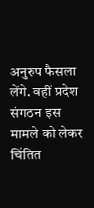अनुरुप फैसला लेंगे. वहीं प्रदेश संगठन इस मामले को लेकर चिंतित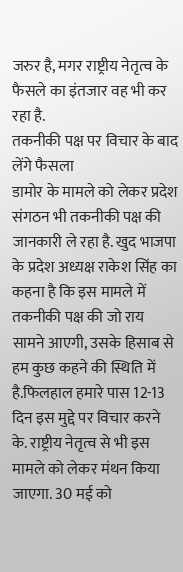जरुर है, मगर राष्ट्रीय नेतृत्व के फैसले का इंतजार वह भी कर रहा है.
तकनीकी पक्ष पर विचार के बाद लेंगे फैसला
डामोर के मामले को लेकर प्रदेश संगठन भी तकनीकी पक्ष की जानकारी ले रहा है. खुद भाजपा के प्रदेश अध्यक्ष राकेश सिंह का कहना है कि इस मामले में तकनीकी पक्ष की जो राय सामने आएगी, उसके हिसाब से हम कुछ कहने की स्थिति में है.फिलहाल हमारे पास 12-13 दिन इस मुद्दे पर विचार करने के. राष्ट्रीय नेतृत्व से भी इस मामले को लेकर मंथन किया जाएगा. 30 मई को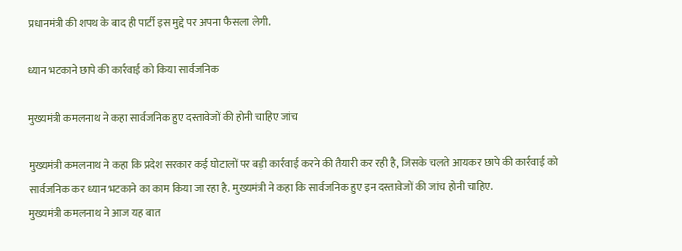प्रधानमंत्री की शपथ के बाद ही पार्टी इस मुद्दे पर अपना फैसला लेगी.

ध्यान भटकाने छापे की कार्रवाई को किया सार्वजनिक

मुख्यमंत्री कमलनाथ ने कहा सार्वजनिक हुए दस्तावेजों की होनी चाहिए जांच

मुख्यमंत्री कमलनाथ ने कहा कि प्रदेश सरकार कई घोटालों पर बड़ी कार्रवाई करने की तैयारी कर रही है, जिसके चलते आयकर छापे की कार्रवाई को सार्वजनिक कर ध्यान भटकाने का काम किया जा रहा है. मुख्यमंत्री ने कहा कि सार्वजनिक हुए इन दस्तावेजों की जांच होनी चाहिए.
मुख्यमंत्री कमलनाथ ने आज यह बात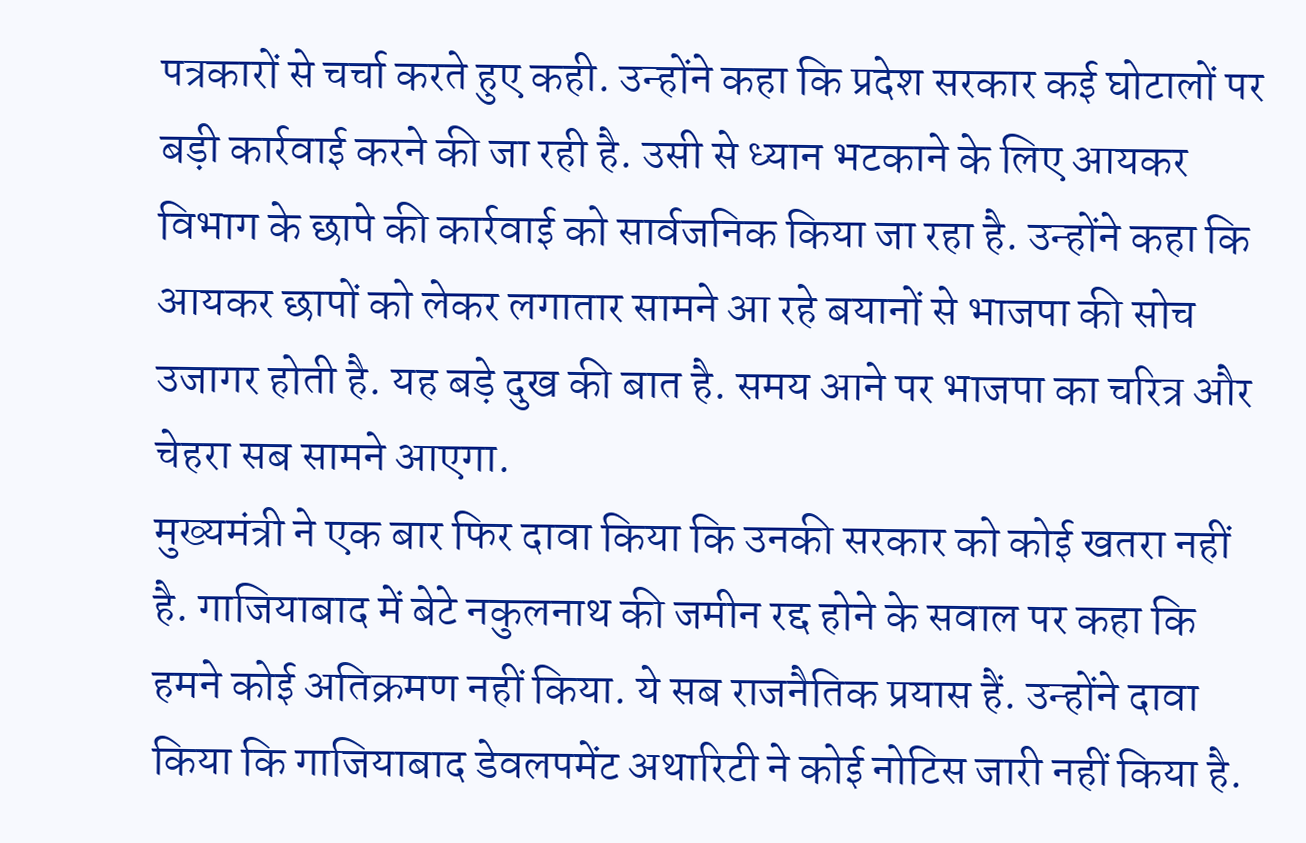पत्रकारों से चर्चा करते हुए कही. उन्होंने कहा कि प्रदेश सरकार कई घोटालों पर बड़ी कार्रवाई करने की जा रही है. उसी से ध्यान भटकाने के लिए आयकर विभाग के छापे की कार्रवाई को सार्वजनिक किया जा रहा है. उन्होंने कहा कि  आयकर छापों को लेकर लगातार सामने आ रहे बयानों से भाजपा की सोच उजागर होती है. यह बड़े दुख की बात है. समय आने पर भाजपा का चरित्र और चेहरा सब सामने आएगा.
मुख्यमंत्री ने एक बार फिर दावा किया कि उनकी सरकार को कोई खतरा नहीं है. गाजियाबाद में बेटे नकुलनाथ की जमीन रद्द होने के सवाल पर कहा कि हमने कोई अतिक्रमण नहीं किया. ये सब राजनैतिक प्रयास हैं. उन्होंने दावा किया कि गाजियाबाद डेवलपमेंट अथारिटी ने कोई नोटिस जारी नहीं किया है.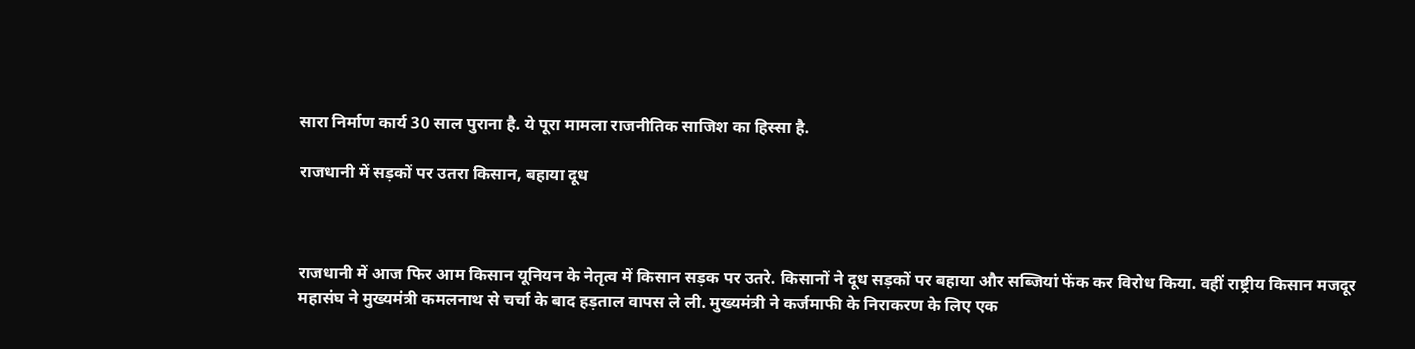सारा निर्माण कार्य 30 साल पुराना है. ये पूरा मामला राजनीतिक साजिश का हिस्सा है.

राजधानी में सड़कों पर उतरा किसान, बहाया दूध



राजधानी में आज फिर आम किसान यूनियन के नेतृत्व में किसान सड़क पर उतरे. किसानों ने दूध सड़कों पर बहाया और सब्जियां फेंक कर विरोध किया. वहीं राष्ट्रीय किसान मजदूर महासंघ ने मुख्यमंत्री कमलनाथ से चर्चा के बाद हड़ताल वापस ले ली. मुख्यमंत्री ने कर्जमाफी के निराकरण के लिए एक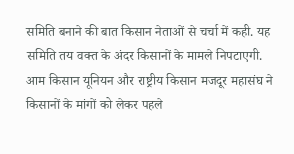समिति बनाने की बात किसान नेताओं से चर्चा में कही. यह समिति तय वक्त के अंदर किसानों के मामले निपटाएगी.
आम किसान यूनियन और राष्ट्रीय किसान मजदूर महासंघ ने किसानों के मांगों को लेकर पहले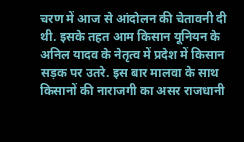चरण में आज से आंदोलन की चेतावनी दी थी. इसके तहत आम किसान यूनियन के अनिल यादव के नेतृत्व में प्रदेश में किसान सड़क पर उतरे. इस बार मालवा के साथ किसानों की नाराजगी का असर राजधानी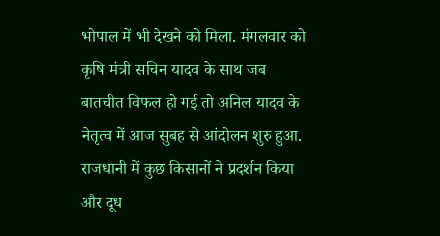भोपाल में भी देखने को मिला. मंगलवार को कृषि मंत्री सचिन यादव के साथ जब बातचीत विफल हो गई तो अनिल यादव के नेतृत्व में आज सुबह से आंदोलन शुरु हुआ. राजधानी में कुछ किसानों ने प्रदर्शन किया और दूध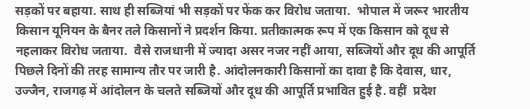सड़कों पर बहाया. साथ ही सब्जियां भी सड़कों पर फेंक कर विरोध जताया.  भोपाल में जरूर भारतीय किसान यूनियन के बैनर तले किसानों ने प्रदर्शन किया. प्रतीकात्मक रूप में एक किसान को दूध से नहलाकर विरोध जताया.  वैसे राजधानी में ज्यादा असर नजर नहीं आया, सब्जियों और दूध की आपूर्ति पिछले दिनों की तरह सामान्य तौर पर जारी है. आंदोलनकारी किसानों का दावा है कि देवास, धार, उज्जैन, राजगढ़ में आंदोलन के चलते सब्जियों और दूध की आपूर्ति प्रभावित हुई है. वहीं  प्रदेश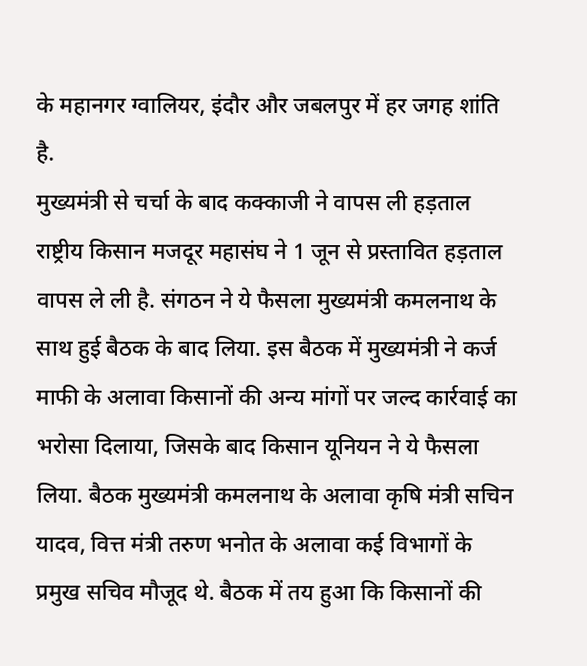के महानगर ग्वालियर, इंदौर और जबलपुर में हर जगह शांति है.
मुख्यमंत्री से चर्चा के बाद कक्काजी ने वापस ली हड़ताल
राष्ट्रीय किसान मजदूर महासंघ ने 1 जून से प्रस्तावित हड़ताल वापस ले ली है. संगठन ने ये फैसला मुख्यमंत्री कमलनाथ के साथ हुई बैठक के बाद लिया. इस बैठक में मुख्यमंत्री ने कर्ज माफी के अलावा किसानों की अन्य मांगों पर जल्द कार्रवाई का भरोसा दिलाया, जिसके बाद किसान यूनियन ने ये फैसला लिया. बैठक मुख्यमंत्री कमलनाथ के अलावा कृषि मंत्री सचिन यादव, वित्त मंत्री तरुण भनोत के अलावा कई विभागों के प्रमुख सचिव मौजूद थे. बैठक में तय हुआ कि किसानों की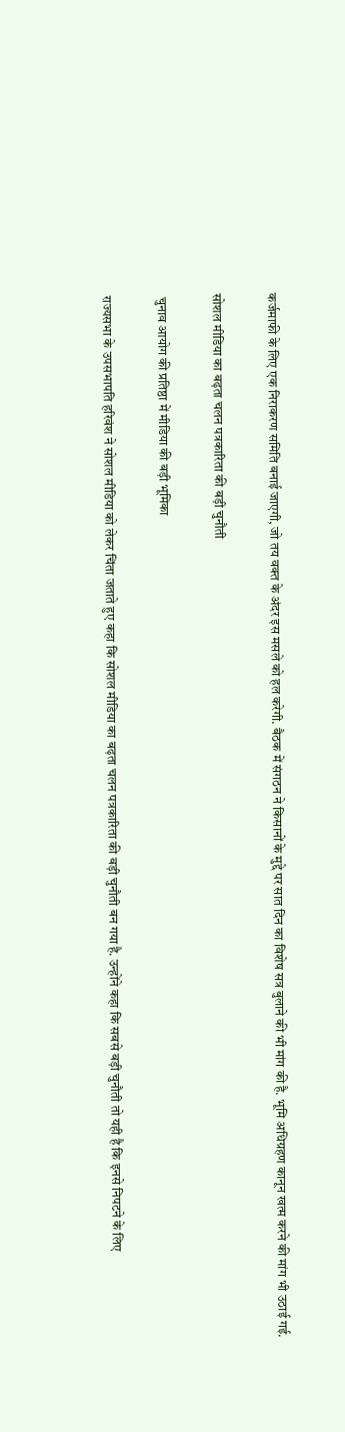कर्जमाफी के लिए एक निराकरण समिति बनाई जाएगी, जो तय वक्त के अंदर इस मसले को हल करेगी. बैठक में संगठन ने किसानों के मुद्दे पर सात दिन का विशेष सत्र बुलाने की भी मांग की है. भूमि अधिग्रहण कानून खत्म करने की मांग भी उठाई गई.

सोशल मीडिया का बढ़ता चलन पत्रकारिता की बड़ी चुनौती

 चुनाव आयोग की प्रतिष्ठा में मीडिया की बड़ी भूमिका

राज्यसभा के उपसभापति हरिवंश ने सोशल मीडिया को लेकर चिंता जताते हुए कहा कि सोशल मीडिया का बढ़ता चलन पत्रकारिता की बड़ी चुनौती बन गया है. उन्होंने कहा कि सबसे बड़ी चुनौती तो यही है कि इनसे निपटने के लिए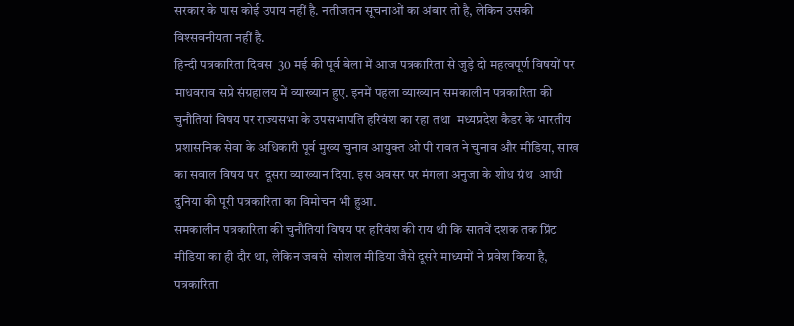सरकार के पास कोई उपाय नहीं है. नतीजतन सूचनाओं का अंबार तो है, लेकिन उसकी विश्सवनीयता नहीं है.
हिन्दी पत्रकारिता दिवस  30 मई की पूर्व बेला में आज पत्रकारिता से जुड़े दो महत्वपूर्ण विषयों पर माधवराव सप्रे संग्रहालय में व्याख्यान हुए. इनमें पहला व्याख्यान समकालीन पत्रकारिता की चुनौतियां विषय पर राज्यसभा के उपसभापति हरिवंश का रहा तथा  मध्यप्रदेश कैडर के भारतीय प्रशासनिक सेवा के अधिकारी पूर्व मुख्य चुनाव आयुक्त ओ पी रावत ने चुनाव और मीडिया, साख का सवाल विषय पर  दूसरा व्याख्यान दिया. इस अवसर पर मंगला अनुजा के शोध ग्रंथ  आधी दुनिया की पूरी पत्रकारिता का विमोचन भी हुआ.
समकालीन पत्रकारिता की चुनौतियां विषय पर हरिवंश की राय थी कि सातवें दशक तक प्रिंट मीडिया का ही दौर था, लेकिन जबसे  सोशल मीडिया जैसे दूसरे माध्यमों ने प्रवेश किया है, पत्रकारिता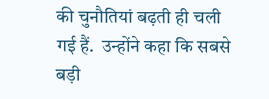की चुनौतियां बढ़ती ही चली गई हैं.  उन्होंने कहा कि सबसे बड़ी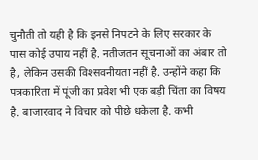चुनौती तो यही है कि इनसे निपटने के लिए सरकार के पास कोई उपाय नहीं है. नतीजतन सूचनाओं का अंबार तो है, लेकिन उसकी विश्सवनीयता नहीं है. उन्होंने कहा कि पत्रकारिता में पूंजी का प्रवेश भी एक बड़ी चिंता का विषय है. बाजारवाद ने विचार को पीछे धकेला है. कभी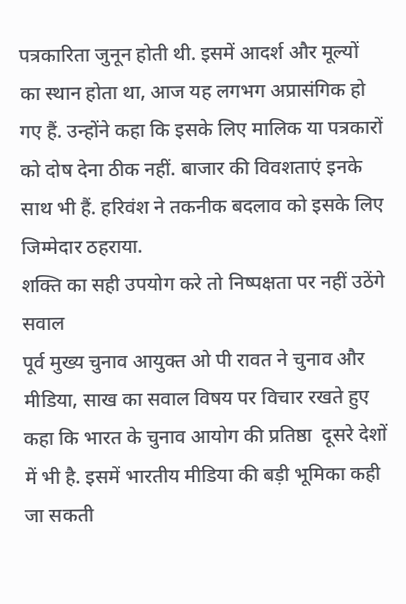पत्रकारिता जुनून होती थी. इसमें आदर्श और मूल्यों का स्थान होता था, आज यह लगभग अप्रासंगिक हो गए हैं. उन्होंने कहा कि इसके लिए मालिक या पत्रकारों को दोष देना ठीक नहीं. बाजार की विवशताएं इनके साथ भी हैं. हरिवंश ने तकनीक बदलाव को इसके लिए जिम्मेदार ठहराया.
शक्ति का सही उपयोग करे तो निष्पक्षता पर नहीं उठेंगे सवाल
पूर्व मुख्य चुनाव आयुक्त ओ पी रावत ने चुनाव और मीडिया, साख का सवाल विषय पर विचार रखते हुए कहा कि भारत के चुनाव आयोग की प्रतिष्ठा  दूसरे देशों में भी है. इसमें भारतीय मीडिया की बड़ी भूमिका कही जा सकती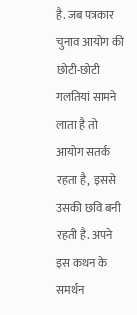है. जब पत्रकार चुनाव आयोग की छोटी-छोटी गलतियां सामने लाता है तो आयोग सतर्क रहता है,  इससे उसकी छवि बनी रहती है. अपने इस कथन के समर्थन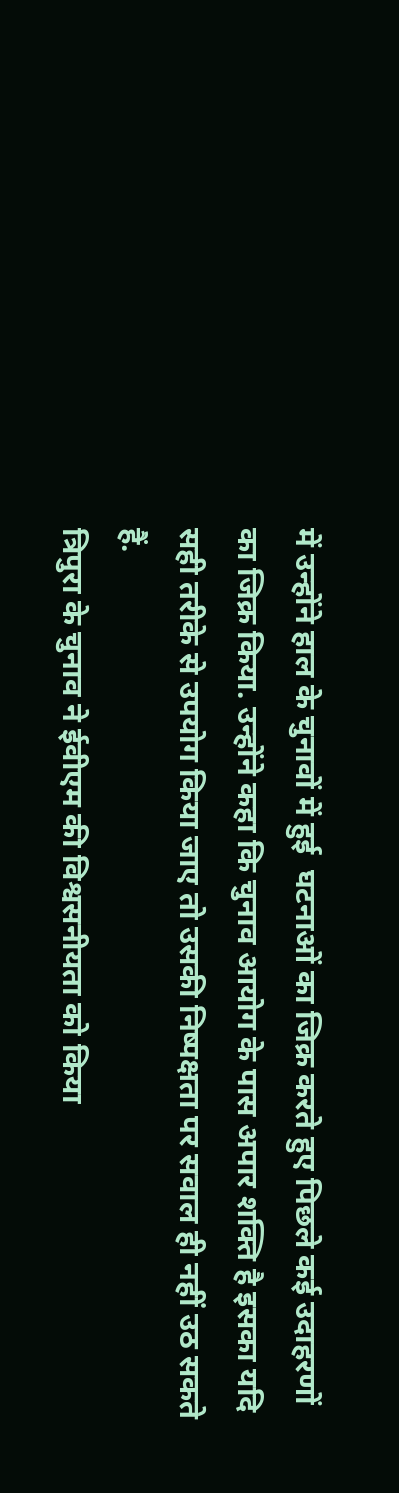में उन्होंने हाल के चुनावों में हुई  घटनाओं का जिक्र करते हुए पिछले कई उदाहरणों का जिक्र किया. उन्होंने कहा कि चुनाव आयोग के पास अपार शक्ति है इसका यदि सही तरीके से उपयोग किया जाए तो उसकी निष्पक्षता पर सवाल ही नहीं उठ सकते हैं.
त्रिपुरा के चुनाव ने ईवीएम की विश्वसनीयता को किया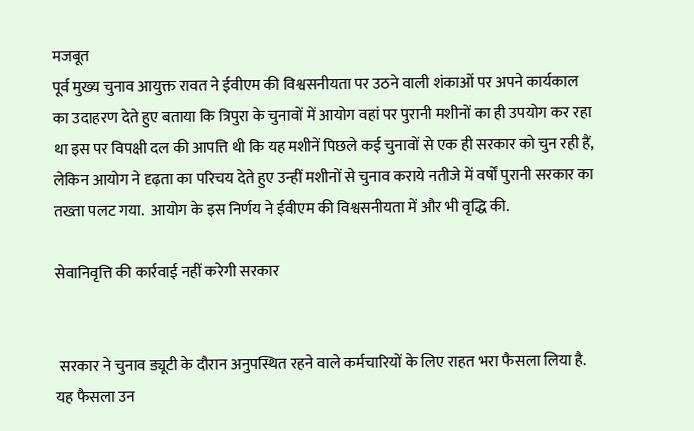मजबूत
पूर्व मुख्य चुनाव आयुक्त रावत ने ईवीएम की विश्वसनीयता पर उठने वाली शंकाओं पर अपने कार्यकाल का उदाहरण देते हुए बताया कि त्रिपुरा के चुनावों में आयोग वहां पर पुरानी मशीनों का ही उपयोग कर रहा था इस पर विपक्षी दल की आपत्ति थी कि यह मशीनें पिछले कई चुनावों से एक ही सरकार को चुन रही हैं, लेकिन आयोग ने दृढ़ता का परिचय देते हुए उन्हीं मशीनों से चुनाव कराये नतीजे में वर्षों पुरानी सरकार का तख्ता पलट गया.  आयोग के इस निर्णय ने ईवीएम की विश्वसनीयता में और भी वृद्धि की.

सेवानिवृत्ति की कार्रवाई नहीं करेगी सरकार


 सरकार ने चुनाव ड्यूटी के दौरान अनुपस्थित रहने वाले कर्मचारियों के लिए राहत भरा फैसला लिया है. यह फैसला उन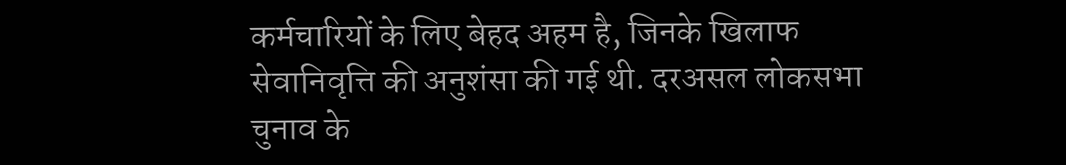कर्मचारियों के लिए बेहद अहम है, जिनके खिलाफ सेवानिवृत्ति की अनुशंसा की गई थी. दरअसल लोकसभा चुनाव के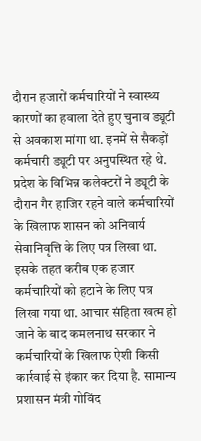दौरान हजारों कर्मचारियों ने स्वास्थ्य कारणों का हवाला देते हुए चुनाव ड्यूटी से अवकाश मांगा था. इनमें से सैकड़ों कर्मचारी ड्यूटी पर अनुपस्थित रहे थे.
प्रदेश के विभिन्न कलेक्टरों ने ड्यूटी के दौरान गैर हाजिर रहने वाले कर्मचारियों के खिलाफ शासन को अनिवार्य सेवानिवृत्ति के लिए पत्र लिखा था. इसके तहत करीब एक हजार कर्मचारियों को हटाने के लिए पत्र लिखा गया था. आचार संहिता खत्म हो जाने के बाद कमलनाथ सरकार ने कर्मचारियों के खिलाफ ऐशी किसी कार्रवाई से इंकार कर दिया है. सामान्य प्रशासन मंत्री गोविंद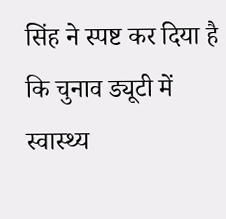सिंह ने स्पष्ट कर दिया है कि चुनाव ड्यूटी में स्वास्थ्य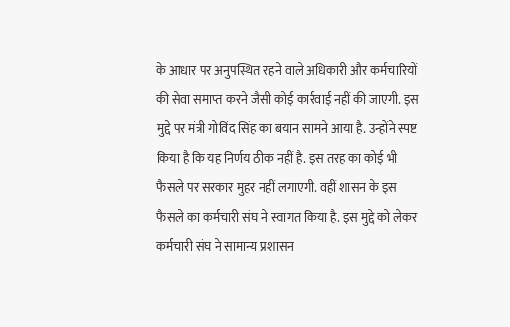के आधार पर अनुपस्थित रहने वाले अधिकारी और कर्मचारियों की सेवा समाप्त करने जैसी कोई कार्रवाई नहीं की जाएगी. इस मुद्दे पर मंत्री गोविंद सिंह का बयान सामने आया है. उन्होंने स्पष्ट किया है कि यह निर्णय ठीक नहीं है. इस तरह का कोई भी फैसले पर सरकार मुहर नहीं लगाएगी. वहीं शासन के इस फैसले का कर्मचारी संघ ने स्वागत किया है. इस मुद्दे को लेकर कर्मचारी संघ ने सामान्य प्रशासन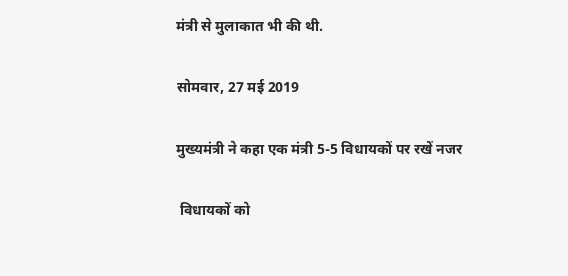मंत्री से मुलाकात भी की थी.

सोमवार, 27 मई 2019

मुख्यमंत्री ने कहा एक मंत्री 5-5 विधायकों पर रखें नजर

 विधायकों को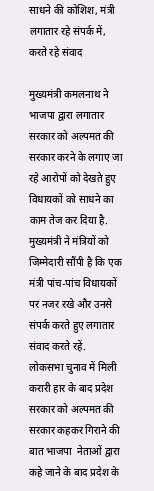साधने की कोशिश, मंत्री लगातार रहे संपर्क में, करते रहे संवाद

मुख्यमंत्री कमलनाथ ने भाजपा द्वारा लगातार सरकार को अल्पमत की सरकार करने के लगाए जा रहे आरोपों को देखते हुए विधायकों को साधने का काम तेज कर दिया है. मुख्यमंत्री ने मंत्रियों को जिम्मेदारी सौंपी है कि एक मंत्री पांच-पांच विधायकों पर नजर रखे और उनसे संपर्क करते हुए लगातार संवाद करते रहें.
लोकसभा चुनाव में मिली करारी हार के बाद प्रदेश सरकार को अल्पमत की सरकार कहकर गिराने की बात भाजपा  नेताओं द्वारा कहे जाने के बाद प्रदेश के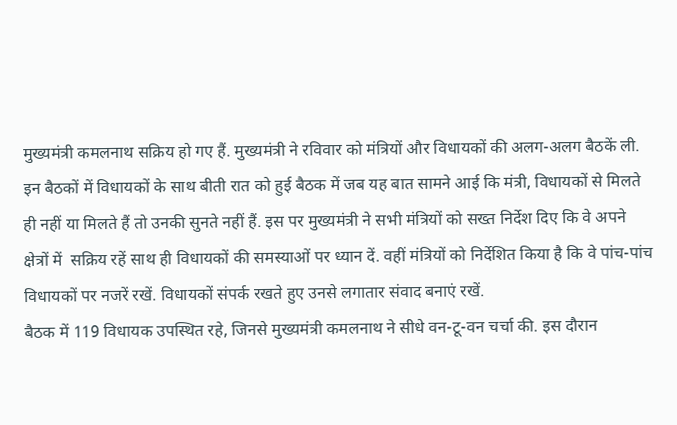मुख्यमंत्री कमलनाथ सक्रिय हो गए हैं. मुख्यमंत्री ने रविवार को मंत्रियों और विधायकों की अलग-अलग बैठकें ली. इन बैठकों में विधायकों के साथ बीती रात को हुई बैठक में जब यह बात सामने आई कि मंत्री, विधायकों से मिलते ही नहीं या मिलते हैं तो उनकी सुनते नहीं हैं. इस पर मुख्यमंत्री ने सभी मंत्रियों को सख्त निर्देश दिए कि वे अपने क्षेत्रों में  सक्रिय रहें साथ ही विधायकों की समस्याओं पर ध्यान दें. वहीं मंत्रियों को निर्देशित किया है कि वे पांच-पांच विधायकों पर नजरें रखें. विधायकों संपर्क रखते हुए उनसे लगातार संवाद बनाएं रखें.
बैठक में 119 विधायक उपस्थित रहे, जिनसे मुख्यमंत्री कमलनाथ ने सीधे वन-टू-वन चर्चा की. इस दौरान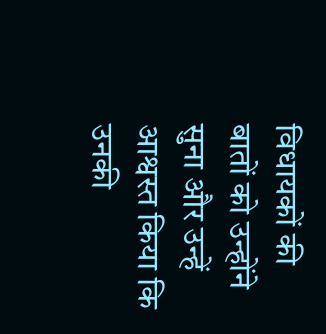विधायकों की बातों को उन्होंने सुना और उन्हें आश्वस्त किया कि उनकी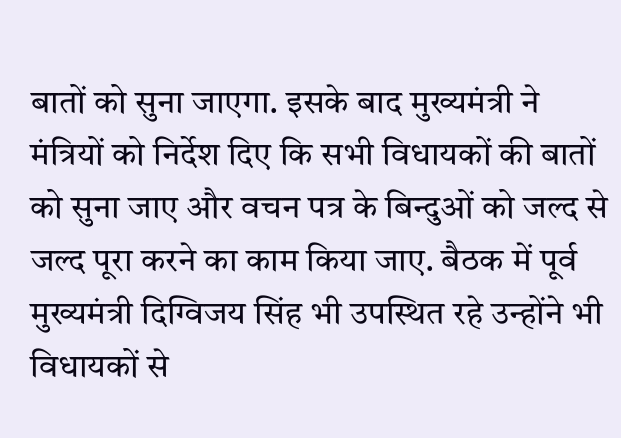बातों को सुना जाएगा. इसके बाद मुख्यमंत्री ने मंत्रियों को निर्देश दिए कि सभी विधायकों की बातों को सुना जाए और वचन पत्र के बिन्दुओं को जल्द से जल्द पूरा करने का काम किया जाए. बैठक में पूर्व मुख्यमंत्री दिग्विजय सिंह भी उपस्थित रहे उन्होंने भी विधायकों से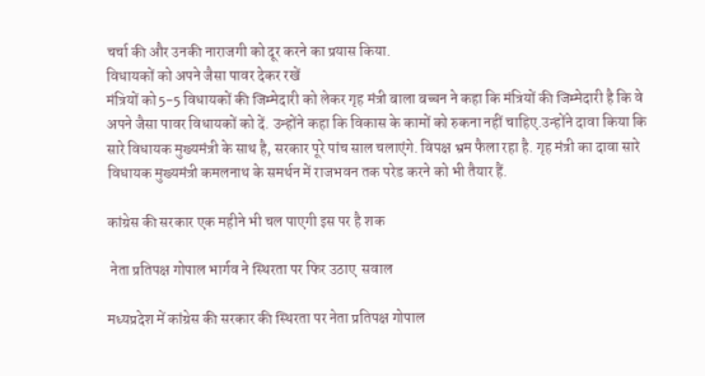चर्चा की और उनकी नाराजगी को दूर करने का प्रयास किया.
विधायकों को अपने जैसा पावर देकर रखें
मंत्रियों को 5-5 विधायकों की जिम्मेदारी को लेकर गृह मंत्री बाला बच्चन ने कहा कि मंत्रियों की जिम्मेदारी है कि वे अपने जैसा पावर विधायकों को दें. उन्होंने कहा कि विकास के कामों को रुकना नहीं चाहिए.उन्होंने दावा किया कि सारे विधायक मुख्यमंत्री के साथ है, सरकार पूरे पांच साल चलाएंगे. विपक्ष भ्रम फैला रहा है. गृह मंत्री का दावा सारे विधायक मुख्यमंत्री कमलनाथ के समर्थन में राजभवन तक परेड करने को भी तैयार हैं.

कांग्रेस की सरकार एक महीने भी चल पाएगी इस पर है शक

 नेता प्रतिपक्ष गोपाल भार्गव ने स्थिरता पर फिर उठाए  सवाल

मध्यप्रदेश में कांग्रेस की सरकार की स्थिरता पर नेता प्रतिपक्ष गोपाल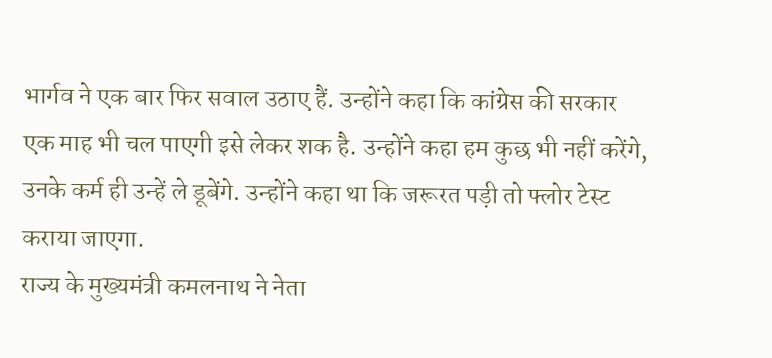भार्गव ने एक बार फिर सवाल उठाए हैं. उन्होंने कहा कि कांग्रेस की सरकार एक माह भी चल पाएगी इसे लेकर शक है. उन्होंने कहा हम कुछ भी नहीं करेंगे, उनके कर्म ही उन्हें ले डूबेंगे. उन्होंने कहा था कि जरूरत पड़ी तो फ्लोर टेस्ट कराया जाएगा.
राज्य के मुख्यमंत्री कमलनाथ ने नेता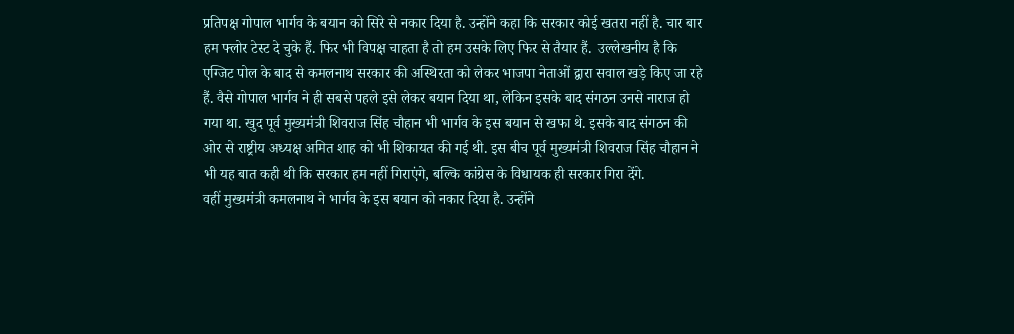प्रतिपक्ष गोपाल भार्गव के बयान को सिरे से नकार दिया है. उन्होंने कहा कि सरकार कोई खतरा नहीं है. चार बार हम फ्लोर टेस्ट दे चुके हैं. फिर भी विपक्ष चाहता है तो हम उसके लिए फिर से तैयार हैं.  उल्लेखनीय है कि एग्जिट पोल के बाद से कमलनाथ सरकार की अस्थिरता को लेकर भाजपा नेताओं द्वारा सवाल खड़े किए जा रहे हैं. वैसे गोपाल भार्गव ने ही सबसे पहले इसे लेकर बयान दिया था, लेकिन इसके बाद संगठन उनसे नाराज हो गया था. खुद पूर्व मुख्यमंत्री शिवराज सिंह चौहान भी भार्गव के इस बयान से खफा थे. इसके बाद संगठन की ओर से राष्ट्रीय अध्यक्ष अमित शाह को भी शिकायत की गई थी. इस बीच पूर्व मुख्यमंत्री शिवराज सिंह चौहान ने भी यह बात कही थी कि सरकार हम नहीं गिराएंगे, बल्कि कांग्रेस के विधायक ही सरकार गिरा देंगे.
वहीं मुख्यमंत्री कमलनाथ ने भार्गव के इस बयान को नकार दिया है. उन्होंने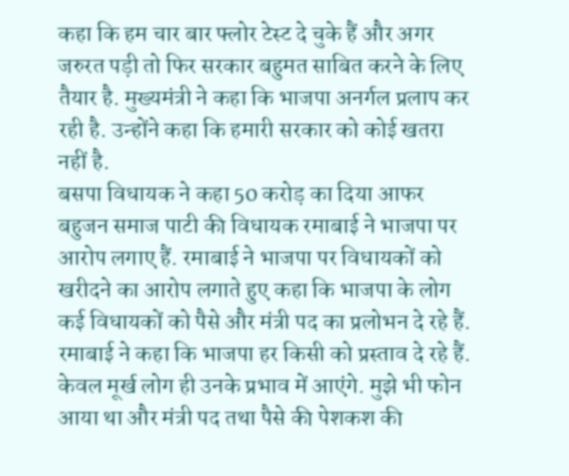कहा कि हम चार बार फ्लोर टेस्ट दे चुके हैं और अगर जरुरत पड़ी तो फिर सरकार बहुमत साबित करने के लिए तैयार है. मुख्यमंत्री ने कहा कि भाजपा अनर्गल प्रलाप कर रही है. उन्होंने कहा कि हमारी सरकार को कोई खतरा नहीं है.
बसपा विधायक ने कहा 50 करोड़ का दिया आफर
बहुजन समाज पाटी की विधायक रमाबाई ने भाजपा पर  आरोप लगाए हैं. रमाबाई ने भाजपा पर विधायकों को खरीदने का आरोप लगाते हुए कहा कि भाजपा के लोग कई विधायकों को पैसे और मंत्री पद का प्रलोभन दे रहे हैं. रमाबाई ने कहा कि भाजपा हर किसी को प्रस्ताव दे रहे हैं. केवल मूर्ख लोग ही उनके प्रभाव में आएंगे. मुझे भी फोन आया था और मंत्री पद तथा पैसे की पेशकश की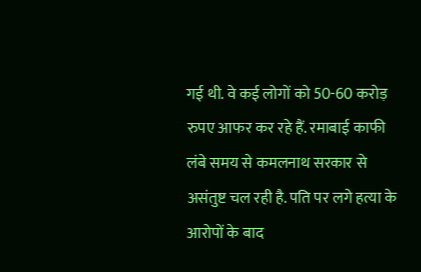गई थी. वे कई लोगों को 50-60 करोड़ रुपए आफर कर रहे हैं. रमाबाई काफी लंबे समय से कमलनाथ सरकार से असंतुष्ट चल रही है. पति पर लगे हत्या के आरोपों के बाद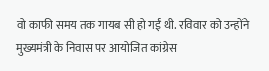वो काफी समय तक गायब सी हो गईं थी. रविवार को उन्होंने मुख्यमंत्री के निवास पर आयोजित कांग्रेस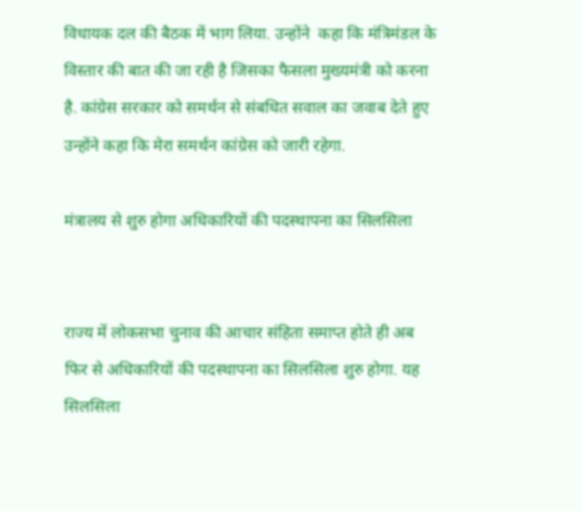विधायक दल की बैठक में भाग लिया. उन्होंने  कहा कि मंत्रिमंडल के विस्तार की बात की जा रही है जिसका फैसला मुख्यमंत्री को करना है. कांग्रेस सरकार को समर्थन से संबधित सवाल का जवाब देते हुए उन्होंने कहा कि मेरा समर्थन कांग्रेस को जारी रहेगा.

मंत्रालय से शुरु होगा अधिकारियों की पदस्थापना का सिलसिला


राज्य में लोकसभा चुनाव की आचार संहिता समाप्त होते ही अब फिर से अधिकारियों की पदस्थापना का सिलसिला शुरु होगा. यह सिलसिला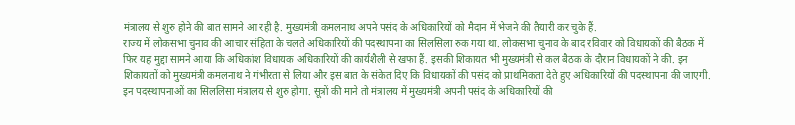मंत्रालय से शुरु होने की बात सामने आ रही है. मुख्यमंत्री कमलनाथ अपने पसंद के अधिकारियों को मैदान में भेजने की तैयारी कर चुके हैं.
राज्य में लोकसभा चुनाव की आचार संहिता के चलते अधिकारियों की पदस्थापना का सिलसिला रुक गया था. लोकसभा चुनाव के बाद रविवार को विधायकों की बैठक में फिर यह मुद्दा सामने आया कि अधिकांश विधायक अधिकारियों की कार्यशैली से खफा हैं. इसकी शिकायत भी मुख्यमंत्री से कल बैठक के दौरान विधायकों ने की. इन शिकायतों को मुख्यमंत्री कमलनाथ ने गंभीरता से लिया और इस बात के संकेत दिए कि विधायकों की पसंद को प्राथमिकता देते हुए अधिकारियों की पदस्थापना की जाएगी. इन पदस्थापनाओं का सिललिसा मंत्रालय से शुरु होगा. सूत्रों की माने तो मंत्रालय में मुख्यमंत्री अपनी पसंद के अधिकारियों की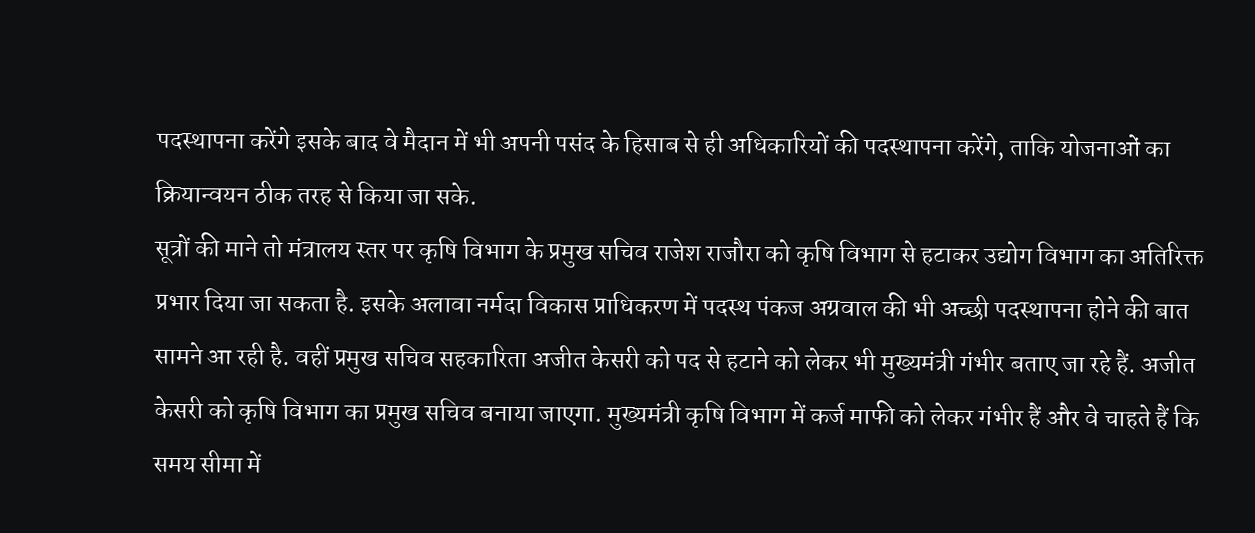पदस्थापना करेंगे इसके बाद वे मैदान में भी अपनी पसंद के हिसाब से ही अधिकारियों की पदस्थापना करेंगे, ताकि योजनाओं का क्रियान्वयन ठीक तरह से किया जा सके.
सूत्रों की माने तो मंत्रालय स्तर पर कृषि विभाग के प्रमुख सचिव राजेश राजौरा को कृषि विभाग से हटाकर उद्योग विभाग का अतिरिक्त प्रभार दिया जा सकता है. इसके अलावा नर्मदा विकास प्राधिकरण में पदस्थ पंकज अग्रवाल की भी अच्छी पदस्थापना होने की बात सामने आ रही है. वहीं प्रमुख सचिव सहकारिता अजीत केसरी को पद से हटाने को लेकर भी मुख्यमंत्री गंभीर बताए जा रहे हैं. अजीत केसरी को कृषि विभाग का प्रमुख सचिव बनाया जाएगा. मुख्यमंत्री कृषि विभाग में कर्ज माफी को लेकर गंभीर हैं और वे चाहते हैं कि समय सीमा में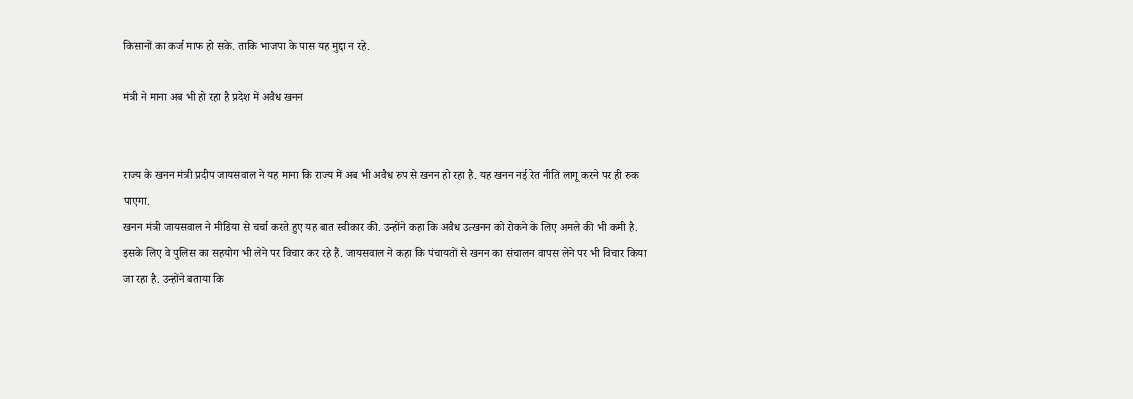किसानों का कर्ज माफ हो सके. ताकि भाजपा के पास यह मुद्दा न रहे.

मंत्री ने माना अब भी हो रहा है प्रदेश में अवैध खनन


राज्य के खनन मंत्री प्रदीप जायसवाल ने यह माना कि राज्य में अब भी अवैध रुप से खनन हो रहा है. यह खनन नई रेत नीति लागू करने पर ही रुक पाएगा.
खनन मंत्री जायसवाल ने मीडिया से चर्चा करते हुए यह बात स्वीकार की. उन्होंने कहा कि अवैध उत्खनन को रोकने के लिए अमले की भी कमी है. इसके लिए वे पुलिस का सहयोग भी लेने पर विचार कर रहे हैं. जायसवाल ने कहा कि पंचायतों से खनन का संचालन वापस लेने पर भी विचार किया जा रहा है. उन्होंने बताया कि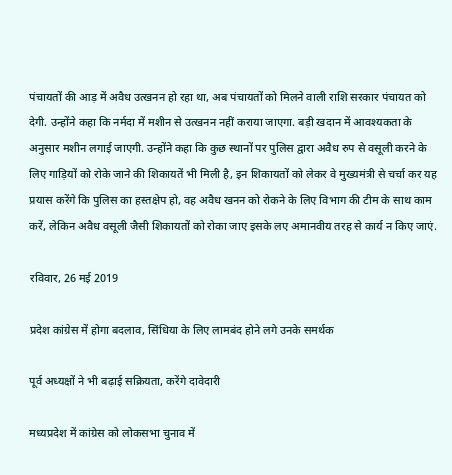पंचायतों की आड़ में अवैध उत्खनन हो रहा था, अब पंचायतों को मिलने वाली राशि सरकार पंचायत को देगी. उन्होंने कहा कि नर्मदा में मशीन से उत्खनन नहीं कराया जाएगा. बड़ी खदान में आवश्यकता के अनुसार मशीन लगाई जाएगी. उन्होंने कहा कि कुछ स्थानों पर पुलिस द्वारा अवैध रुप से वसूली करने के लिए गाड़ियों को रोके जाने की शिकायतें भी मिली है, इन शिकायतों को लेकर वे मुख्यमंत्री से चर्चा कर यह प्रयास करेंगे कि पुलिस का हस्तक्षेप हो, वह अवैध खनन को रोकने के लिए विभाग की टीम के साथ काम करें, लेकिन अवैध वसूली जैसी शिकायतों को रोका जाए इसके लए अमानवीय तरह से कार्य न किए जाएं.

रविवार, 26 मई 2019

प्रदेश कांग्रेस में होगा बदलाव, सिंधिया के लिए लामबंद होने लगे उनके समर्थक

पूर्व अध्यक्षों ने भी बढ़ाई सक्रियता, करेंगे दावेदारी

मध्यप्रदेश में कांग्रेस को लोकसभा चुनाव में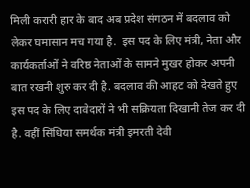मिली करारी हार के बाद अब प्रदेश संगठन में बदलाव को लेकर घमासान मच गया है.  इस पद के लिए मंत्री, नेता और कार्यकर्ताओं ने वरिष्ठ नेताओं के सामने मुखर होकर अपनी बात रखनी शुरु कर दी है. बदलाव की आहट को देखते हुए इस पद के लिए दावेदारों ने भी सक्रियता दिखानी तेज कर दी है. वहीं सिंधिया समर्थक मंत्री इमरती देवी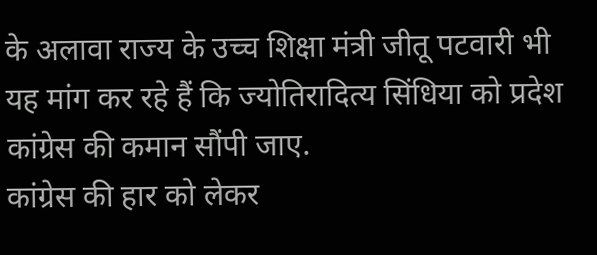के अलावा राज्य के उच्च शिक्षा मंत्री जीतू पटवारी भी यह मांग कर रहे हैं कि ज्योतिरादित्य सिंधिया को प्रदेश कांग्रेस की कमान सौंपी जाए.
कांग्रेस की हार को लेकर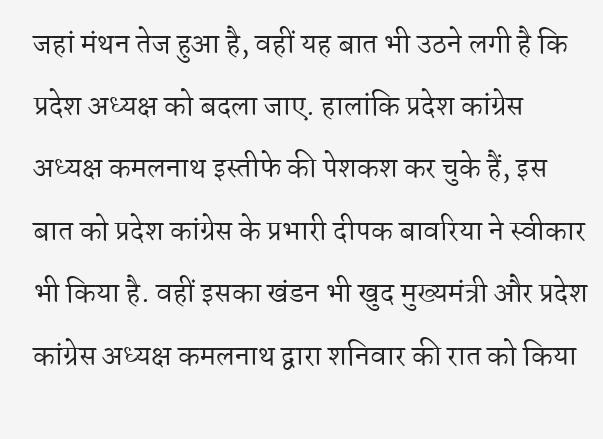जहां मंथन तेज हुआ है, वहीं यह बात भी उठने लगी है कि प्रदेश अध्यक्ष को बदला जाए. हालांकि प्रदेश कांग्रेस अध्यक्ष कमलनाथ इस्तीफे की पेशकश कर चुके हैं, इस बात को प्रदेश कांग्रेस के प्रभारी दीपक बावरिया ने स्वीकार भी किया है. वहीं इसका खंडन भी खुद मुख्यमंत्री और प्रदेश कांग्रेस अध्यक्ष कमलनाथ द्वारा शनिवार की रात को किया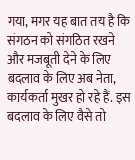गया, मगर यह बात तय है कि संगठन को संगठित रखने और मजबूती देने के लिए बदलाव के लिए अब नेता, कार्यकर्ता मुखर हो रहे हैं. इस बदलाव के लिए वैसे तो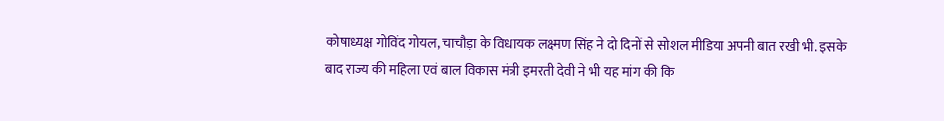कोषाध्यक्ष गोविंद गोयल, चाचौड़ा के विधायक लक्ष्मण सिंह ने दो दिनों से सोशल मीडिया अपनी बात रखी भी. इसके बाद राज्य की महिला एवं बाल विकास मंत्री इमरती देवी ने भी यह मांग की कि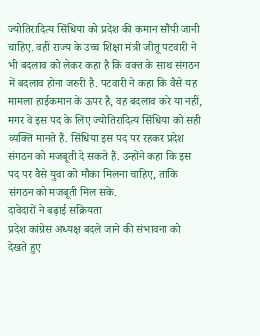ज्योतिरादित्य सिंधिया को प्रदेश की कमान सौंपी जानी चाहिए. वहीं राज्य के उच्च शिक्षा मंत्री जीतू पटवारी ने भी बदलाव को लेकर कहा है कि वक्त के साथ संगठन में बदलाव होना जरुरी है. पटवारी ने कहा कि वैसे यह मामला हाईकमान के ऊपर है, वह बदलाव करे या नहीं, मगर वे इस पद के लिए ज्योतिरादित्य सिंधिया को सही व्यक्ति मानते हैं. सिंधिया इस पद पर रहकर प्रदेश संगठन को मजबूती दे सकते हैं. उन्होंने कहा कि इस पद पर वैसे युवा को मौका मिलना चाहिए, ताकि संगठन को मजबूती मिल सके.
दावेदारों ने बढ़ाई सक्रियता
प्रदेश कांग्रेस अध्यक्ष बदले जाने की संभावना को देखते हुए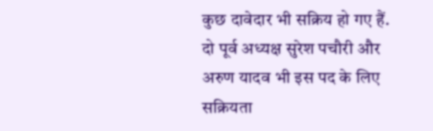कुछ दावेदार भी सक्रिय हो गए हैं. दो पूर्व अध्यक्ष सुरेश पचौरी और अरुण यादव भी इस पद के लिए सक्रियता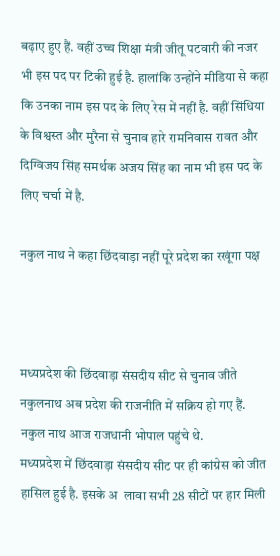बढ़ाए हुए हैं. वहीं उच्च शिक्षा मंत्री जीतू पटवारी की नजर भी इस पद पर टिकी हुई है. हालांकि उन्होंने मीडिया से कहा कि उनका नाम इस पद के लिए रेस में नहीं है. वहीं सिंधिया के विश्वस्त और मुरैना से चुनाव हारे रामनिवास रावत और दिग्विजय सिंह समर्थक अजय सिंह का नाम भी इस पद के लिए चर्चा में है.

नकुल नाथ ने कहा छिंदवाड़ा नहीं पूरे प्रदेश का रखूंगा पक्ष



मध्यप्रदेश की छिंदवाड़ा संसदीय सीट से चुनाव जीते नकुलनाथ अब प्रदेश की राजनीति में सक्रिय हो गए हैं. नकुल नाथ आज राजधानी भोपाल पहुंचे थे.
मध्यप्रदेश में छिंदवाड़ा संसदीय सीट पर ही कांग्रेस को जीत हासिल हुई है. इसके अ  लावा सभी 28 सीटों पर हार मिली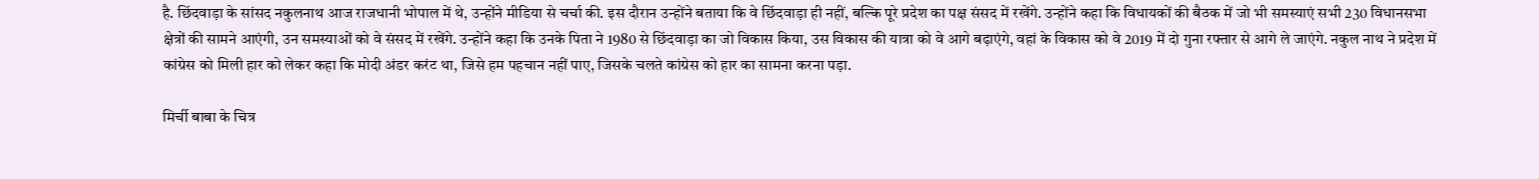है. छिंदवाड़ा के सांसद नकुलनाथ आज राजधानी भोपाल में थे, उन्होंने मीडिया से चर्चा की. इस दौरान उन्होंने बताया कि वे छिंदवाड़ा ही नहीं, बल्कि पूरे प्रदेश का पक्ष संसद में रखेंगे. उन्होंने कहा कि विधायकों की बैठक में जो भी समस्याएं सभी 230 विधानसभा क्षेत्रों की सामने आएंगी, उन समस्याओं को वे संसद में रखेंगे. उन्होंने कहा कि उनके पिता ने 1980 से छिंदवाड़ा का जो विकास किया, उस विकास की यात्रा को वे आगे बढ़ाएंगे, वहां के विकास को वे 2019 में दो गुना रफ्तार से आगे ले जाएंगे. नकुल नाथ ने प्रदेश में कांग्रेस को मिली हार को लेकर कहा कि मोदी अंडर करंट था, जिसे हम पहचान नहीं पाए, जिसके चलते कांग्रेस को हार का सामना करना पड़ा.

मिर्ची बाबा के चित्र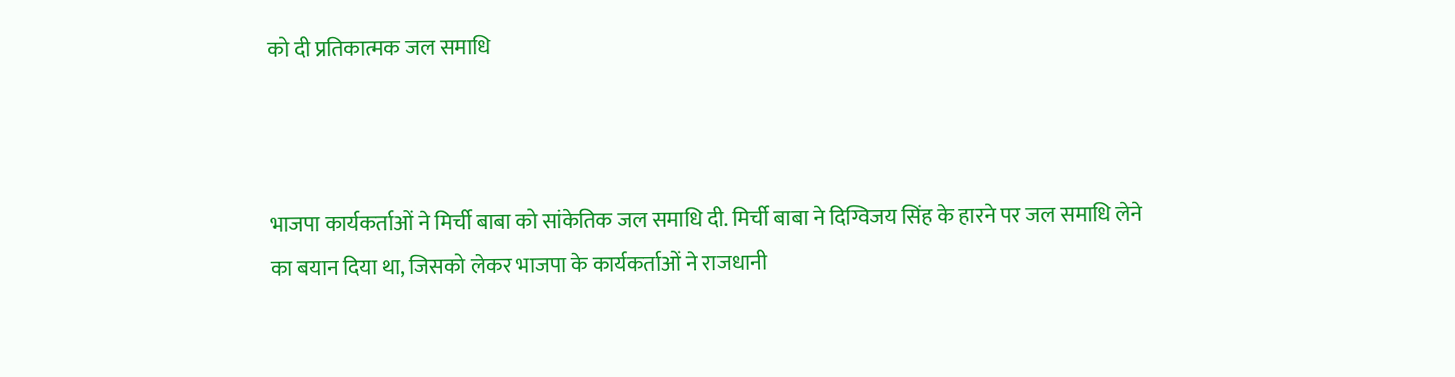को दी प्रतिकात्मक जल समाधि



भाजपा कार्यकर्ताओं ने मिर्ची बाबा को सांकेतिक जल समाधि दी. मिर्ची बाबा ने दिग्विजय सिंह के हारने पर जल समाधि लेने का बयान दिया था, जिसको लेकर भाजपा के कार्यकर्ताओं ने राजधानी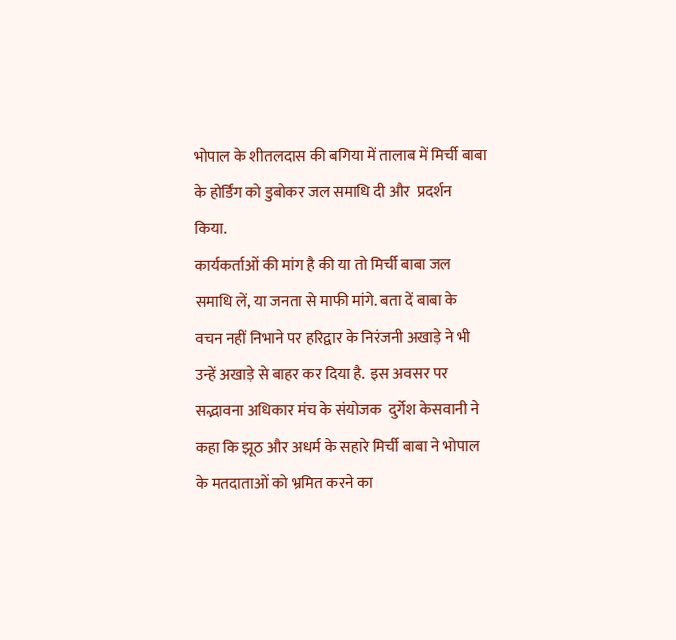भोपाल के शीतलदास की बगिया में तालाब में मिर्ची बाबा के होर्डिंग को डुबोकर जल समाधि दी और  प्रदर्शन किया.
कार्यकर्ताओं की मांग है की या तो मिर्ची बाबा जल समाधि लें, या जनता से माफी मांगे. बता दें बाबा के वचन नहीं निभाने पर हरिद्वार के निरंजनी अखाड़े ने भी उन्हें अखाड़े से बाहर कर दिया है.  इस अवसर पर सद्भावना अधिकार मंच के संयोजक  दुर्गेश केसवानी ने कहा कि झूठ और अधर्म के सहारे मिर्ची बाबा ने भोपाल के मतदाताओं को भ्रमित करने का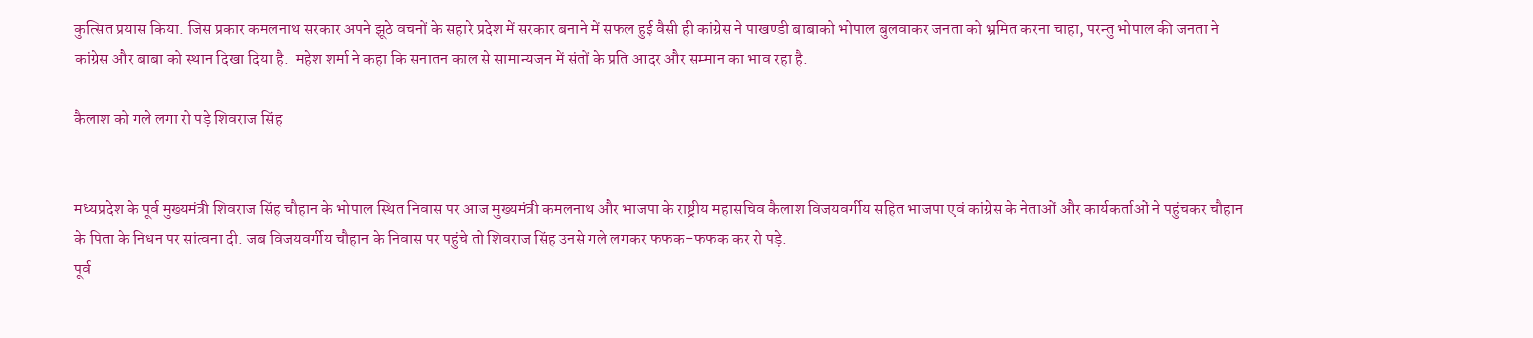कुत्सित प्रयास किया. जिस प्रकार कमलनाथ सरकार अपने झूठे वचनों के सहारे प्रदेश में सरकार बनाने में सफल हुई वैसी ही कांग्रेस ने पाखण्डी बाबाको भोपाल बुलवाकर जनता को भ्रमित करना चाहा, परन्तु भोपाल की जनता ने कांग्रेस और बाबा को स्थान दिखा दिया है.  महेश शर्मा ने कहा कि सनातन काल से सामान्यजन में संतों के प्रति आदर और सम्मान का भाव रहा है.

कैलाश को गले लगा रो पड़े शिवराज सिंह


मध्यप्रदेश के पूर्व मुख्यमंत्री शिवराज सिंह चौहान के भोपाल स्थित निवास पर आज मुख्यमंत्री कमलनाथ और भाजपा के राष्ट्रीय महासचिव कैलाश विजयवर्गीय सहित भाजपा एवं कांग्रेस के नेताओं और कार्यकर्ताओं ने पहुंचकर चौहान के पिता के निधन पर सांत्वना दी. जब विजयवर्गीय चौहान के निवास पर पहुंचे तो शिवराज सिंह उनसे गले लगकर फफक-फफक कर रो पड़े.
पूर्व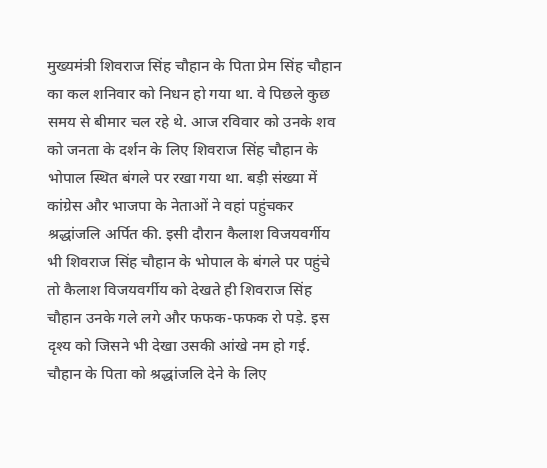मुख्यमंत्री शिवराज सिंह चौहान के पिता प्रेम सिंह चौहान का कल शनिवार को निधन हो गया था. वे पिछले कुछ समय से बीमार चल रहे थे. आज रविवार को उनके शव को जनता के दर्शन के लिए शिवराज सिंह चौहान के भोपाल स्थित बंगले पर रखा गया था. बड़ी संख्या में कांग्रेस और भाजपा के नेताओं ने वहां पहुंचकर श्रद्धांजलि अर्पित की. इसी दौरान कैलाश विजयवर्गीय भी शिवराज सिंह चौहान के भोपाल के बंगले पर पहुंचे तो कैलाश विजयवर्गीय को देखते ही शिवराज सिंह चौहान उनके गले लगे और फफक-फफक रो पड़े. इस दृश्य को जिसने भी देखा उसकी आंखे नम हो गई.
चौहान के पिता को श्रद्धांजलि देने के लिए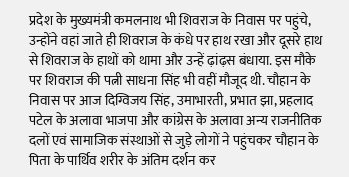प्रदेश के मुख्यमंत्री कमलनाथ भी शिवराज के निवास पर पहुंचे, उन्होंने वहां जाते ही शिवराज के कंधे पर हाथ रखा और दूसरे हाथ से शिवराज के हाथों को थामा और उन्हें ढ़ांढ़स बंधाया. इस मौके पर शिवराज की पत्नी साधना सिंह भी वहीं मौजूद थी. चौहान के निवास पर आज दिग्विजय सिंह, उमाभारती, प्रभात झा, प्रहलाद पटेल के अलावा भाजपा और कांग्रेस के अलावा अन्य राजनीतिक दलों एवं सामाजिक संस्थाओं से जुड़े लोगों ने पहुंचकर चौहान के पिता के पार्थिव शरीर के अंतिम दर्शन कर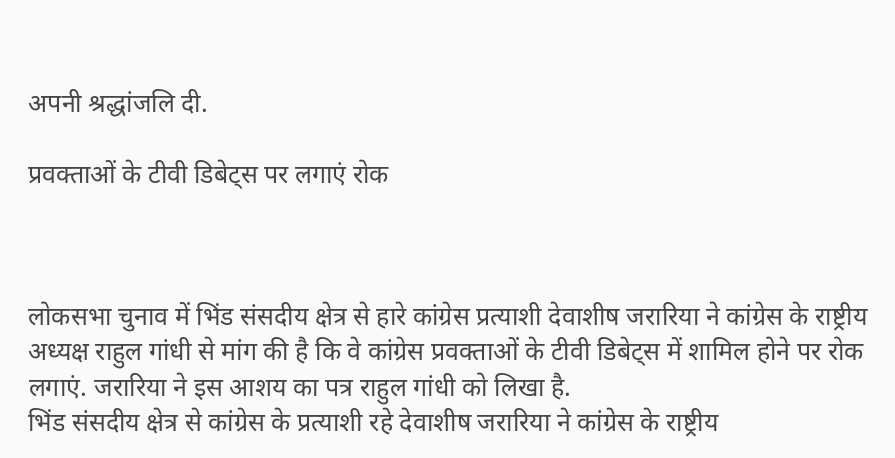अपनी श्रद्धांजलि दी.

प्रवक्ताओं के टीवी डिबेट्स पर लगाएं रोक



लोकसभा चुनाव में भिंड संसदीय क्षेत्र से हारे कांग्रेस प्रत्याशी देवाशीष जरारिया ने कांग्रेस के राष्ट्रीय अध्यक्ष राहुल गांधी से मांग की है कि वे कांग्रेस प्रवक्ताओं के टीवी डिबेट्स में शामिल होने पर रोक लगाएं. जरारिया ने इस आशय का पत्र राहुल गांधी को लिखा है.
भिंड संसदीय क्षेत्र से कांग्रेस के प्रत्याशी रहे देवाशीष जरारिया ने कांग्रेस के राष्ट्रीय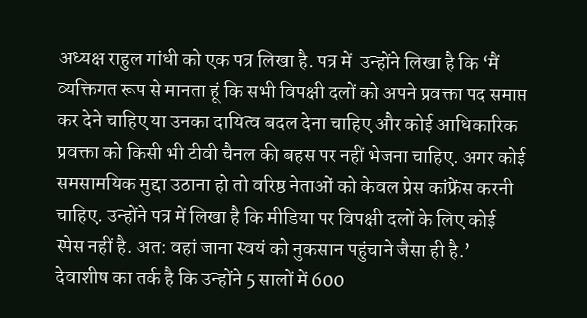अध्यक्ष राहुल गांधी को एक पत्र लिखा है. पत्र में  उन्होंने लिखा है कि ‘मैं व्यक्तिगत रूप से मानता हूं कि सभी विपक्षी दलों को अपने प्रवक्ता पद समाप्त कर देने चाहिए या उनका दायित्व बदल देना चाहिए और कोई आधिकारिक प्रवक्ता को किसी भी टीवी चैनल की बहस पर नहीं भेजना चाहिए. अगर कोई समसामयिक मुद्दा उठाना हो तो वरिष्ठ नेताओं को केवल प्रेस कांफ्रेंस करनी चाहिए. उन्होंने पत्र में लिखा है कि मीडिया पर विपक्षी दलों के लिए कोई स्पेस नहीं है. अत: वहां जाना स्वयं को नुकसान पहुंचाने जैसा ही है.’  देवाशीष का तर्क है कि उन्होंने 5 सालों में 600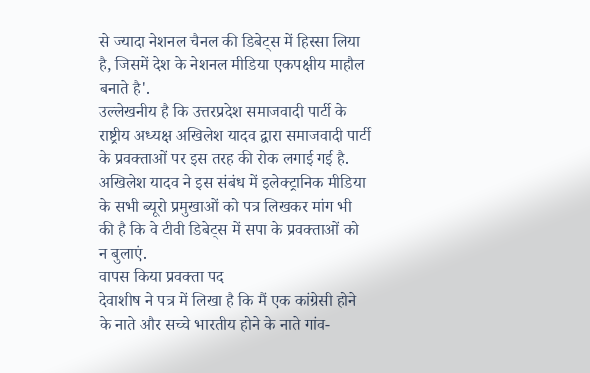से ज्यादा नेशनल चैनल की डिबेट्स में हिस्सा लिया है, जिसमें देश के नेशनल मीडिया एकपक्षीय माहौल बनाते है'.
उल्लेखनीय है कि उत्तरप्रदेश समाजवादी पार्टी के राष्ट्रीय अध्यक्ष अखिलेश यादव द्वारा समाजवादी पार्टी के प्रवक्ताओं पर इस तरह की रोक लगाई गई है. अखिलेश यादव ने इस संबंध में इलेक्ट्रानिक मीडिया के सभी ब्यूरो प्रमुखाओं को पत्र लिखकर मांग भी की है कि वे टीवी डिबेट्स में सपा के प्रवक्ताओं को न बुलाएं.
वापस किया प्रवक्ता पद
देवाशीष ने पत्र में लिखा है कि मैं एक कांग्रेसी होने के नाते और सच्चे भारतीय होने के नाते गांव-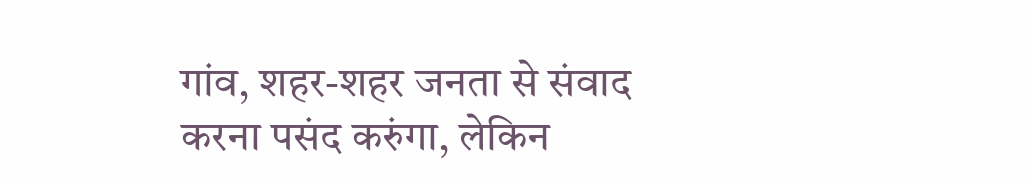गांव, शहर-शहर जनता से संवाद करना पसंद करुंगा, लेकिन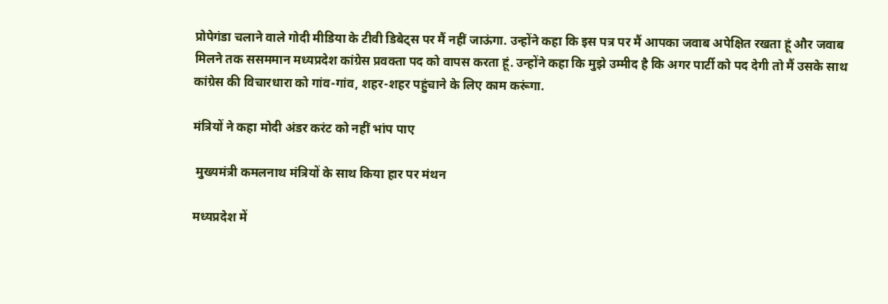प्रोपेगंडा चलाने वाले गोदी मीडिया के टीवी डिबेट्स पर मैं नहीं जाऊंगा. उन्होंने कहा कि इस पत्र पर मैं आपका जवाब अपेक्षित रखता हूं और जवाब मिलने तक ससममान मध्यप्रदेश कांग्रेस प्रवक्ता पद को वापस करता हूं. उन्होंने कहा कि मुझे उम्मीद है कि अगर पार्टी को पद देगी तो मैं उसके साथ कांग्रेस की विचारधारा को गांव-गांव, शहर-शहर पहुंचाने के लिए काम करूंगा.

मंत्रियों ने कहा मोदी अंडर करंट को नहीं भांप पाए

 मुख्यमंत्री कमलनाथ मंत्रियों के साथ किया हार पर मंथन

मध्यप्रदेश में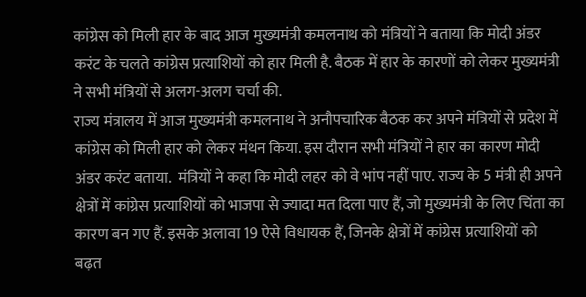कांग्रेस को मिली हार के बाद आज मुख्यमंत्री कमलनाथ को मंत्रियों ने बताया कि मोदी अंडर करंट के चलते कांग्रेस प्रत्याशियों को हार मिली है. बैठक में हार के कारणों को लेकर मुख्यमंत्री ने सभी मंत्रियों से अलग-अलग चर्चा की.
राज्य मंत्रालय में आज मुख्यमंत्री कमलनाथ ने अनौपचारिक बैठक कर अपने मंत्रियों से प्रदेश में कांग्रेस को मिली हार को लेकर मंथन किया. इस दौरान सभी मंत्रियों ने हार का कारण मोदी अंडर करंट बताया.  मंत्रियों ने कहा कि मोदी लहर को वे भांप नहीं पाए. राज्य के 5 मंत्री ही अपने क्षेत्रों में कांग्रेस प्रत्याशियों को भाजपा से ज्यादा मत दिला पाए हैं, जो मुख्यमंत्री के लिए चिंता का कारण बन गए हैं. इसके अलावा 19 ऐसे विधायक हैं, जिनके क्षेत्रों में कांग्रेस प्रत्याशियों को बढ़त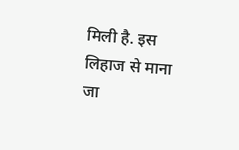मिली है. इस लिहाज से माना जा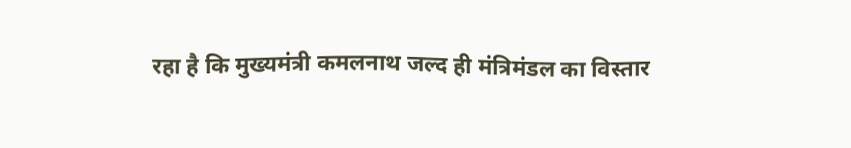रहा है कि मुख्यमंत्री कमलनाथ जल्द ही मंत्रिमंडल का विस्तार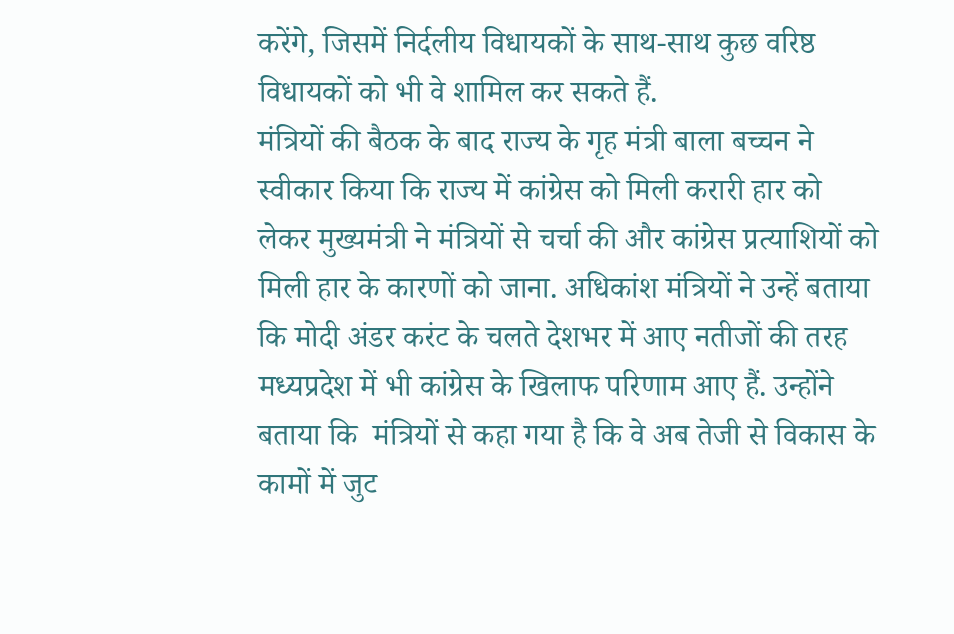करेंगे, जिसमें निर्दलीय विधायकों के साथ-साथ कुछ वरिष्ठ विधायकों को भी वे शामिल कर सकते हैं.
मंत्रियों की बैठक के बाद राज्य के गृह मंत्री बाला बच्चन ने स्वीकार किया कि राज्य में कांग्रेस को मिली करारी हार को लेकर मुख्यमंत्री ने मंत्रियों से चर्चा की और कांग्रेस प्रत्याशियों को मिली हार के कारणों को जाना. अधिकांश मंत्रियों ने उन्हें बताया कि मोदी अंडर करंट के चलते देशभर में आए नतीजों की तरह मध्यप्रदेश में भी कांग्रेस के खिलाफ परिणाम आए हैं. उन्होंने बताया कि  मंत्रियों से कहा गया है कि वे अब तेजी से विकास के कामों में जुट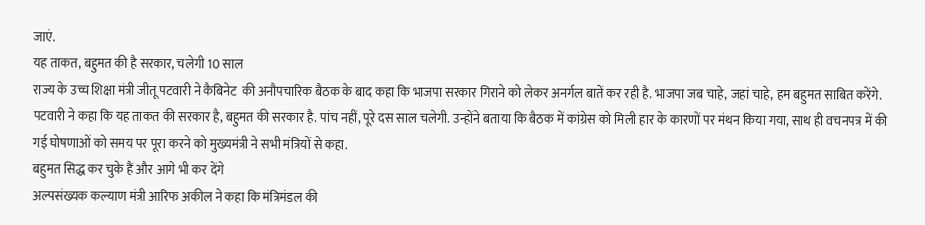जाएं.
यह ताकत, बहुमत की है सरकार, चलेगी 10 साल
राज्य के उच्च शिक्षा मंत्री जीतू पटवारी ने कैबिनेट  की अनौपचारिक बैठक के बाद कहा कि भाजपा सरकार गिराने को लेकर अनर्गल बातें कर रही है. भाजपा जब चाहे, जहां चाहे, हम बहुमत साबित करेंगे. पटवारी ने कहा कि यह ताकत की सरकार है, बहुमत की सरकार है. पांच नहीं, पूरे दस साल चलेगी. उन्होंने बताया कि बैठक में कांग्रेस को मिली हार के कारणों पर मंथन किया गया, साथ ही वचनपत्र में की गई घोषणाओं को समय पर पूरा करने को मुख्यमंत्री ने सभी मंत्रियों से कहा.
बहुमत सिद्ध कर चुके हैं और आगे भी कर देंगे
अल्पसंख्यक कल्याण मंत्री आरिफ अकील ने कहा कि मंत्रिमंडल की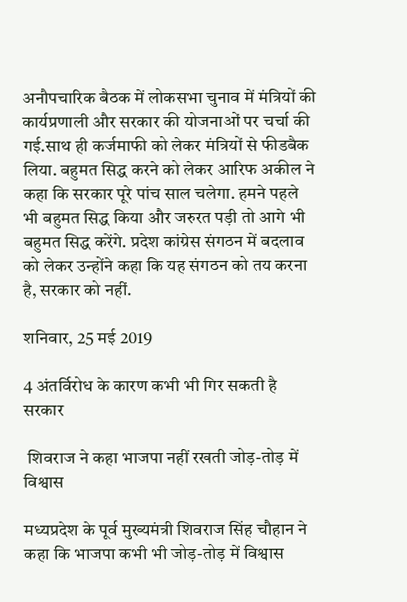अनौपचारिक बैठक में लोकसभा चुनाव में मंत्रियों की कार्यप्रणाली और सरकार की योजनाओं पर चर्चा की गई.साथ ही कर्जमाफी को लेकर मंत्रियों से फीडबैक लिया. बहुमत सिद्ध करने को लेकर आरिफ अकील ने कहा कि सरकार पूरे पांच साल चलेगा. हमने पहले भी बहुमत सिद्ध किया और जरुरत पड़ी तो आगे भी बहुमत सिद्ध करेंगे. प्रदेश कांग्रेस संगठन में बदलाव को लेकर उन्होंने कहा कि यह संगठन को तय करना है, सरकार को नहीं.

शनिवार, 25 मई 2019

4 अंतर्विरोध के कारण कभी भी गिर सकती है सरकार

 शिवराज ने कहा भाजपा नहीं रखती जोड़-तोड़ में विश्वास

मध्यप्रदेश के पूर्व मुख्यमंत्री शिवराज सिंह चौहान ने कहा कि भाजपा कभी भी जोड़-तोड़ में विश्वास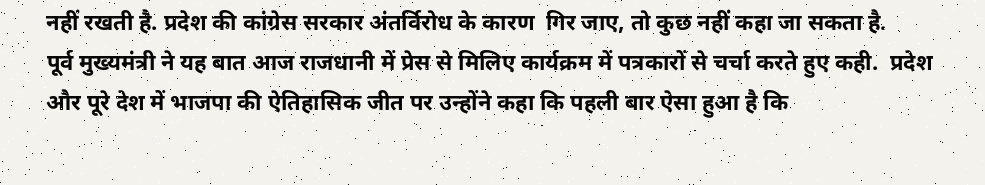नहीं रखती है. प्रदेश की कांग्रेस सरकार अंतर्विरोध के कारण  गिर जाए, तो कुछ नहीं कहा जा सकता है.
पूर्व मुख्यमंत्री ने यह बात आज राजधानी में प्रेस से मिलिए कार्यक्रम में पत्रकारों से चर्चा करते हुए कही.  प्रदेश और पूरे देश में भाजपा की ऐतिहासिक जीत पर उन्होंने कहा कि पहली बार ऐसा हुआ है कि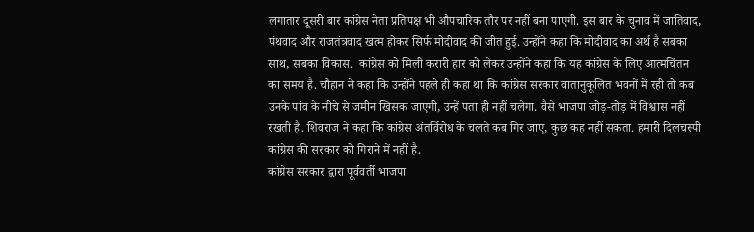लगातार दूसरी बार कांग्रेस नेता प्रतिपक्ष भी औपचारिक तौर पर नहीं बना पाएगी. इस बार के चुनाव में जातिवाद, पंथवाद और राजतंत्रवाद खत्म होकर सिर्फ मोदीवाद की जीत हुई. उन्होंने कहा कि मोदीवाद का अर्थ है सबका साथ, सबका विकास.  कांग्रेस को मिली करारी हार को लेकर उन्होंने कहा कि यह कांग्रेस के लिए आत्मचिंतन का समय है. चौहान ने कहा कि उन्होंने पहले ही कहा था कि कांग्रेस सरकार वातानुकूलित भवनों में रही तो कब उनके पांव के नीचे से जमीन खिसक जाएगी, उन्हें पता ही नहीं चलेगा. वैसे भाजपा जोड़-तोड़ में विश्वास नहीं रखती है. शिवराज ने कहा कि कांग्रेस अंतर्विरोध के चलते कब गिर जाए, कुछ कह नहीं सकता. हमारी दिलचस्पी कांग्रेस की सरकार को गिराने में नहीं है.
कांग्रेस सरकार द्वारा पूर्ववर्ती भाजपा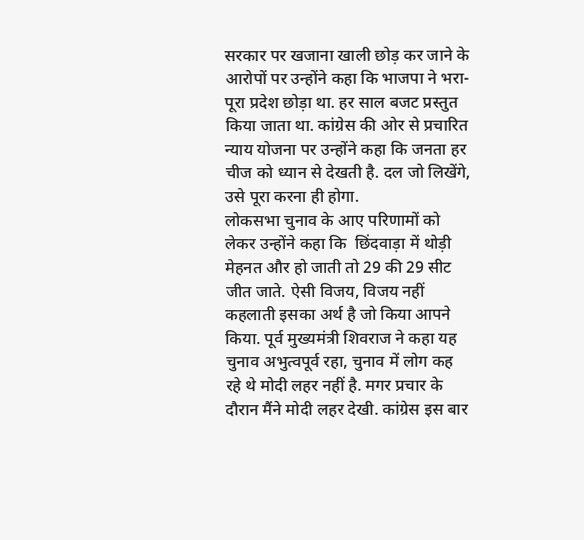सरकार पर खजाना खाली छोड़ कर जाने के आरोपों पर उन्होंने कहा कि भाजपा ने भरा-पूरा प्रदेश छोड़ा था. हर साल बजट प्रस्तुत किया जाता था. कांग्रेस की ओर से प्रचारित न्याय योजना पर उन्होंने कहा कि जनता हर चीज को ध्यान से देखती है. दल जो लिखेंगे, उसे पूरा करना ही होगा.
लोकसभा चुनाव के आए परिणामों को लेकर उन्होंने कहा कि  छिंदवाड़ा में थोड़ी मेहनत और हो जाती तो 29 की 29 सीट जीत जाते. ऐसी विजय, विजय नहीं कहलाती इसका अर्थ है जो किया आपने किया. पूर्व मुख्यमंत्री शिवराज ने कहा यह चुनाव अभुत्वपूर्व रहा, चुनाव में लोग कह रहे थे मोदी लहर नहीं है. मगर प्रचार के दौरान मैंने मोदी लहर देखी. कांग्रेस इस बार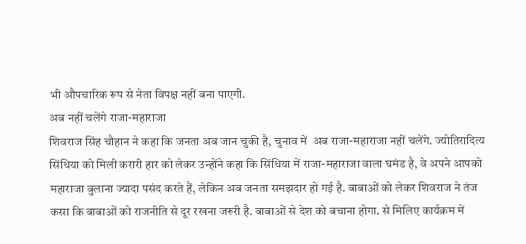भी औपचारिक रूप से नेता विपक्ष नहीं बना पाएगी.
अब नहीं चलेंगे राजा-महाराजा
शिवराज सिंह चौहान ने कहा कि जनता अब जान चुकी है, चुनाव में  अब राजा-महाराजा नहीं चलेंगे. ज्योतिरादित्य सिंधिया को मिली करारी हार को लेकर उन्होंने कहा कि सिंधिया में राजा-महाराजा वाला घमंड है, वे अपने आपको महाराजा बुलाना ज्यादा पसंद करते हैं, लेकिन अब जनता समझदार हो गई है. बाबाओं को लेकर शिवराज ने तंज कसा कि बाबाओं को राजनीति से दूर रखना जरुरी है. बाबाओं से देश को बचाना होगा. से मिलिए कार्यक्रम में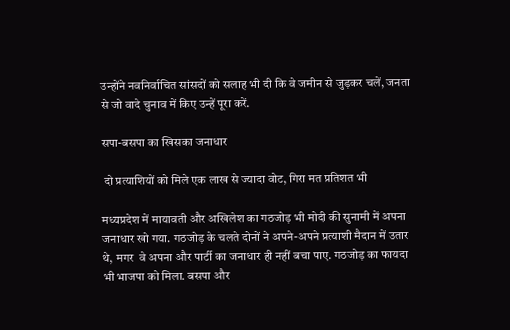उन्होंने नवनिर्वाचित सांसदों को सलाह भी दी कि वे जमीन से जुड़कर चलें, जनता से जो वादे चुनाव में किए उन्हें पूरा करें.

सपा-बसपा का खिसका जनाधार

 दो प्रत्याशियों को मिले एक लाख से ज्यादा वोट, गिरा मत प्रतिशत भी

मध्यप्रदेश में मायावती और अखिलेश का गठजोड़ भी मोदी की सुनामी में अपना जनाधार खो गया. गठजोड़ के चलते दोनों ने अपने-अपने प्रत्याशी मैदान में उतार थे, मगर  वे अपना और पार्टी का जनाधार ही नहीं बचा पाए. गठजोड़ का फायदा भी भाजपा को मिला. बसपा और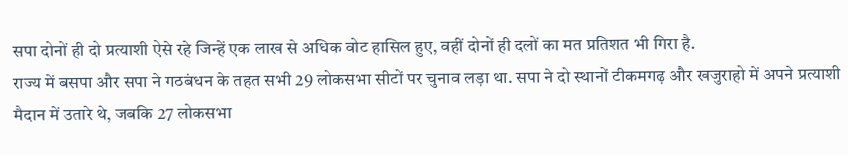सपा दोनों ही दो प्रत्याशी ऐसे रहे जिन्हें एक लाख से अधिक वोट हासिल हुए, वहीं दोनों ही दलों का मत प्रतिशत भी गिरा है.
राज्य में बसपा और सपा ने गठबंधन के तहत सभी 29 लोकसभा सीटों पर चुनाव लड़ा था. सपा ने दो स्थानों टीकमगढ़ और खजुराहो में अपने प्रत्याशी मैदान में उतारे थे, जबकि 27 लोकसभा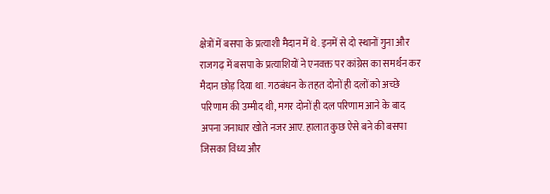क्षेत्रों में बसपा के प्रत्याशी मैदान में थे. इनमें से दो स्थानों गुना और राजगढ़ में बसपा के प्रत्याशियों ने एनवक्त पर कांग्रेस का समर्थन कर मैदान छोड़ दिया था. गठबंधन के तहत दोनों ही दलों को अच्छे परिणाम की उम्मीद थी, मगर दोनों ही दल परिणाम आने के बाद अपना जनाधार खोते नजर आए. हालात कुछ ऐसे बने की बसपा जिसका विंध्य और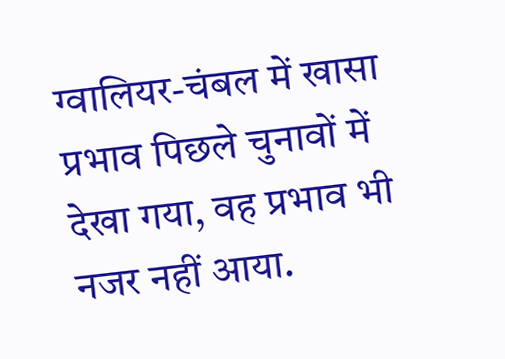ग्वालियर-चंबल में खासा प्रभाव पिछले चुनावों में देखा गया, वह प्रभाव भी नजर नहीं आया.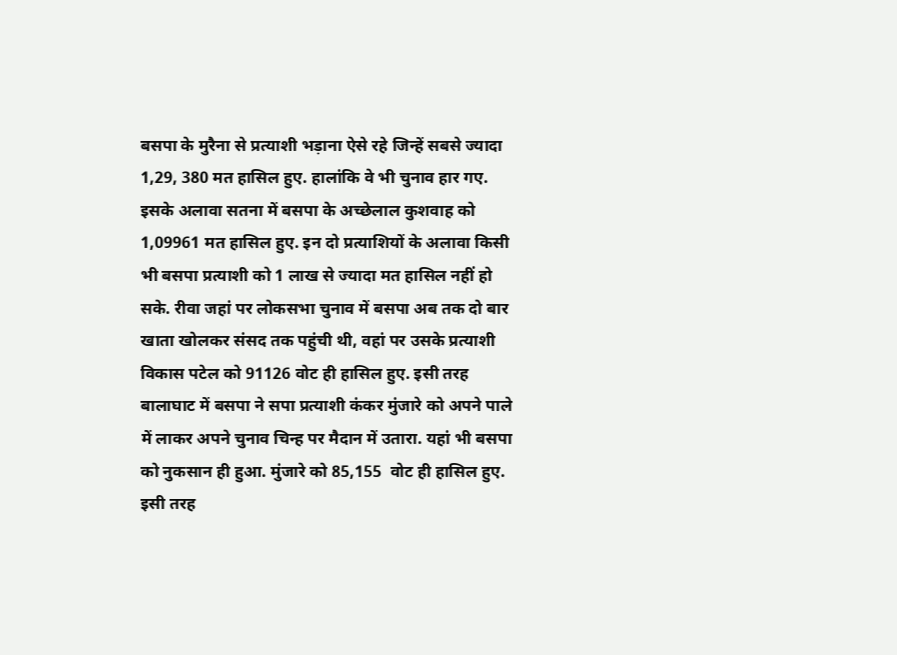बसपा के मुरैना से प्रत्याशी भड़ाना ऐसे रहे जिन्हें सबसे ज्यादा 1,29, 380 मत हासिल हुए. हालांकि वे भी चुनाव हार गए. इसके अलावा सतना में बसपा के अच्छेलाल कुशवाह को 1,09961 मत हासिल हुए. इन दो प्रत्याशियों के अलावा किसी भी बसपा प्रत्याशी को 1 लाख से ज्यादा मत हासिल नहीं हो सके. रीवा जहां पर लोकसभा चुनाव में बसपा अब तक दो बार खाता खोलकर संसद तक पहुंची थी, वहां पर उसके प्रत्याशी विकास पटेल को 91126 वोट ही हासिल हुए. इसी तरह बालाघाट में बसपा ने सपा प्रत्याशी कंकर मुंजारे को अपने पाले में लाकर अपने चुनाव चिन्ह पर मैदान में उतारा. यहां भी बसपा को नुकसान ही हुआ. मुंजारे को 85,155  वोट ही हासिल हुए. इसी तरह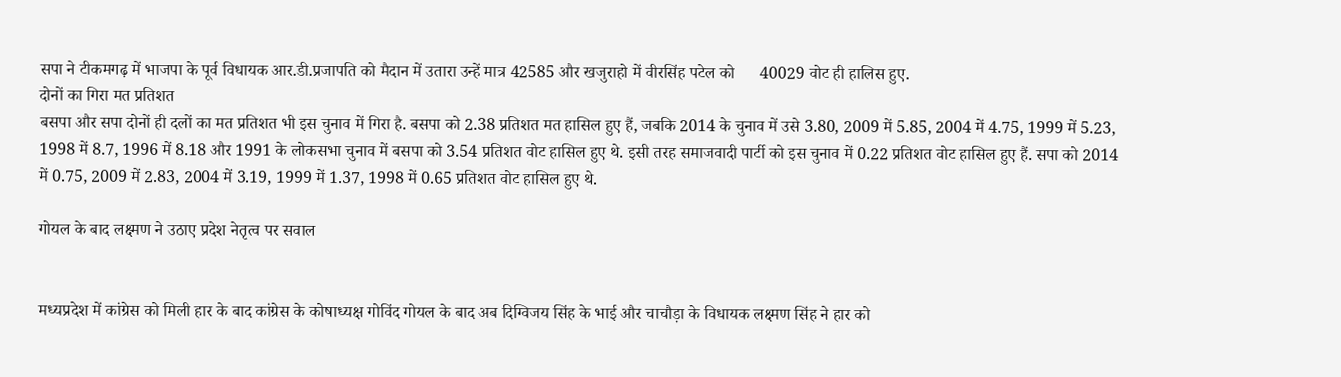सपा ने टीकमगढ़ में भाजपा के पूर्व विधायक आर.डी.प्रजापति को मैदान में उतारा उन्हें मात्र 42585 और खजुराहो में वीरसिंह पटेल को      40029 वोट ही हालिस हुए.
दोनों का गिरा मत प्रतिशत
बसपा और सपा दोनों ही दलों का मत प्रतिशत भी इस चुनाव में गिरा है. बसपा को 2.38 प्रतिशत मत हासिल हुए हैं, जबकि 2014 के चुनाव में उसे 3.80, 2009 में 5.85, 2004 में 4.75, 1999 में 5.23, 1998 में 8.7, 1996 में 8.18 और 1991 के लोकसभा चुनाव में बसपा को 3.54 प्रतिशत वोट हासिल हुए थे. इसी तरह समाजवादी पार्टी को इस चुनाव में 0.22 प्रतिशत वोट हासिल हुए हैं. सपा को 2014 में 0.75, 2009 में 2.83, 2004 में 3.19, 1999 में 1.37, 1998 में 0.65 प्रतिशत वोट हासिल हुए थे.

गोयल के बाद लक्ष्मण ने उठाए प्रदेश नेतृत्व पर सवाल


मध्यप्रदेश में कांग्रेस को मिली हार के बाद कांग्रेस के कोषाध्यक्ष गोविंद गोयल के बाद अब दिग्विजय सिंह के भाई और चाचौड़ा के विधायक लक्ष्मण सिंह ने हार को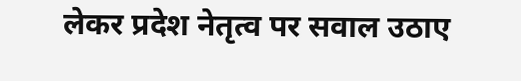लेकर प्रदेश नेतृत्व पर सवाल उठाए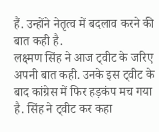हैं. उन्होंने नेतृत्व में बदलाव करने की बात कही है.
लक्ष्मण सिंह ने आज ट्वीट के जरिए अपनी बात कही. उनके इस ट्वीट के बाद कांग्रेस में फिर हड़कंप मच गया है. सिंह ने ट्वीट कर कहा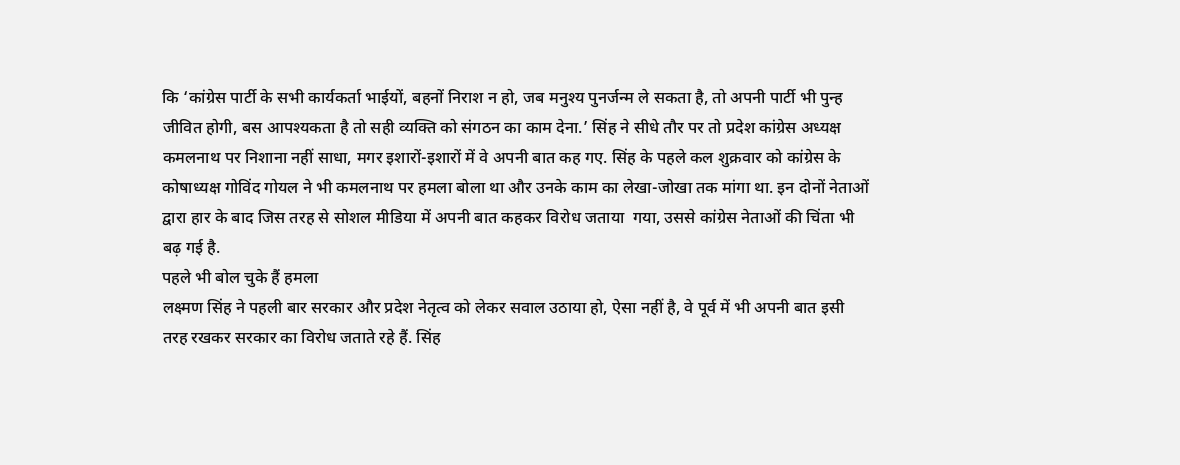कि ‘कांग्रेस पार्टी के सभी कार्यकर्ता भाईयों, बहनों निराश न हो, जब मनुश्य पुनर्जन्म ले सकता है, तो अपनी पार्टी भी पुन्ह जीवित होगी, बस आपश्यकता है तो सही व्यक्ति को संगठन का काम देना.’ सिंह ने सीधे तौर पर तो प्रदेश कांग्रेस अध्यक्ष कमलनाथ पर निशाना नहीं साधा, मगर इशारों-इशारों में वे अपनी बात कह गए. सिंह के पहले कल शुक्रवार को कांग्रेस के कोषाध्यक्ष गोविंद गोयल ने भी कमलनाथ पर हमला बोला था और उनके काम का लेखा-जोखा तक मांगा था. इन दोनों नेताओं द्वारा हार के बाद जिस तरह से सोशल मीडिया में अपनी बात कहकर विरोध जताया  गया, उससे कांग्रेस नेताओं की चिंता भी बढ़ गई है.
पहले भी बोल चुके हैं हमला
लक्ष्मण सिंह ने पहली बार सरकार और प्रदेश नेतृत्व को लेकर सवाल उठाया हो, ऐसा नहीं है, वे पूर्व में भी अपनी बात इसी तरह रखकर सरकार का विरोध जताते रहे हैं. सिंह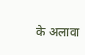के अलावा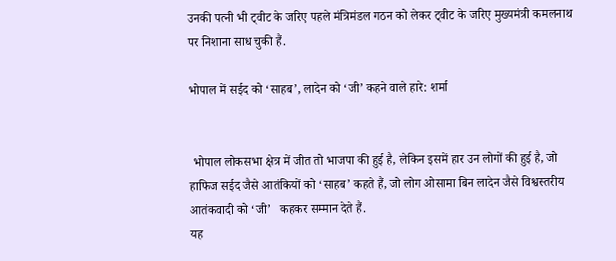उनकी पत्नी भी ट्वीट के जरिए पहले मंत्रिमंडल गठन को लेकर ट्वीट के जरिए मुख्यमंत्री कमलनाथ पर निशाना साध चुकी हैं.

भोपाल में सईद को ‘साहब’, लादेन को ‘जी’ कहने वाले हारे: शर्मा


 भोपाल लोकसभा क्षेत्र में जीत तो भाजपा की हुई है, लेकिन इसमें हार उन लोगों की हुई है, जो हाफिज सईद जैसे आतंकियों को ‘साहब’ कहते हैं, जो लोग ओसामा बिन लादेन जैसे विश्वस्तरीय आतंकवादी को ‘जी’   कहकर सम्मान देते हैं.
यह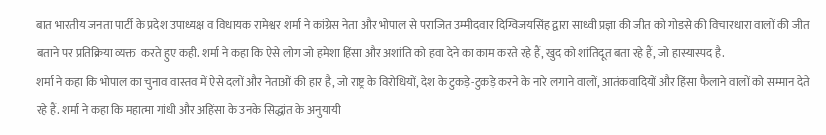बात भारतीय जनता पार्टी के प्रदेश उपाध्यक्ष व विधायक रामेश्वर शर्मा ने कांग्रेस नेता और भोपाल से पराजित उम्मीदवार दिग्विजयसिंह द्वारा साध्वी प्रज्ञा की जीत को गोडसे की विचारधारा वालों की जीत बताने पर प्रतिक्रिया व्यक्त  करते हुए कही. शर्मा ने कहा कि ऐसे लोग जो हमेशा हिंसा और अशांति को हवा देने का काम करते रहे हैं, खुद को शांतिदूत बता रहे हैं, जो हास्यास्पद है.
शर्मा ने कहा कि भोपाल का चुनाव वास्तव में ऐसे दलों और नेताओं की हार है, जो राष्ट्र के विरोधियों, देश के टुकड़े-टुकड़े करने के नारे लगाने वालों, आतंकवादियों और हिंसा फैलाने वालों को सम्मान देते रहे हैं. शर्मा ने कहा कि महात्मा गांधी और अहिंसा के उनके सिद्धांत के अनुयायी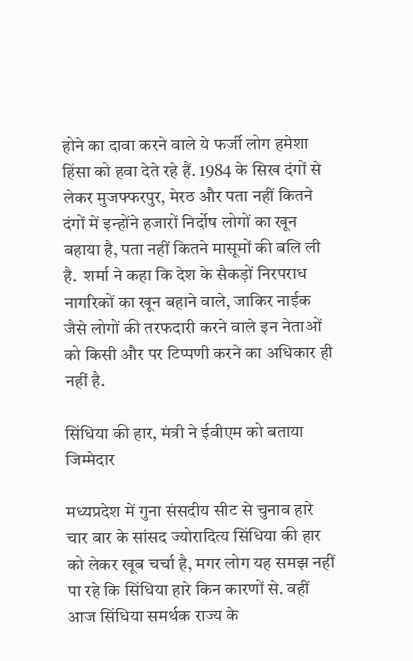होने का दावा करने वाले ये फर्जी लोग हमेशा हिंसा को हवा देते रहे हैं. 1984 के सिख दंगों से लेकर मुजफ्फरपुर, मेरठ और पता नहीं कितने दंगों में इन्होंने हजारों निर्दोष लोगों का खून बहाया है, पता नहीं कितने मासूमों की बलि ली है.  शर्मा ने कहा कि देश के सैकड़ों निरपराध नागरिकों का खून बहाने वाले, जाकिर नाईक जैसे लोगों की तरफदारी करने वाले इन नेताओं को किसी और पर टिप्पणी करने का अधिकार ही नहीं है.

सिंधिया की हार, मंत्री ने ईवीएम को बताया जिम्मेदार

मध्यप्रदेश में गुना संसदीय सीट से चुनाव हारे चार बार के सांसद ज्योरादित्य सिंधिया की हार को लेकर खूब चर्चा है, मगर लोग यह समझ नहीं पा रहे कि सिंधिया हारे किन कारणों से. वहीं आज सिंधिया समर्थक राज्य के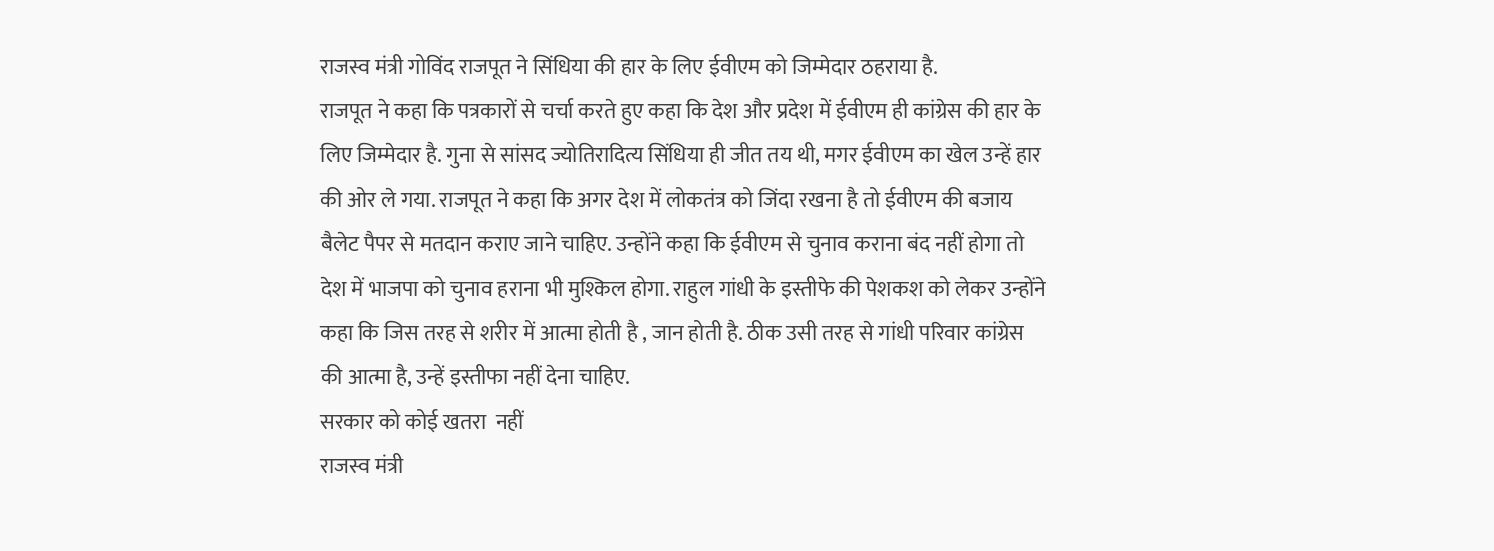राजस्व मंत्री गोविंद राजपूत ने सिंधिया की हार के लिए ईवीएम को जिम्मेदार ठहराया है.
राजपूत ने कहा कि पत्रकारों से चर्चा करते हुए कहा कि देश और प्रदेश में ईवीएम ही कांग्रेस की हार के लिए जिम्मेदार है. गुना से सांसद ज्योतिरादित्य सिंधिया ही जीत तय थी, मगर ईवीएम का खेल उन्हें हार की ओर ले गया. राजपूत ने कहा कि अगर देश में लोकतंत्र को जिंदा रखना है तो ईवीएम की बजाय बैलेट पैपर से मतदान कराए जाने चाहिए. उन्होंने कहा कि ईवीएम से चुनाव कराना बंद नहीं होगा तो देश में भाजपा को चुनाव हराना भी मुश्किल होगा. राहुल गांधी के इस्तीफे की पेशकश को लेकर उन्होंने कहा कि जिस तरह से शरीर में आत्मा होती है , जान होती है. ठीक उसी तरह से गांधी परिवार कांग्रेस की आत्मा है, उन्हें इस्तीफा नहीं देना चाहिए.
सरकार को कोई खतरा  नहीं
राजस्व मंत्री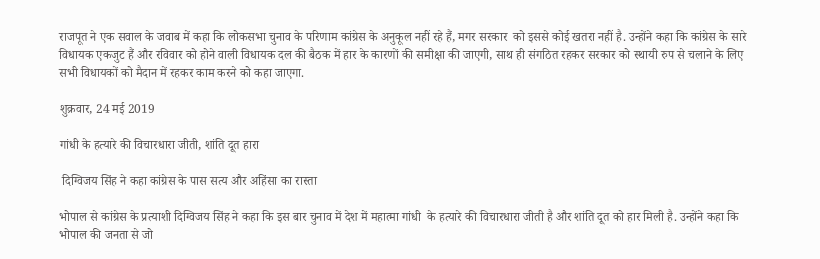राजपूत ने एक सवाल के जवाब में कहा कि लोकसभा चुनाव के परिणाम कांग्रेस के अनुकूल नहीं रहे हैं, मगर सरकार  को इससे कोई खतरा नहीं है. उन्होंने कहा कि कांग्रेस के सारे विधायक एकजुट हैं और रविवार को होने वाली विधायक दल की बैठक में हार के कारणों की समीक्षा की जाएगी, साथ ही संगठित रहकर सरकार को स्थायी रुप से चलाने के लिए सभी विधायकों को मैदान में रहकर काम करने को कहा जाएगा.

शुक्रवार, 24 मई 2019

गांधी के हत्यारे की विचारधारा जीती, शांति दूत हारा

 दिग्विजय सिंह ने कहा कांग्रेस के पास सत्य और अहिंसा का रास्ता

भोपाल से कांग्रेस के प्रत्याशी दिग्विजय सिंह ने कहा कि इस बार चुनाव में देश में महात्मा गांधी  के हत्यारे की विचारधारा जीती है और शांति दूत को हार मिली है. उन्होंने कहा कि भोपाल की जनता से जो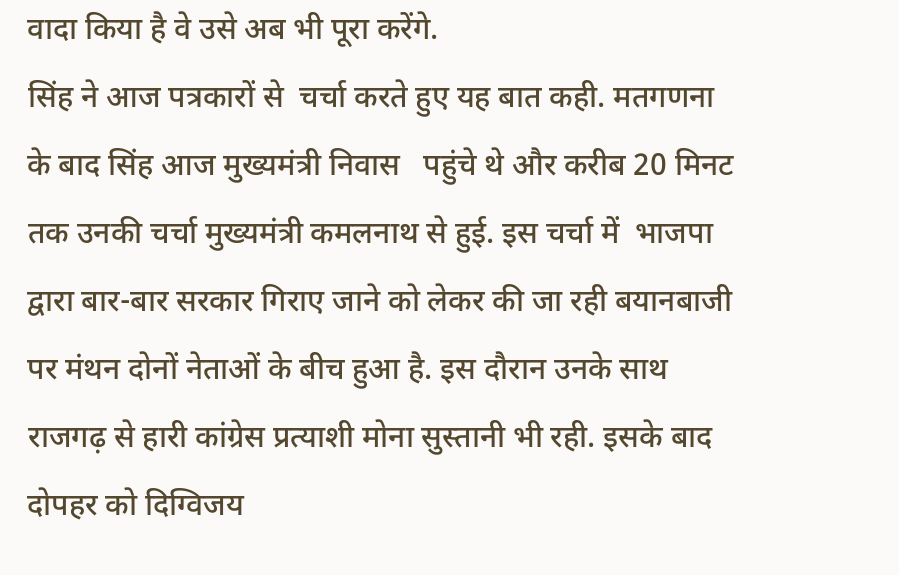वादा किया है वे उसे अब भी पूरा करेंगे.
सिंह ने आज पत्रकारों से  चर्चा करते हुए यह बात कही. मतगणना  के बाद सिंह आज मुख्यमंत्री निवास   पहुंचे थे और करीब 20 मिनट तक उनकी चर्चा मुख्यमंत्री कमलनाथ से हुई. इस चर्चा में  भाजपा द्वारा बार-बार सरकार गिराए जाने को लेकर की जा रही बयानबाजी पर मंथन दोनों नेताओं के बीच हुआ है. इस दौरान उनके साथ राजगढ़ से हारी कांग्रेस प्रत्याशी मोना सुस्तानी भी रही. इसके बाद दोपहर को दिग्विजय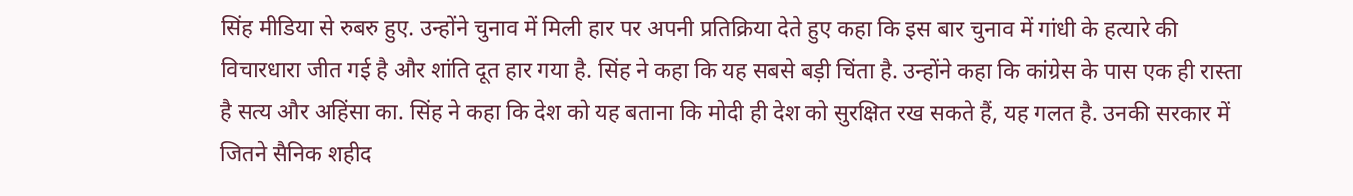सिंह मीडिया से रुबरु हुए. उन्होंने चुनाव में मिली हार पर अपनी प्रतिक्रिया देते हुए कहा कि इस बार चुनाव में गांधी के हत्यारे की विचारधारा जीत गई है और शांति दूत हार गया है. सिंह ने कहा कि यह सबसे बड़ी चिंता है. उन्होंने कहा कि कांग्रेस के पास एक ही रास्ता है सत्य और अहिंसा का. सिंह ने कहा कि देश को यह बताना कि मोदी ही देश को सुरक्षित रख सकते हैं, यह गलत है. उनकी सरकार में जितने सैनिक शहीद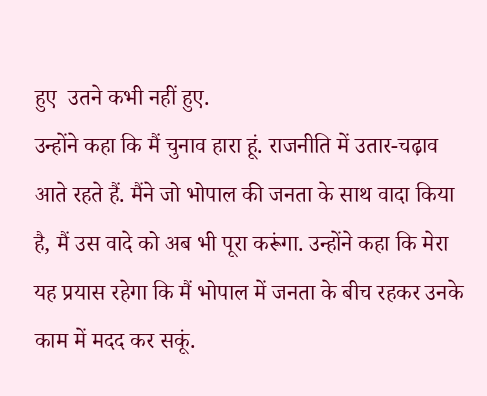हुए  उतने कभी नहीं हुए.
उन्होंने कहा कि मैं चुनाव हारा हूं. राजनीति में उतार-चढ़ाव आते रहते हैं. मैंने जो भोपाल की जनता के साथ वादा किया है, मैं उस वादे को अब भी पूरा करूंगा. उन्होंने कहा कि मेरा यह प्रयास रहेगा कि मैं भोपाल में जनता के बीच रहकर उनके काम में मदद कर सकूं.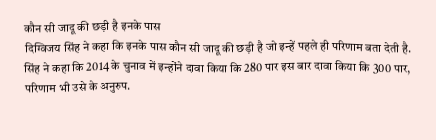कौन सी जादू की छड़ी है इनके पास
दिग्विजय सिंह ने कहा कि इनके पास कौन सी जादू की छड़ी है जो इन्हें पहले ही परिणाम बता देती है. सिंह ने कहा कि 2014 के चुनाव में इन्होंने दावा किया कि 280 पार इस बार दावा किया कि 300 पार, परिणाम भी उसे के अनुरुप.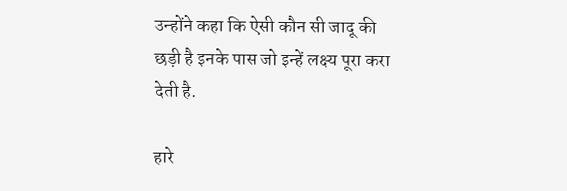उन्होंने कहा कि ऐसी कौन सी जादू की छड़ी है इनके पास जो इन्हें लक्ष्य पूरा करा देती है.

हारे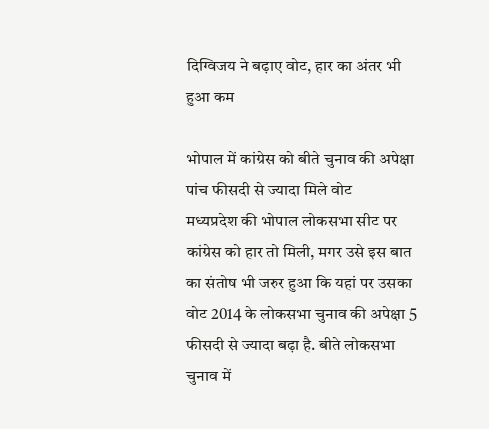दिग्विजय ने बढ़ाए वोट, हार का अंतर भी हुआ कम

भोपाल में कांग्रेस को बीते चुनाव की अपेक्षा पांच फीसदी से ज्यादा मिले वोट
मध्यप्रदेश की भोपाल लोकसभा सीट पर कांग्रेस को हार तो मिली, मगर उसे इस बात का संतोष भी जरुर हुआ कि यहां पर उसका वोट 2014 के लोकसभा चुनाव की अपेक्षा 5 फीसदी से ज्यादा बढ़ा है. बीते लोकसभा चुनाव में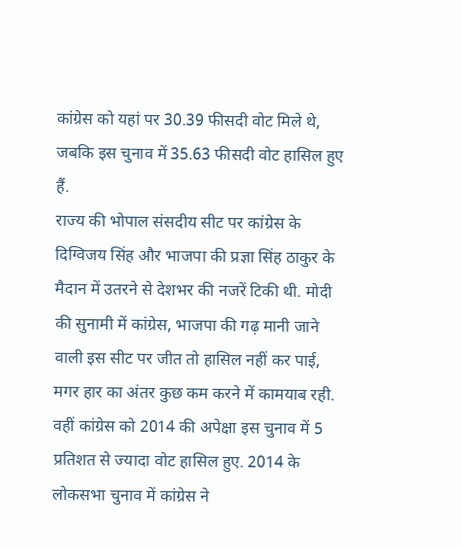कांग्रेस को यहां पर 30.39 फीसदी वोट मिले थे, जबकि इस चुनाव में 35.63 फीसदी वोट हासिल हुए हैं.
राज्य की भोपाल संसदीय सीट पर कांग्रेस के दिग्विजय सिंह और भाजपा की प्रज्ञा सिंह ठाकुर के मैदान में उतरने से देशभर की नजरें टिकी थी. मोदी की सुनामी में कांग्रेस, भाजपा की गढ़ मानी जाने वाली इस सीट पर जीत तो हासिल नहीं कर पाई, मगर हार का अंतर कुछ कम करने में कामयाब रही. वहीं कांग्रेस को 2014 की अपेक्षा इस चुनाव में 5 प्रतिशत से ज्यादा वोट हासिल हुए. 2014 के लोकसभा चुनाव में कांग्रेस ने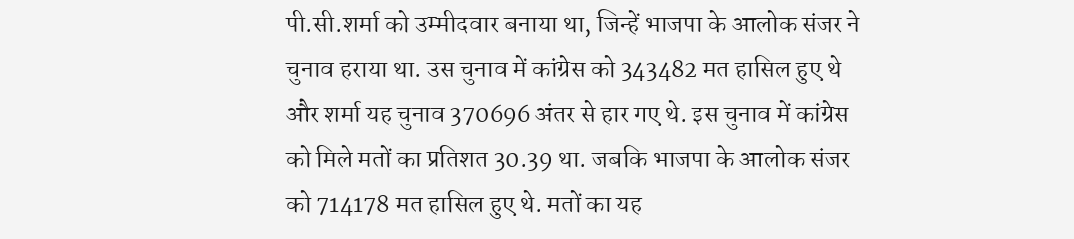पी.सी.शर्मा को उम्मीदवार बनाया था, जिन्हें भाजपा के आलोक संजर ने चुनाव हराया था. उस चुनाव में कांग्रेस को 343482 मत हासिल हुए थे और शर्मा यह चुनाव 370696 अंतर से हार गए थे. इस चुनाव में कांग्रेस को मिले मतों का प्रतिशत 30.39 था. जबकि भाजपा के आलोक संजर को 714178 मत हासिल हुए थे. मतों का यह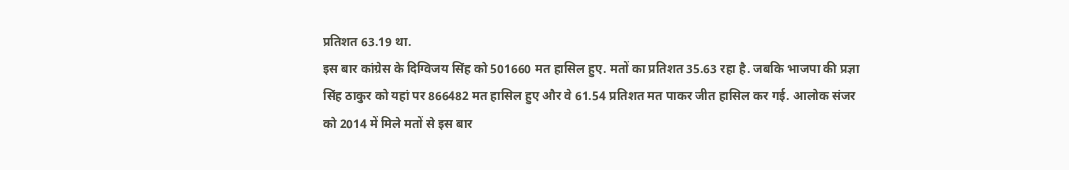प्रतिशत 63.19 था.
इस बार कांग्रेस के दिग्विजय सिंह को 501660 मत हासिल हुए. मतों का प्रतिशत 35.63 रहा है. जबकि भाजपा की प्रज्ञा सिंह ठाकुर को यहां पर 866482 मत हासिल हुए और वे 61.54 प्रतिशत मत पाकर जीत हासिल कर गई. आलोक संजर को 2014 में मिले मतों से इस बार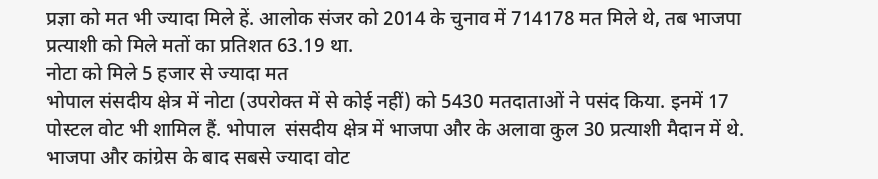प्रज्ञा को मत भी ज्यादा मिले हें. आलोक संजर को 2014 के चुनाव में 714178 मत मिले थे, तब भाजपा प्रत्याशी को मिले मतों का प्रतिशत 63.19 था.
नोटा को मिले 5 हजार से ज्यादा मत
भोपाल संसदीय क्षेत्र में नोटा (उपरोक्त में से कोई नहीं) को 5430 मतदाताओं ने पसंद किया. इनमें 17 पोस्टल वोट भी शामिल हैं. भोपाल  संसदीय क्षेत्र में भाजपा और के अलावा कुल 30 प्रत्याशी मैदान में थे. भाजपा और कांग्रेस के बाद सबसे ज्यादा वोट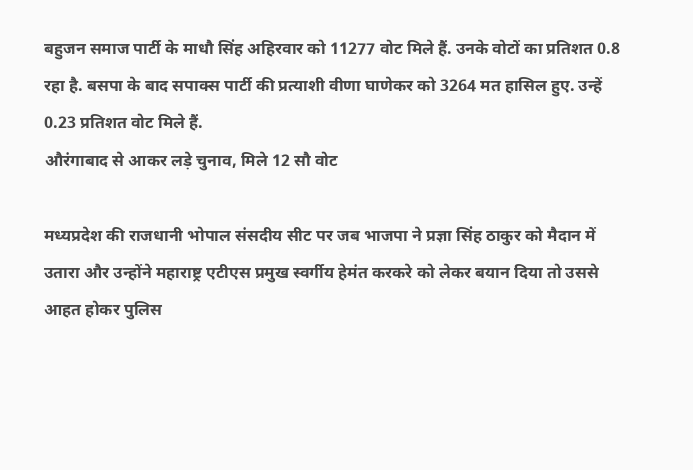बहुजन समाज पार्टी के माधौ सिंह अहिरवार को 11277 वोट मिले हैं. उनके वोटों का प्रतिशत 0.8 रहा है. बसपा के बाद सपाक्स पार्टी की प्रत्याशी वीणा घाणेकर को 3264 मत हासिल हुए. उन्हें 0.23 प्रतिशत वोट मिले हैं.
औरंगाबाद से आकर लड़े चुनाव, मिले 12 सौ वोट

मध्यप्रदेश की राजधानी भोपाल संसदीय सीट पर जब भाजपा ने प्रज्ञा सिंह ठाकुर को मैदान में उतारा और उन्होंने महाराष्ट्र एटीएस प्रमुख स्वर्गीय हेमंत करकरे को लेकर बयान दिया तो उससे आहत होकर पुलिस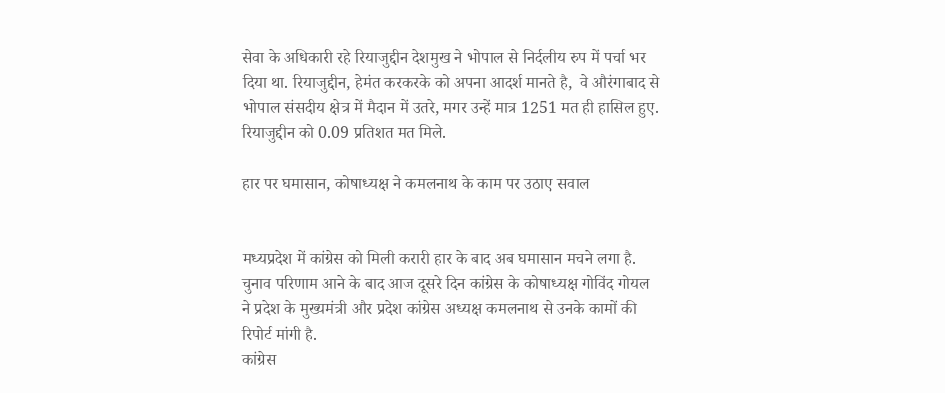सेवा के अधिकारी रहे रियाजुद्दीन देशमुख ने भोपाल से निर्दलीय रुप में पर्चा भर दिया था. रियाजुद्दीन, हेमंत करकरके को अपना आदर्श मानते है,  वे औरंगाबाद से भोपाल संसदीय क्षेत्र में मैदान में उतरे, मगर उन्हें मात्र 1251 मत ही हासिल हुए. रियाजुद्दीन को 0.09 प्रतिशत मत मिले.

हार पर घमासान, कोषाध्यक्ष ने कमलनाथ के काम पर उठाए सवाल


मध्यप्रदेश में कांग्रेस को मिली करारी हार के बाद अब घमासान मचने लगा है. चुनाव परिणाम आने के बाद आज दूसरे दिन कांग्रेस के कोषाध्यक्ष गोविंद गोयल ने प्रदेश के मुख्यमंत्री और प्रदेश कांग्रेस अध्यक्ष कमलनाथ से उनके कामों की रिपोर्ट मांगी है.
कांग्रेस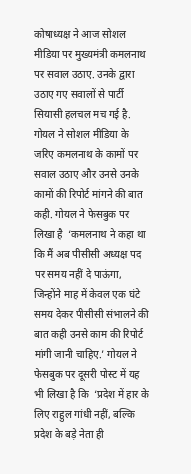कोषाध्यक्ष ने आज सोशल मीडिया पर मुख्यमंत्री कमलनाथ पर सवाल उठाए. उनके द्वारा उठाए गए सवालों से पार्टी सियासी हलचल मच गई है. गोयल ने सोशल मीडिया के जरिए कमलनाथ के कामों पर सवाल उठाए और उनसे उनके कामों की रिपोर्ट मांगने की बात कही. गोयल ने फेसबुक पर लिखा है  ‘कमलनाथ ने कहा था कि मैं अब पीसीसी अध्यक्ष पद पर समय नहीं दे पाऊंगा, जिन्होंने माह में केवल एक घंटे समय देकर पीसीसी संभालने की बात कही उनसे काम की रिपोर्ट मांगी जानी चाहिए.’ गोयल ने फेसबुक पर दूसरी पोस्ट में यह भी लिखा है कि  ‘प्रदेश में हार के लिए राहुल गांधी नहीं, बल्कि प्रदेश के बड़े नेता ही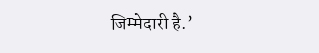जिम्मेदारी है.’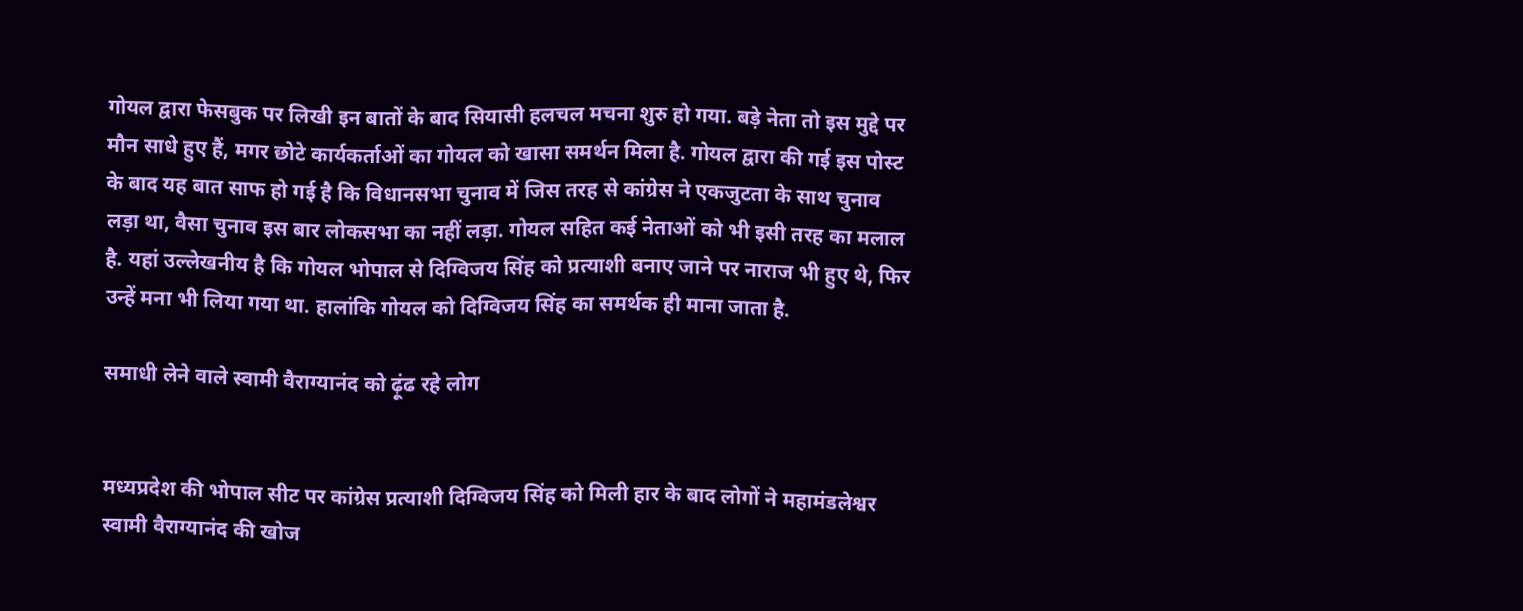गोयल द्वारा फेसबुक पर लिखी इन बातों के बाद सियासी हलचल मचना शुरु हो गया. बड़े नेता तो इस मुद्दे पर मौन साधे हुए हैं, मगर छोटे कार्यकर्ताओं का गोयल को खासा समर्थन मिला है. गोयल द्वारा की गई इस पोस्ट के बाद यह बात साफ हो गई है कि विधानसभा चुनाव में जिस तरह से कांग्रेस ने एकजुटता के साथ चुनाव लड़ा था, वैसा चुनाव इस बार लोकसभा का नहीं लड़ा. गोयल सहित कई नेताओं को भी इसी तरह का मलाल है. यहां उल्लेखनीय है कि गोयल भोपाल से दिग्विजय सिंह को प्रत्याशी बनाए जाने पर नाराज भी हुए थे, फिर उन्हें मना भी लिया गया था. हालांकि गोयल को दिग्विजय सिंह का समर्थक ही माना जाता है.

समाधी लेने वाले स्वामी वैराग्यानंद को ढ़ूंढ रहे लोग


मध्यप्रदेश की भोपाल सीट पर कांग्रेस प्रत्याशी दिग्विजय सिंह को मिली हार के बाद लोगों ने महामंडलेश्वर स्वामी वैराग्यानंद की खोज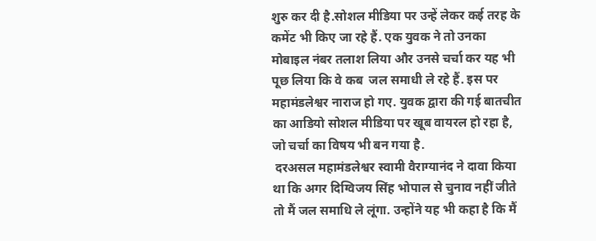शुरु कर दी है.सोशल मीडिया पर उन्हें लेकर कई तरह के कमेंट भी किए जा रहे हैं. एक युवक ने तो उनका मोबाइल नंबर तलाश लिया और उनसे चर्चा कर यह भी पूछ लिया कि वे कब  जल समाधी ले रहे हैं. इस पर महामंडलेश्वर नाराज हो गए. युवक द्वारा की गई बातचीत का आडियो सोशल मीडिया पर खूब वायरल हो रहा है, जो चर्चा का विषय भी बन गया है.
 दरअसल महामंडलेश्वर स्वामी वैराग्यानंद ने दावा किया था कि अगर दिग्विजय सिंह भोपाल से चुनाव नहीं जीते तो मैं जल समाधि ले लूंगा. उन्होंने यह भी कहा है कि मैं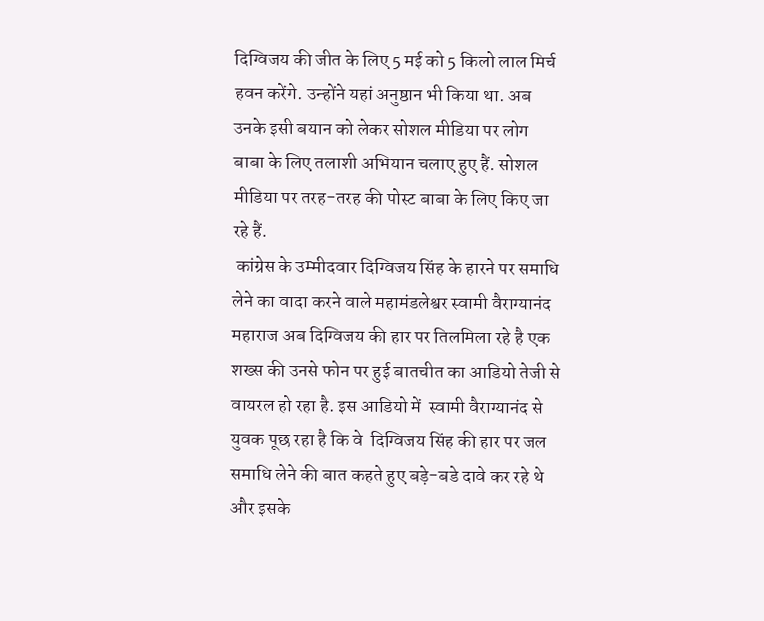दिग्विजय की जीत के लिए 5 मई को 5 किलो लाल मिर्च हवन करेंगे. उन्होंने यहां अनुष्ठान भी किया था. अब उनके इसी बयान को लेकर सोशल मीडिया पर लोग बाबा के लिए तलाशी अभियान चलाए हुए हैं. सोशल मीडिया पर तरह-तरह की पोस्ट बाबा के लिए किए जा रहे हैं.
 कांग्रेस के उम्मीदवार दिग्विजय सिंह के हारने पर समाधि लेने का वादा करने वाले महामंडलेश्वर स्वामी वैराग्यानंद महाराज अब दिग्विजय की हार पर तिलमिला रहे है एक शख्स की उनसे फोन पर हुई बातचीत का आडियो तेजी से वायरल हो रहा है. इस आडियो में  स्वामी वैराग्यानंद से युवक पूछ रहा है कि वे  दिग्विजय सिंह की हार पर जल समाधि लेने की बात कहते हुए बड़े-बडे दावे कर रहे थे और इसके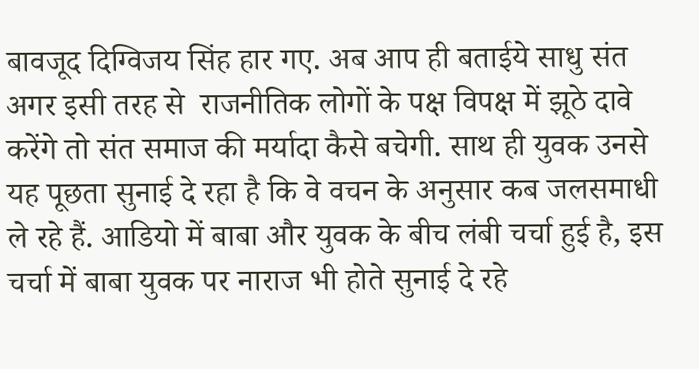बावजूद दिग्विजय सिंह हार गए. अब आप ही बताईये साधु संत अगर इसी तरह से  राजनीतिक लोगों के पक्ष विपक्ष में झूठे दावे करेंगे तो संत समाज की मर्यादा कैसे बचेगी. साथ ही युवक उनसे यह पूछता सुनाई दे रहा है कि वे वचन के अनुसार कब जलसमाधी ले रहे हैं. आडियो में बाबा और युवक के बीच लंबी चर्चा हुई है, इस चर्चा में बाबा युवक पर नाराज भी होते सुनाई दे रहे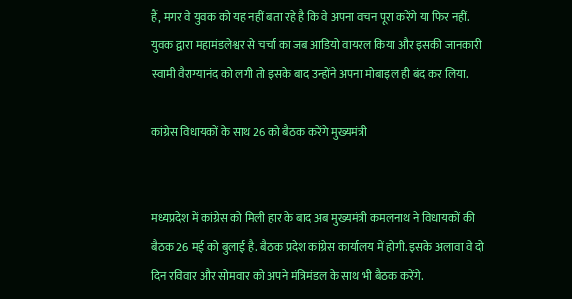हैं, मगर वे युवक को यह नहीं बता रहे है कि वे अपना वचन पूरा करेंगे या फिर नहीं. युवक द्वारा महामंडलेश्वर से चर्चा का जब आडियो वायरल किया और इसकी जानकारी स्वामी वैराग्यानंद को लगी तो इसके बाद उन्होंने अपना मोबाइल ही बंद कर लिया.

कांग्रेस विधायकों के साथ 26 को बैठक करेंगे मुख्यमंत्री


मध्यप्रदेश में कांग्रेस को मिली हार के बाद अब मुख्यमंत्री कमलनाथ ने विधायकों की बैठक 26 मई को बुलाई है. बैठक प्रदेश कांग्रेस कार्यालय में होगी. इसके अलावा वे दो दिन रविवार और सोमवार को अपने मंत्रिमंडल के साथ भी बैठक करेंगे.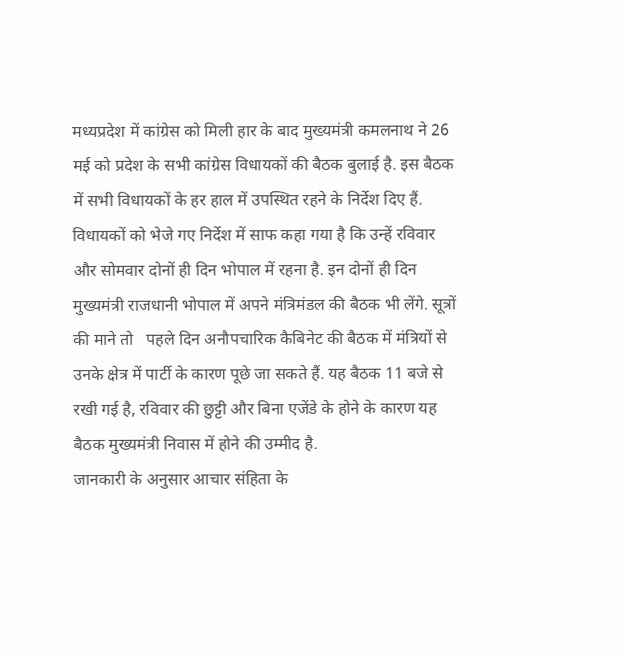मध्यप्रदेश में कांग्रेस को मिली हार के बाद मुख्यमंत्री कमलनाथ ने 26 मई को प्रदेश के सभी कांग्रेस विधायकों की बैठक बुलाई है. इस बैठक में सभी विधायकों के हर हाल में उपस्थित रहने के निर्देश दिए हैं. विधायकों को भेजे गए निर्देश में साफ कहा गया है कि उन्हें रविवार और सोमवार दोनों ही दिन भोपाल में रहना है. इन दोनों ही दिन मुख्यमंत्री राजधानी भोपाल में अपने मंत्रिमंडल की बैठक भी लेंगे. सूत्रों की माने तो   पहले दिन अनौपचारिक कैबिनेट की बैठक में मंत्रियों से उनके क्षेत्र में पार्टी के कारण पूछे जा सकते हैं. यह बैठक 11 बजे से रखी गई है, रविवार की छुट्टी और बिना एजेंडे के होने के कारण यह बैठक मुख्यमंत्री निवास में होने की उम्मीद है.
जानकारी के अनुसार आचार संहिता के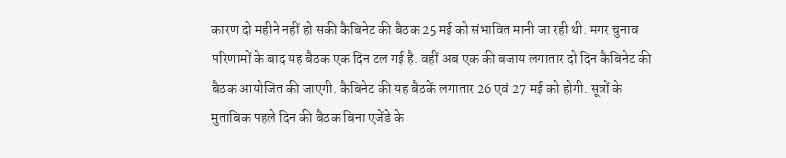कारण दो महीने नहीं हो सकी कैबिनेट की बैठक 25 मई को संभावित मानी जा रही थी. मगर चुनाव परिणामों के बाद यह बैठक एक दिन टल गई है. वहीं अब एक की बजाय लगातार दो दिन कैबिनेट की बैठक आयोजित की जाएगी. कैबिनेट की यह बैठकें लगातार 26 एवं 27 मई को होगी. सूत्रों के मुताबिक पहले दिन की बैठक बिना एजेंडे के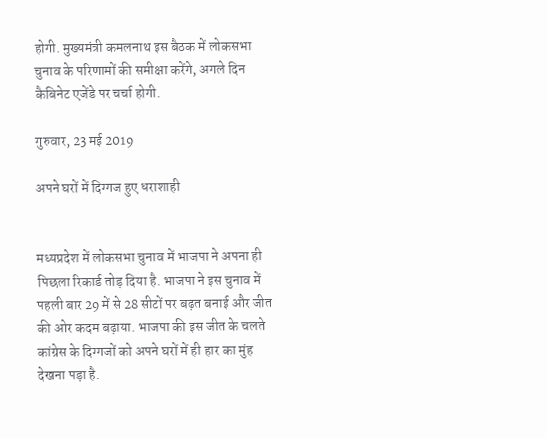होगी. मुख्यमंत्री कमलनाथ इस बैठक में लोकसभा चुनाव के परिणामों की समीक्षा करेंगे, अगले दिन कैबिनेट एजेंडे पर चर्चा होगी.

गुरुवार, 23 मई 2019

अपने घरों में दिग्गज हुए धराशाही


मध्यप्रदेश में लोकसभा चुनाव में भाजपा ने अपना ही पिछला रिकार्ड तोड़ दिया है. भाजपा ने इस चुनाव में पहली बार 29 में से 28 सीटों पर बढ़त बनाई और जीत की ओर कदम बढ़ाया. भाजपा की इस जीत के चलते कांग्रेस के दिग्गजों को अपने घरों में ही हार का मुंह देखना पड़ा है.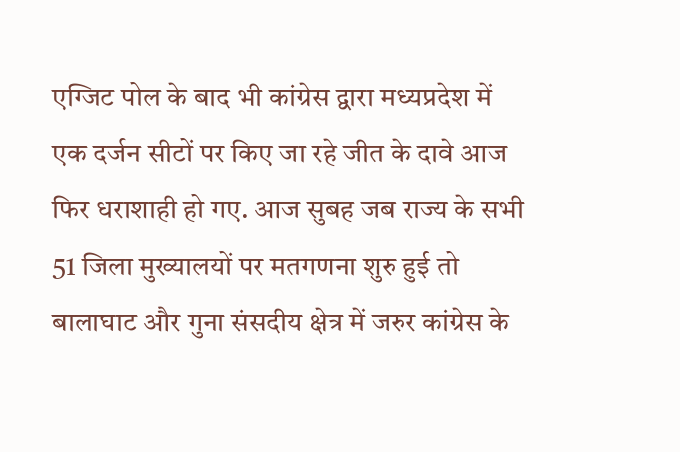एग्जिट पोल के बाद भी कांग्रेस द्वारा मध्यप्रदेश में एक दर्जन सीटों पर किए जा रहे जीत के दावे आज फिर धराशाही हो गए. आज सुबह जब राज्य के सभी 51 जिला मुख्यालयों पर मतगणना शुरु हुई तो बालाघाट और गुना संसदीय क्षेत्र में जरुर कांग्रेस के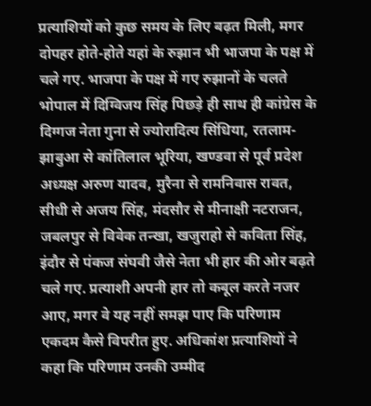प्रत्याशियों को कुछ समय के लिए बढ़त मिली, मगर दोपहर होते-होते यहां के रुझान भी भाजपा के पक्ष में चले गए. भाजपा के पक्ष में गए रुझानों के चलते भोपाल में दिग्विजय सिंह पिछड़े ही साथ ही कांग्रेस के दिग्गज नेता गुना से ज्योरादित्य सिंधिया, रतलाम-झाबुआ से कांतिलाल भूरिया, खण्डवा से पूर्व प्रदेश अध्यक्ष अरुण यादव, मुरैना से रामनिवास रावत, सीधी से अजय सिंह, मंदसौर से मीनाक्षी नटराजन, जबलपुर से विवेक तन्खा, खजुराहो से कविता सिंह, इंदौर से पंकज संघवी जैसे नेता भी हार की ओर बढ़ते चले गए. प्रत्याशी अपनी हार तो कबूल करते नजर आए, मगर वे यह नहीं समझ पाए कि परिणाम एकदम कैसे विपरीत हुए. अधिकांश प्रत्याशियों ने कहा कि परिणाम उनकी उम्मीद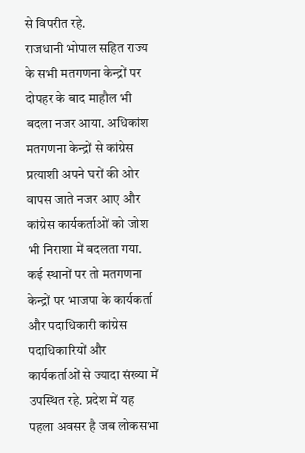से विपरीत रहे.
राजधानी भोपाल सहित राज्य के सभी मतगणना केन्द्रों पर दोपहर के बाद माहौल भी बदला नजर आया. अधिकांश मतगणना केन्द्रों से कांग्रेस प्रत्याशी अपने घरों की ओर वापस जाते नजर आए और कांग्रेस कार्यकर्ताओं को जोश भी निराशा में बदलता गया. कई स्थानों पर तो मतगणना केन्द्रों पर भाजपा के कार्यकर्ता और पदाधिकारी कांग्रेस पदाधिकारियों और कार्यकर्ताओं से ज्यादा संख्या में उपस्थित रहे. प्रदेश में यह पहला अवसर है जब लोकसभा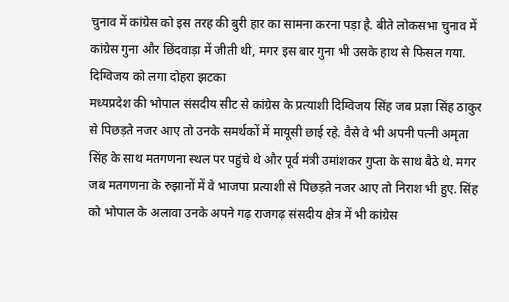चुनाव में कांग्रेस को इस तरह की बुरी हार का सामना करना पड़ा है. बीते लोकसभा चुनाव में कांग्रेस गुना और छिंदवाड़ा में जीती थी, मगर इस बार गुना भी उसके हाथ से फिसल गया.
दिग्विजय को लगा दोहरा झटका
मध्यप्रदेश की भोपाल संसदीय सीट से कांग्रेस के प्रत्याशी दिग्विजय सिंह जब प्रज्ञा सिंह ठाकुर से पिछड़ते नजर आए तो उनके समर्थकों में मायूसी छाई रहे. वैसे वे भी अपनी पत्नी अमृता सिंह के साथ मतगणना स्थल पर पहुंचे थे और पूर्व मंत्री उमांशकर गुप्ता के साथ बैठे थे. मगर जब मतगणना के रुझानों में वे भाजपा प्रत्याशी से पिछड़ते नजर आए तो निराश भी हुए. सिंह को भोपाल के अलावा उनके अपने गढ़ राजगढ़ संसदीय क्षेत्र में भी कांग्रेस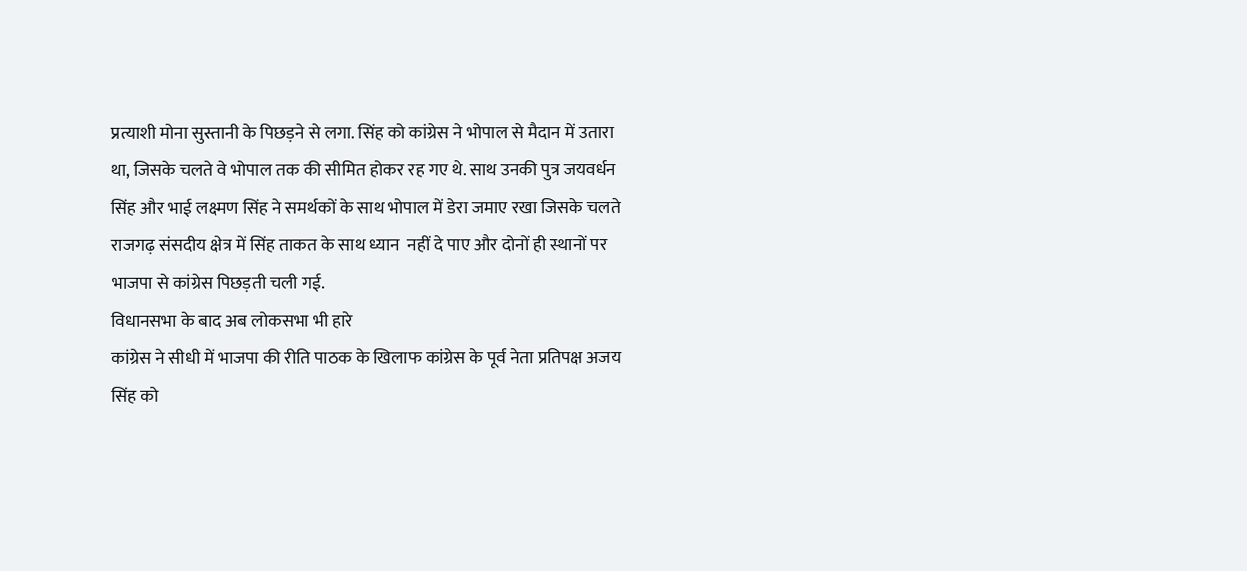प्रत्याशी मोना सुस्तानी के पिछड़ने से लगा. सिंह को कांग्रेस ने भोपाल से मैदान में उतारा था, जिसके चलते वे भोपाल तक की सीमित होकर रह गए थे. साथ उनकी पुत्र जयवर्धन सिंह और भाई लक्ष्मण सिंह ने समर्थकों के साथ भोपाल में डेरा जमाए रखा जिसके चलते राजगढ़ संसदीय क्षेत्र में सिंह ताकत के साथ ध्यान  नहीं दे पाए और दोनों ही स्थानों पर भाजपा से कांग्रेस पिछड़ती चली गई.
विधानसभा के बाद अब लोकसभा भी हारे
कांग्रेस ने सीधी में भाजपा की रीति पाठक के खिलाफ कांग्रेस के पूर्व नेता प्रतिपक्ष अजय सिंह को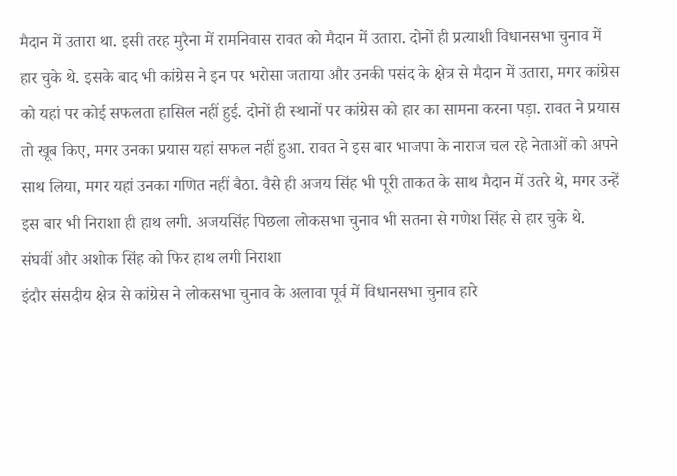मैदान में उतारा था. इसी तरह मुरैना में रामनिवास रावत को मैदान में उतारा. दोनों ही प्रत्याशी विधानसभा चुनाव में हार चुके थे. इसके बाद भी कांग्रेस ने इन पर भरोसा जताया और उनकी पसंद के क्षेत्र से मैदान में उतारा, मगर कांग्रेस को यहां पर कोई सफलता हासिल नहीं हुई. दोनों ही स्थानों पर कांग्रेस को हार का सामना करना पड़ा. रावत ने प्रयास तो खूब किए, मगर उनका प्रयास यहां सफल नहीं हुआ. रावत ने इस बार भाजपा के नाराज चल रहे नेताओं को अपने साथ लिया, मगर यहां उनका गणित नहीं बैठा. वैसे ही अजय सिंह भी पूरी ताकत के साथ मैदान में उतरे थे, मगर उन्हें इस बार भी निराशा ही हाथ लगी. अजयसिंह पिछला लोकसभा चुनाव भी सतना से गणेश सिंह से हार चुके थे.
संघवीं और अशोक सिंह को फिर हाथ लगी निराशा
इंदौर संसदीय क्षेत्र से कांग्रेस ने लोकसभा चुनाव के अलावा पूर्व में विधानसभा चुनाव हारे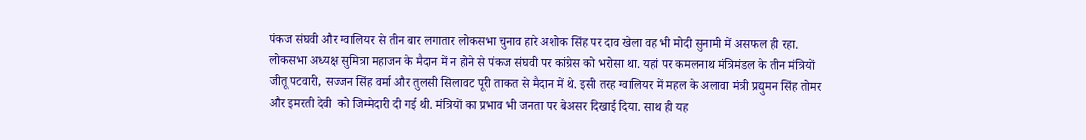पंकज संघवी और ग्वालियर से तीन बार लगातार लोकसभा चुनाव हारे अशोक सिंह पर दाव खेला वह भी मोदी सुनामी में असफल ही रहा. लोकसभा अध्यक्ष सुमित्रा महाजन के मैदान में न होने से पंकज संघवी पर कांग्रेस को भरोसा था. यहां पर कमलनाथ मंत्रिमंडल के तीन मंत्रियों जीतू पटवारी, सज्जन सिंह वर्मा और तुलसी सिलावट पूरी ताकत से मैदान में थे. इसी तरह ग्वालियर में महल के अलावा मंत्री प्रद्युमन सिंह तोमर और इमरती देवी  को जिम्मेदारी दी गई थी. मंत्रियों का प्रभाव भी जनता पर बेअसर दिखाई दिया. साथ ही यह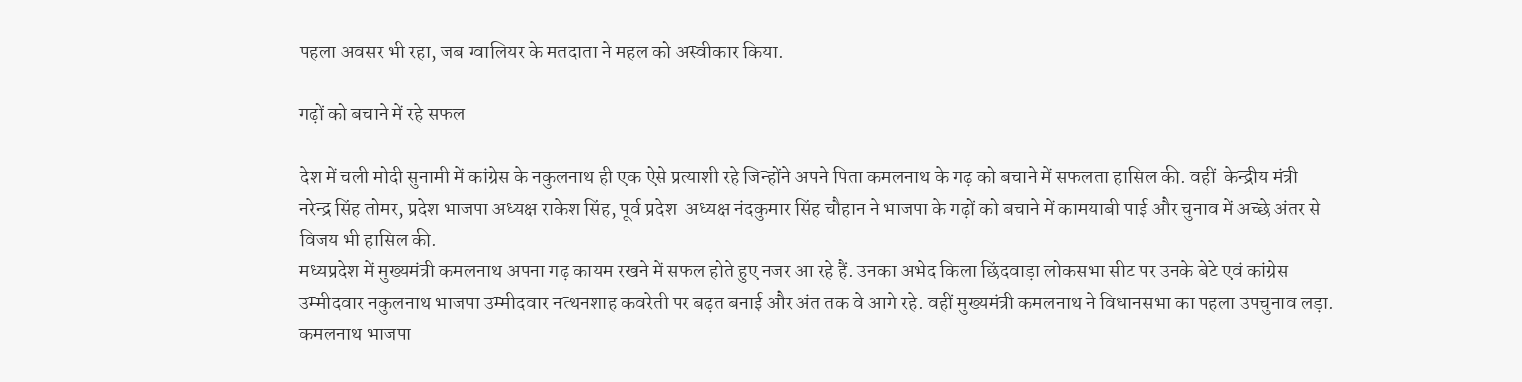पहला अवसर भी रहा, जब ग्वालियर के मतदाता ने महल को अस्वीकार किया.

गढ़ों को बचाने में रहे सफल

देश में चली मोदी सुनामी में कांग्रेस के नकुलनाथ ही एक ऐसे प्रत्याशी रहे जिन्होंने अपने पिता कमलनाथ के गढ़ को बचाने में सफलता हासिल की. वहीं  केन्द्रीय मंत्री नरेन्द्र सिंह तोमर, प्रदेश भाजपा अध्यक्ष राकेश सिंह, पूर्व प्रदेश  अध्यक्ष नंदकुमार सिंह चौहान ने भाजपा के गढ़ों को बचाने में कामयाबी पाई और चुनाव में अच्छे अंतर से विजय भी हासिल की.
मध्यप्रदेश में मुख्यमंत्री कमलनाथ अपना गढ़ कायम रखने में सफल होते हुए नजर आ रहे हैं. उनका अभेद किला छिंदवाड़ा लोकसभा सीट पर उनके बेटे एवं कांग्रेस उम्मीदवार नकुलनाथ भाजपा उम्मीदवार नत्थनशाह कवरेती पर बढ़त बनाई और अंत तक वे आगे रहे. वहीं मुख्यमंत्री कमलनाथ ने विधानसभा का पहला उपचुनाव लड़ा. कमलनाथ भाजपा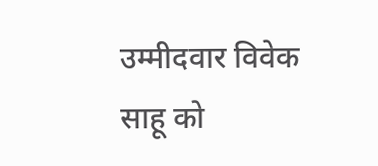उम्मीदवार विवेक साहू को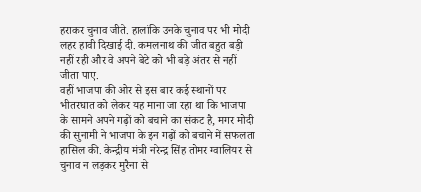हराकर चुनाव जीते. हालांकि उनके चुनाव पर भी मोदी लहर हावी दिखाई दी. कमलनाथ की जीत बहुत बड़ी नहीं रही और वे अपने बेटे को भी बड़े अंतर से नहीं जीता पाए.
वहीं भाजपा की ओर से इस बार कई स्थानों पर भीतरघात को लेकर यह माना जा रहा था कि भाजपा के सामने अपने गढ़ों को बचाने का संकट है, मगर मोदी की सुनामी ने भाजपा के इन गढ़ों को बचाने में सफलता हासिल की. केन्द्रीय मंत्री नरेन्द्र सिंह तोमर ग्वालियर से चुनाव न लड़कर मुरैना से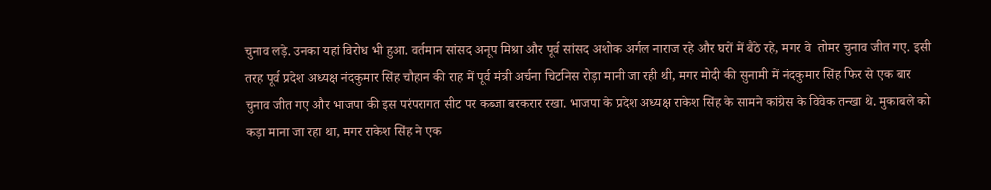चुनाव लड़े. उनका यहां विरोध भी हुआ. वर्तमान सांसद अनूप मिश्रा और पूर्व सांसद अशोक अर्गल नाराज रहे और घरों में बैठे रहे, मगर वे  तोमर चुनाव जीत गए. इसी तरह पूर्व प्रदेश अध्यक्ष नंदकुमार सिंह चौहान की राह में पूर्व मंत्री अर्चना चिटनिस रोड़ा मानी जा रही थी, मगर मोदी की सुनामी में नंदकुमार सिंह फिर से एक बार चुनाव जीत गए और भाजपा की इस परंपरागत सीट पर कब्जा बरकरार रखा. भाजपा के प्रदेश अध्यक्ष राकेश सिंह के सामने कांग्रेस के विवेक तन्खा थे. मुकाबले को कड़ा माना जा रहा था, मगर राकेश सिंह ने एक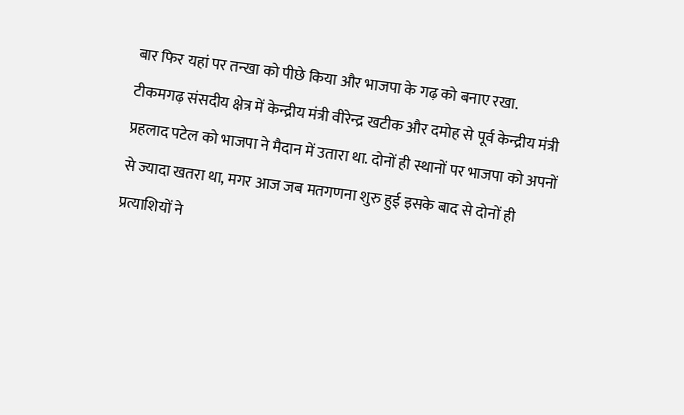बार फिर यहां पर तन्खा को पीछे किया और भाजपा के गढ़ को बनाए रखा.
टीकमगढ़ संसदीय क्षेत्र में केन्द्रीय मंत्री वीरेन्द्र खटीक और दमोह से पूर्व केन्द्रीय मंत्री प्रहलाद पटेल को भाजपा ने मैदान में उतारा था. दोनों ही स्थानों पर भाजपा को अपनों से ज्यादा खतरा था, मगर आज जब मतगणना शुरु हुई इसके बाद से दोनों ही प्रत्याशियों ने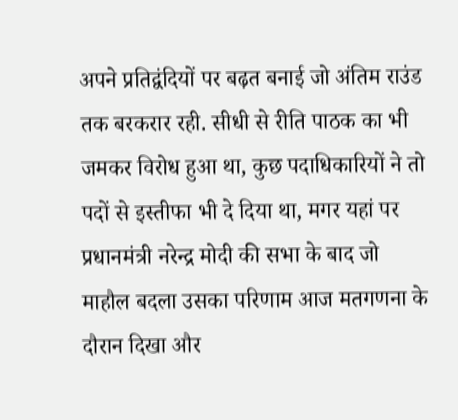अपने प्रतिद्वंदियों पर बढ़त बनाई जो अंतिम राउंड तक बरकरार रही. सीधी से रीति पाठक का भी जमकर विरोध हुआ था, कुछ पदाधिकारियों ने तो पदों से इस्तीफा भी दे दिया था, मगर यहां पर प्रधानमंत्री नरेन्द्र मोदी की सभा के बाद जो माहौल बदला उसका परिणाम आज मतगणना के दौरान दिखा और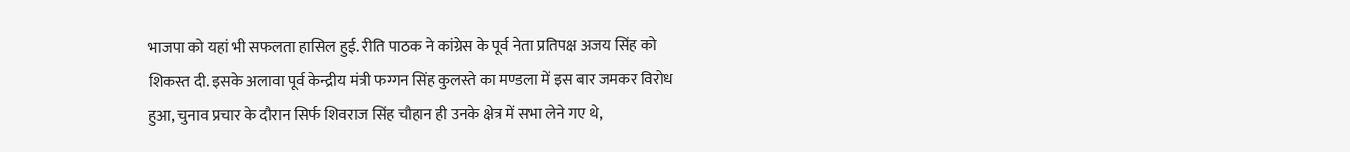भाजपा को यहां भी सफलता हासिल हुई. रीति पाठक ने कांग्रेस के पूर्व नेता प्रतिपक्ष अजय सिंह को शिकस्त दी. इसके अलावा पूर्व केन्द्रीय मंत्री फग्गन सिंह कुलस्ते का मण्डला में इस बार जमकर विरोध हुआ, चुनाव प्रचार के दौरान सिर्फ शिवराज सिंह चौहान ही उनके क्षेत्र में सभा लेने गए थे,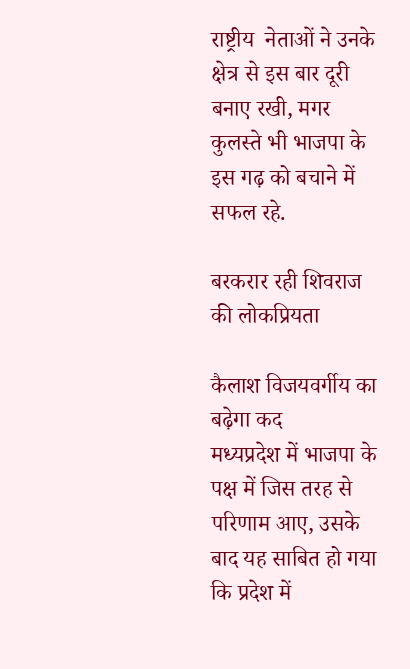राष्ट्रीय  नेताओं ने उनके क्षेत्र से इस बार दूरी बनाए रखी, मगर कुलस्ते भी भाजपा के इस गढ़ को बचाने में सफल रहे.

बरकरार रही शिवराज की लोकप्रियता

कैलाश विजयवर्गीय का बढ़ेगा कद
मध्यप्रदेश में भाजपा के पक्ष में जिस तरह से परिणाम आए, उसके बाद यह साबित हो गया कि प्रदेश में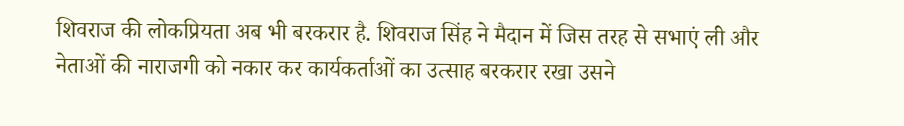शिवराज की लोकप्रियता अब भी बरकरार है. शिवराज सिंह ने मैदान में जिस तरह से सभाएं ली और नेताओं की नाराजगी को नकार कर कार्यकर्ताओं का उत्साह बरकरार रखा उसने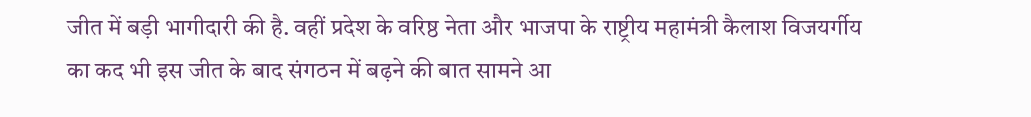जीत में बड़ी भागीदारी की है. वहीं प्रदेश के वरिष्ठ नेता और भाजपा के राष्ट्रीय महामंत्री कैलाश विजयर्गीय का कद भी इस जीत के बाद संगठन में बढ़ने की बात सामने आ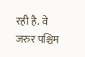रही है. वे जरुर पश्चिम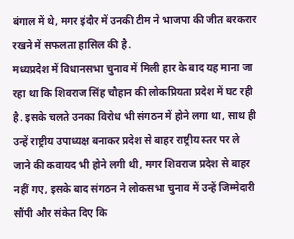बंगाल में थे, मगर इंदौर में उनकी टीम ने भाजपा की जीत बरकरार रखने में सफलता हासिल की है.
मध्यप्रदेश में विधानसभा चुनाव में मिली हार के बाद यह माना जा रहा था कि शिवराज सिंह चौहान की लोकप्रियता प्रदेश में घट रही है. इसके चलते उनका विरोध भी संगठन में होने लगा था, साथ ही उन्हें राष्ट्रीय उपाध्यक्ष बनाकर प्रदेश से बाहर राष्ट्रीय स्तर पर ले जाने की कवायद भी होने लगी थी, मगर शिवराज प्रदेश से बाहर नहीं गए, इसके बाद संगठन ने लोकसभा चुनाव में उन्हें जिम्मेदारी सौंपी और संकेत दिए कि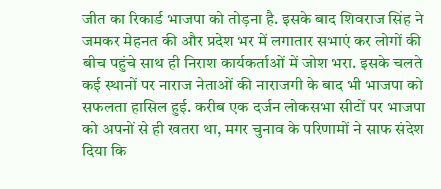जीत का रिकार्ड भाजपा को तोड़ना है. इसके बाद शिवराज सिंह ने जमकर मेहनत की और प्रदेश भर में लगातार सभाएं कर लोगों की बीच पहुंचे साथ ही निराश कार्यकर्ताओं में जोश भरा. इसके चलते कई स्थानों पर नाराज नेताओं की नाराजगी के बाद भी भाजपा को सफलता हासिल हुई. करीब एक दर्जन लोकसभा सीटों पर भाजपा को अपनों से ही खतरा था, मगर चुनाव के परिणामों ने साफ संदेश दिया कि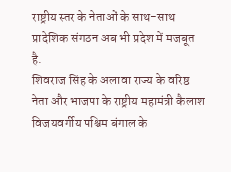राष्ट्रीय स्तर के नेताओं के साथ-साथ प्रादेशिक संगठन अब भी प्रदेश में मजबूत है.
शिवराज सिंह के अलावा राज्य के वरिष्ठ नेता और भाजपा के राष्ट्रीय महामंत्री कैलाश विजयवर्गीय पश्चिम बंगाल के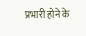प्रभारी होने के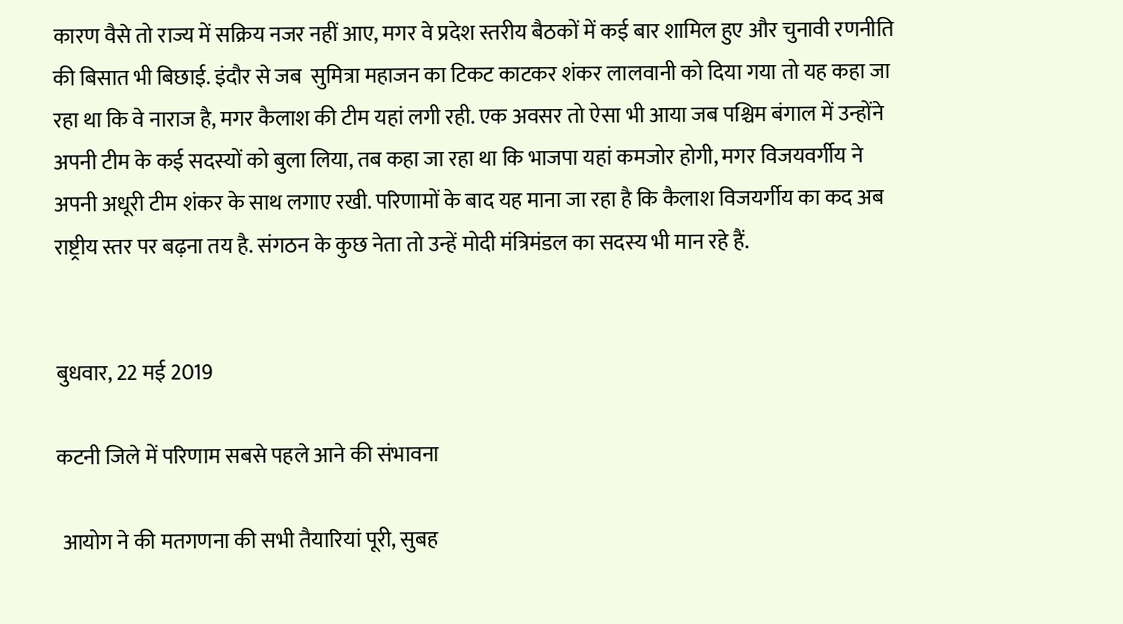कारण वैसे तो राज्य में सक्रिय नजर नहीं आए, मगर वे प्रदेश स्तरीय बैठकों में कई बार शामिल हुए और चुनावी रणनीति की बिसात भी बिछाई. इंदौर से जब  सुमित्रा महाजन का टिकट काटकर शंकर लालवानी को दिया गया तो यह कहा जा रहा था कि वे नाराज है, मगर कैलाश की टीम यहां लगी रही. एक अवसर तो ऐसा भी आया जब पश्चिम बंगाल में उन्होंने अपनी टीम के कई सदस्यों को बुला लिया, तब कहा जा रहा था कि भाजपा यहां कमजोर होगी, मगर विजयवर्गीय ने अपनी अधूरी टीम शंकर के साथ लगाए रखी. परिणामों के बाद यह माना जा रहा है कि कैलाश विजयर्गीय का कद अब राष्ट्रीय स्तर पर बढ़ना तय है. संगठन के कुछ नेता तो उन्हें मोदी मंत्रिमंडल का सदस्य भी मान रहे हैं.


बुधवार, 22 मई 2019

कटनी जिले में परिणाम सबसे पहले आने की संभावना

 आयोग ने की मतगणना की सभी तैयारियां पूरी, सुबह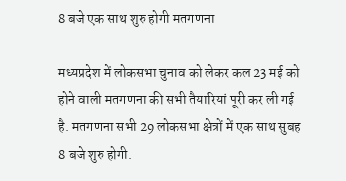8 बजे एक साथ शुरु होगी मतगणना

मध्यप्रदेश में लोकसभा चुनाव को लेकर कल 23 मई को होने वाली मतगणना की सभी तैयारियां पूरी कर ली गई है. मतगणना सभी 29 लोकसभा क्षेत्रों में एक साथ सुबह 8 बजे शुरु होगी.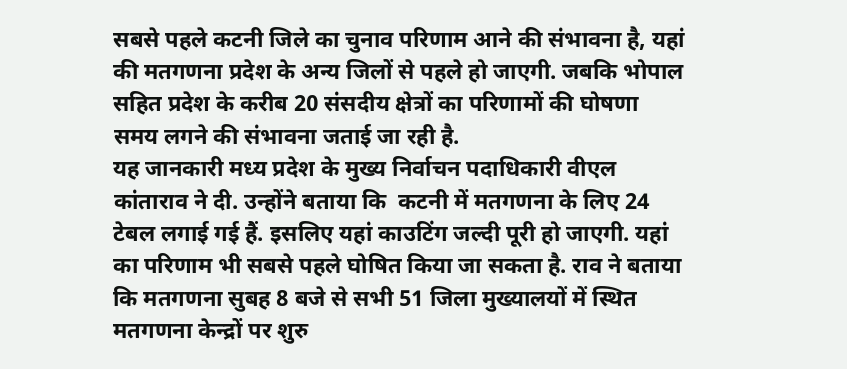सबसे पहले कटनी जिले का चुनाव परिणाम आने की संभावना है, यहां की मतगणना प्रदेश के अन्य जिलों से पहले हो जाएगी. जबकि भोपाल सहित प्रदेश के करीब 20 संसदीय क्षेत्रों का परिणामों की घोषणा समय लगने की संभावना जताई जा रही है.
यह जानकारी मध्य प्रदेश के मुख्य निर्वाचन पदाधिकारी वीएल कांताराव ने दी. उन्होंने बताया कि  कटनी में मतगणना के लिए 24 टेबल लगाई गई हैं. इसलिए यहां काउटिंग जल्दी पूरी हो जाएगी. यहां का परिणाम भी सबसे पहले घोषित किया जा सकता है. राव ने बताया कि मतगणना सुबह 8 बजे से सभी 51 जिला मुख्यालयों में स्थित मतगणना केन्द्रों पर शुरु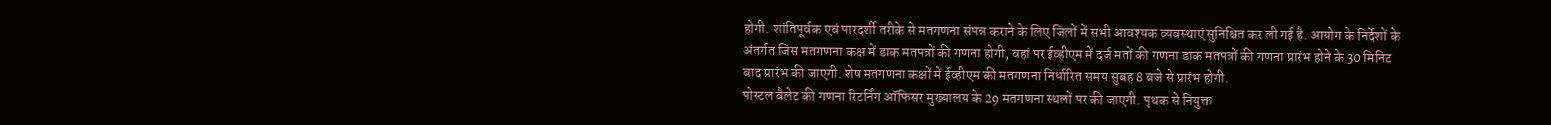होगी. शांतिपूर्वक एवं पारदर्शी तरीके से मतगणना संपन्न कराने के लिए जिलों में सभी आवश्यक व्यवस्थाएं सुनिश्चित कर ली गई है. आयोग के निर्देशों के अंतर्गत जिस मतगणना कक्ष में डाक मतपत्रों की गणना होगी, वहां पर ईव्हीएम में दर्ज मतों की गणना डाक मतपत्रों की गणना प्रारंभ होने के 30 मिनिट बाद प्रारंभ की जाएगी. शेष मतगणना कक्षों में ईव्हीएम की मतगणना निर्धारित समय सुबह 8 बजे से प्रारंभ होगी.
पोस्टल बैलेट की गणना रिटर्निंग ऑफिसर मुख्यालय के 29 मतगणना स्थलों पर की जाएगी. पृथक से नियुक्त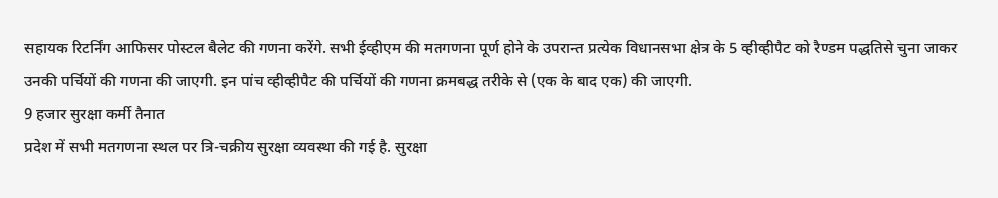सहायक रिटर्निंग आफिसर पोस्टल बैलेट की गणना करेंगे. सभी ईव्हीएम की मतगणना पूर्ण होने के उपरान्त प्रत्येक विधानसभा क्षेत्र के 5 व्हीव्हीपैट को रैण्डम पद्धतिसे चुना जाकर उनकी पर्चियों की गणना की जाएगी. इन पांच व्हीव्हीपैट की पर्चियों की गणना क्रमबद्ध तरीके से (एक के बाद एक) की जाएगी.
9 हजार सुरक्षा कर्मी तैनात
प्रदेश में सभी मतगणना स्थल पर त्रि-चक्रीय सुरक्षा व्यवस्था की गई है. सुरक्षा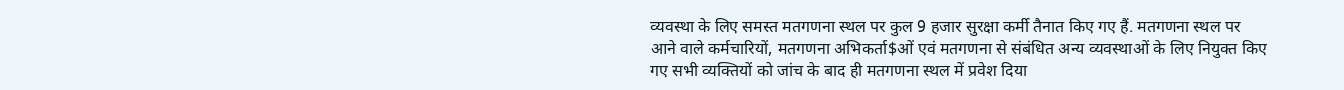व्यवस्था के लिए समस्त मतगणना स्थल पर कुल 9 हजार सुरक्षा कर्मी तैनात किए गए हैं. मतगणना स्थल पर आने वाले कर्मचारियों, मतगणना अभिकर्ता$ओं एवं मतगणना से संबंधित अन्य व्यवस्थाओं के लिए नियुक्त किए गए सभी व्यक्तियों को जांच के बाद ही मतगणना स्थल में प्रवेश दिया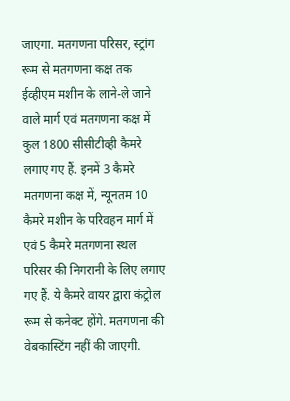जाएगा. मतगणना परिसर, स्ट्रांग रूम से मतगणना कक्ष तक ईव्हीएम मशीन के लाने-ले जाने वाले मार्ग एवं मतगणना कक्ष में कुल 1800 सीसीटीव्ही कैमरे लगाए गए हैं. इनमें 3 कैमरे मतगणना कक्ष में, न्यूनतम 10 कैमरे मशीन के परिवहन मार्ग में एवं 5 कैमरे मतगणना स्थल परिसर की निगरानी के लिए लगाए गए हैं. ये कैमरे वायर द्वारा कंट्रोल रूम से कनेक्ट होंगे. मतगणना की वेबकास्टिंग नहीं की जाएगी.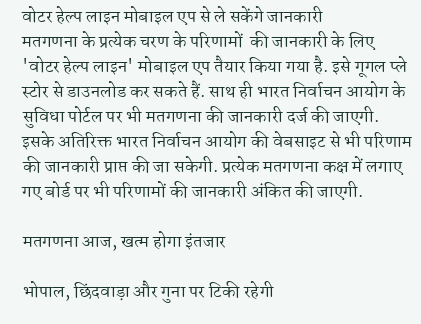वोटर हेल्प लाइन मोबाइल एप से ले सकेंगे जानकारी
मतगणना के प्रत्येक चरण के परिणामों  की जानकारी के लिए 'वोटर हेल्प लाइन' मोबाइल एप तैयार किया गया है. इसे गूगल प्ले स्टोर से डाउनलोड कर सकते हैं. साथ ही भारत निर्वाचन आयोग के सुविधा पोर्टल पर भी मतगणना की जानकारी दर्ज की जाएगी. इसके अतिरिक्त भारत निर्वाचन आयोग की वेबसाइट से भी परिणाम की जानकारी प्राप्त की जा सकेगी. प्रत्येक मतगणना कक्ष में लगाए गए बोर्ड पर भी परिणामों की जानकारी अंकित की जाएगी.

मतगणना आज, खत्म होगा इंतजार

भोपाल, छिंदवाड़ा और गुना पर टिकी रहेगी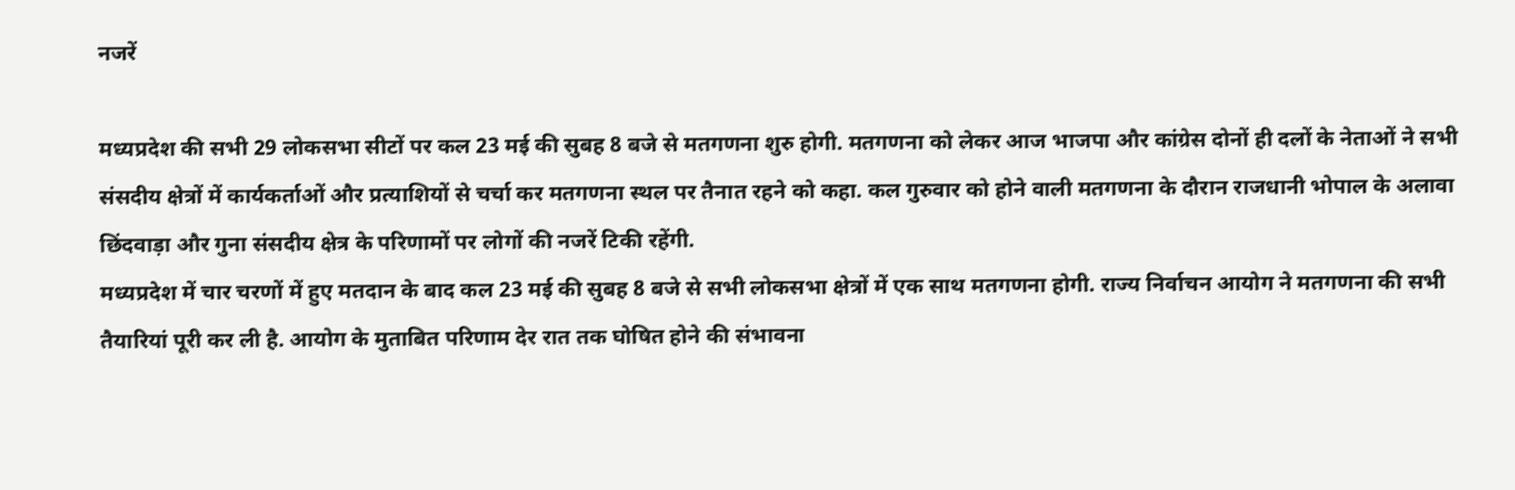नजरें

मध्यप्रदेश की सभी 29 लोकसभा सीटों पर कल 23 मई की सुबह 8 बजे से मतगणना शुरु होगी. मतगणना को लेकर आज भाजपा और कांग्रेस दोनों ही दलों के नेताओं ने सभी संसदीय क्षेत्रों में कार्यकर्ताओं और प्रत्याशियों से चर्चा कर मतगणना स्थल पर तैनात रहने को कहा. कल गुरुवार को होने वाली मतगणना के दौरान राजधानी भोपाल के अलावा छिंदवाड़ा और गुना संसदीय क्षेत्र के परिणामों पर लोगों की नजरें टिकी रहेंगी.
मध्यप्रदेश में चार चरणों में हुए मतदान के बाद कल 23 मई की सुबह 8 बजे से सभी लोकसभा क्षेत्रों में एक साथ मतगणना होगी. राज्य निर्वाचन आयोग ने मतगणना की सभी तैयारियां पूरी कर ली है. आयोग के मुताबित परिणाम देर रात तक घोषित होने की संभावना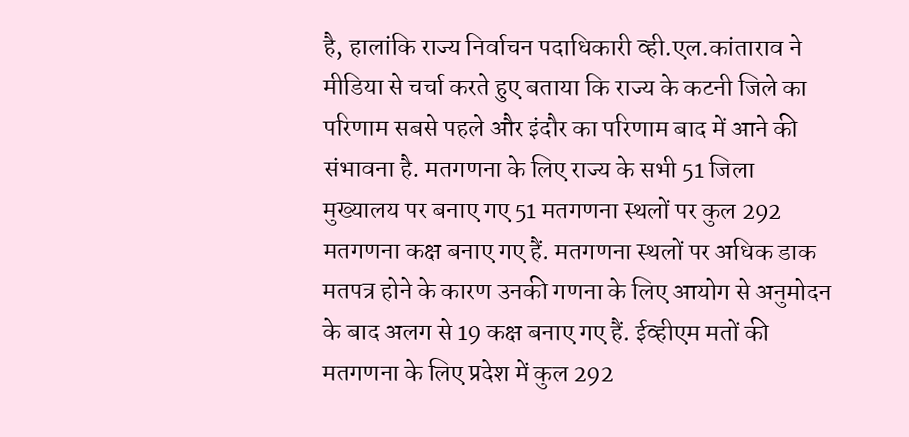है, हालांकि राज्य निर्वाचन पदाधिकारी व्ही.एल.कांताराव ने मीडिया से चर्चा करते हुए बताया कि राज्य के कटनी जिले का परिणाम सबसे पहले और इंदौर का परिणाम बाद में आने की संभावना है. मतगणना के लिए राज्य के सभी 51 जिला मुख्यालय पर बनाए गए 51 मतगणना स्थलों पर कुल 292 मतगणना कक्ष बनाए गए हैं. मतगणना स्थलों पर अधिक डाक मतपत्र होने के कारण उनकी गणना के लिए आयोग से अनुमोदन के बाद अलग से 19 कक्ष बनाए गए हैं. ईव्हीएम मतों की मतगणना के लिए प्रदेश में कुल 292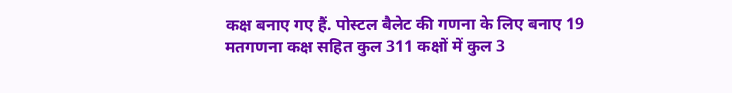कक्ष बनाए गए हैं. पोस्टल बैलेट की गणना के लिए बनाए 19 मतगणना कक्ष सहित कुल 311 कक्षों में कुल 3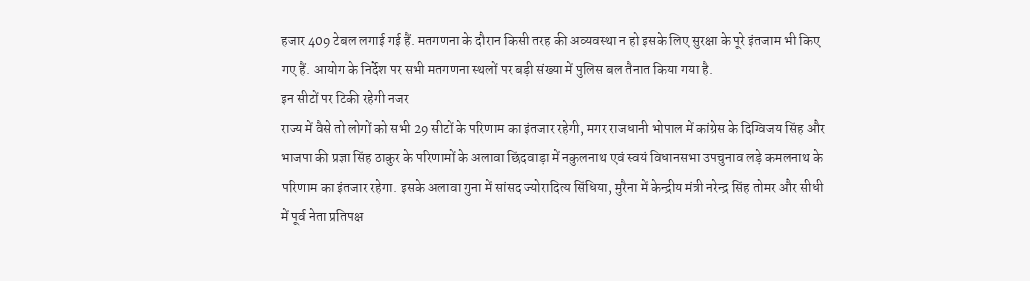हजार 409 टेबल लगाई गई हैं. मतगणना के दौरान किसी तरह की अव्यवस्था न हो इसके लिए सुरक्षा के पूरे इंतजाम भी किए गए हैं. आयोग के निर्देश पर सभी मतगणना स्थलों पर बड़ी संख्या में पुलिस बल तैनात किया गया है.
इन सीटों पर टिकी रहेगी नजर
राज्य में वैसे तो लोगों को सभी 29 सीटों के परिणाम का इंतजार रहेगी, मगर राजधानी भोपाल में कांग्रेस के दिग्विजय सिंह और भाजपा की प्रज्ञा सिंह ठाकुर के परिणामों के अलावा छिंदवाड़ा में नकुलनाथ एवं स्वयं विधानसभा उपचुनाव लड़े कमलनाथ के परिणाम का इंतजार रहेगा. इसके अलावा गुना में सांसद ज्योरादित्य सिंधिया, मुरैना में केन्द्रीय मंत्री नरेन्द्र सिंह तोमर और सीधी में पूर्व नेता प्रतिपक्ष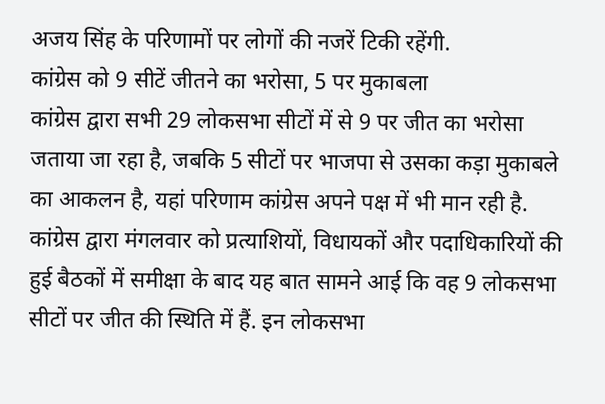अजय सिंह के परिणामों पर लोगों की नजरें टिकी रहेंगी.
कांग्रेस को 9 सीटें जीतने का भरोसा, 5 पर मुकाबला
कांग्रेस द्वारा सभी 29 लोकसभा सीटों में से 9 पर जीत का भरोसा जताया जा रहा है, जबकि 5 सीटों पर भाजपा से उसका कड़ा मुकाबले का आकलन है, यहां परिणाम कांग्रेस अपने पक्ष में भी मान रही है. कांग्रेस द्वारा मंगलवार को प्रत्याशियों, विधायकों और पदाधिकारियों की हुई बैठकों में समीक्षा के बाद यह बात सामने आई कि वह 9 लोकसभा सीटों पर जीत की स्थिति में हैं. इन लोकसभा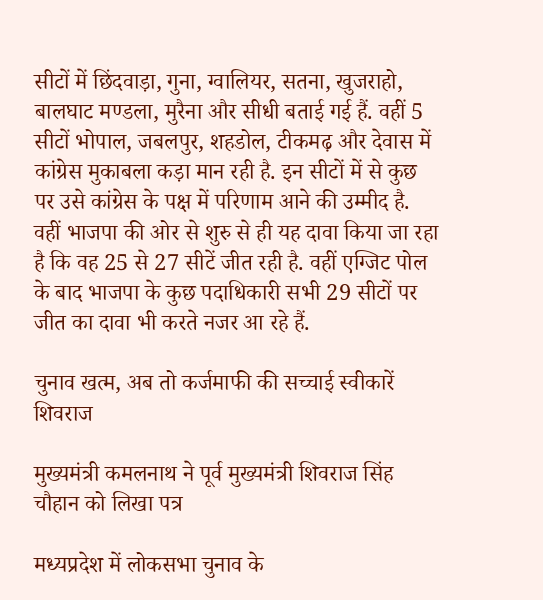सीटों में छिंदवाड़ा, गुना, ग्वालियर, सतना, खुजराहो, बालघाट मण्डला, मुरैना और सीधी बताई गई हैं. वहीं 5 सीटों भोपाल, जबलपुर, शहडोल, टीकमढ़ और देवास में कांग्रेस मुकाबला कड़ा मान रही है. इन सीटों में से कुछ पर उसे कांग्रेस के पक्ष में परिणाम आने की उम्मीद है. वहीं भाजपा की ओर से शुरु से ही यह दावा किया जा रहा है कि वह 25 से 27 सीटें जीत रही है. वहीं एग्जिट पोल के बाद भाजपा के कुछ पदाधिकारी सभी 29 सीटों पर जीत का दावा भी करते नजर आ रहे हैं.

चुनाव खत्म, अब तो कर्जमाफी की सच्चाई स्वीकारें शिवराज

मुख्यमंत्री कमलनाथ ने पूर्व मुख्यमंत्री शिवराज सिंह चौहान को लिखा पत्र

मध्यप्रदेश में लोकसभा चुनाव के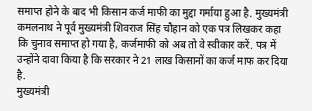समाप्त होने के बाद भी किसान कर्ज माफी का मुद्दा गर्माया हुआ है. मुख्यमंत्री कमलनाथ ने पूर्व मुख्यमंत्री शिवराज सिंह चौहान को एक पत्र लिखकर कहा कि चुनाव समाप्त हो गया है, कर्जमाफी को अब तो वे स्वीकार करें. पत्र में उन्होंने दावा किया है कि सरकार ने 21 लाख किसानों का कर्ज माफ कर दिया है.
मुख्यमंत्री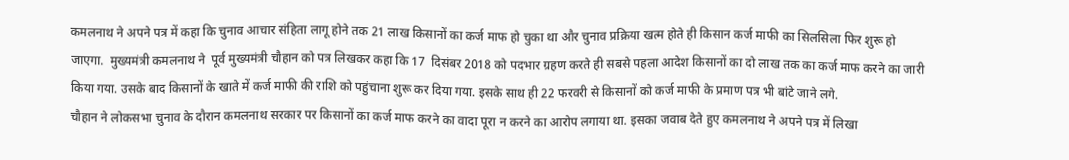कमलनाथ ने अपने पत्र में कहा कि चुनाव आचार संहिता लागू होने तक 21 लाख किसानों का कर्ज माफ हो चुका था और चुनाव प्रक्रिया खत्म होते ही किसान कर्ज माफी का सिलसिला फिर शुरू हो जाएगा.  मुख्यमंत्री कमलनाथ ने  पूर्व मुख्यमंत्री चौहान को पत्र लिखकर कहा कि 17  दिसंबर 2018 को पदभार ग्रहण करते ही सबसे पहला आदेश किसानों का दो लाख तक का कर्ज माफ करने का जारी किया गया. उसके बाद किसानों के खाते में कर्ज माफी की राशि को पहुंचाना शुरू कर दिया गया. इसके साथ ही 22 फरवरी से किसानों को कर्ज माफी के प्रमाण पत्र भी बांटे जाने लगे.
चौहान ने लोकसभा चुनाव के दौरान कमलनाथ सरकार पर किसानों का कर्ज माफ करने का वादा पूरा न करने का आरोप लगाया था. इसका जवाब देते हुए कमलनाथ ने अपने पत्र में लिखा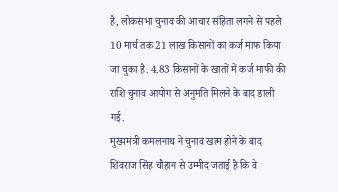है, लोकसभा चुनाव की आचार संहिता लगने से पहले 10 मार्च तक 21 लाख किसानों का कर्ज माफ किया जा चुका है. 4.83 किसानों के खातों में कर्ज माफी की राशि चुनाव आयोग से अनुमति मिलने के बाद डाली गई.
मुख्यमंत्री कमलनाथ ने चुनाव खत्म होने के बाद शिवराज सिंह चौहान से उम्मीद जताई है कि वे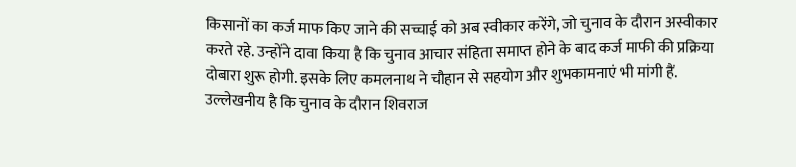किसानों का कर्ज माफ किए जाने की सच्चाई को अब स्वीकार करेंगे, जो चुनाव के दौरान अस्वीकार करते रहे. उन्होंने दावा किया है कि चुनाव आचार संहिता समाप्त होने के बाद कर्ज माफी की प्रक्रिया दोबारा शुरू होगी. इसके लिए कमलनाथ ने चौहान से सहयोग और शुभकामनाएं भी मांगी हैं.
उल्लेखनीय है कि चुनाव के दौरान शिवराज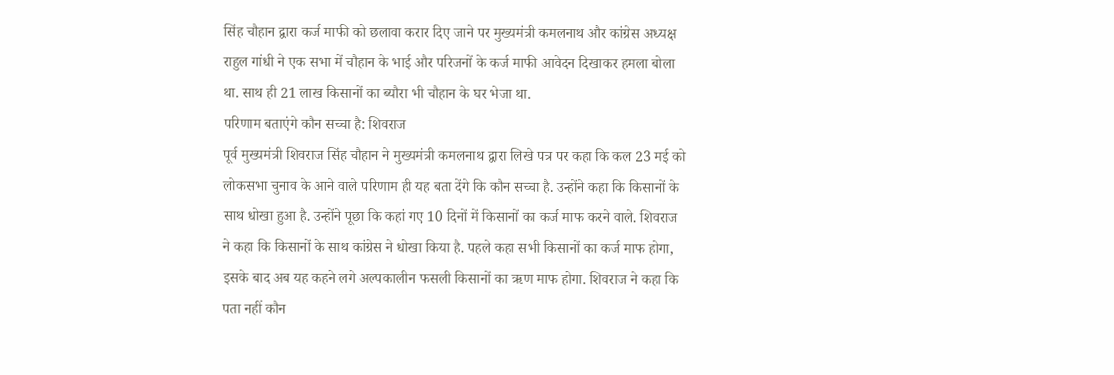सिंह चौहान द्वारा कर्ज माफी को छलावा करार दिए जाने पर मुख्यमंत्री कमलनाथ और कांग्रेस अध्यक्ष राहुल गांधी ने एक सभा में चौहान के भाई और परिजनों के कर्ज माफी आवेदन दिखाकर हमला बोला था. साथ ही 21 लाख किसानों का ब्यौरा भी चौहान के घर भेजा था.
परिणाम बताएंगे कौन सच्चा है: शिवराज
पूर्व मुख्यमंत्री शिवराज सिंह चौहान ने मुख्यमंत्री कमलनाथ द्वारा लिखे पत्र पर कहा कि कल 23 मई को लोकसभा चुनाव के आने वाले परिणाम ही यह बता देंगे कि कौन सच्चा है. उन्होंने कहा कि किसानों के साथ धोखा हुआ है. उन्होंने पूछा कि कहां गए 10 दिनों में किसानों का कर्ज माफ करने वाले. शिवराज ने कहा कि किसानों के साथ कांग्रेस ने धोखा किया है. पहले कहा सभी किसानों का कर्ज माफ होगा, इसके बाद अब यह कहने लगे अल्पकालीन फसली किसानों का ऋण माफ होगा. शिवराज ने कहा कि पता नहीं कौन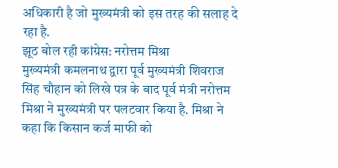अधिकारी है जो मुख्यमंत्री को इस तरह की सलाह दे रहा है.
झूठ बोल रही कांग्रेस: नरोत्तम मिश्रा
मुख्यमंत्री कमलनाथ द्वारा पूर्व मुख्यमंत्री शिवराज सिंह चौहान को लिखे पत्र के बाद पूर्व मंत्री नरोत्तम मिश्रा ने मुख्यमंत्री पर पलटवार किया है. मिश्रा ने कहा कि किसान कर्ज माफी को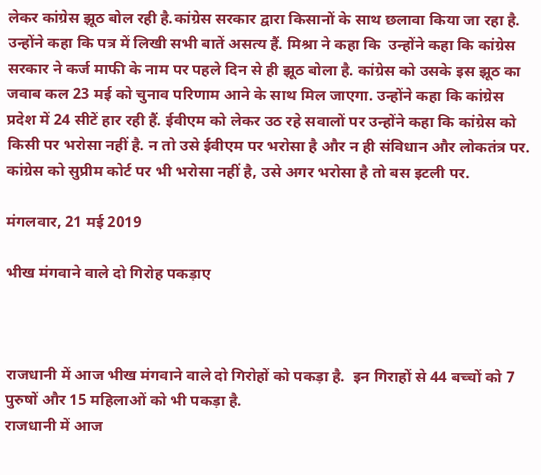लेकर कांग्रेस झूठ बोल रही है.कांग्रेस सरकार द्वारा किसानों के साथ छलावा किया जा रहा है. उन्होंने कहा कि पत्र में लिखी सभी बातें असत्य हैं. मिश्रा ने कहा कि  उन्होंने कहा कि कांग्रेस सरकार ने कर्ज माफी के नाम पर पहले दिन से ही झूठ बोला है. कांग्रेस को उसके इस झूठ का जवाब कल 23 मई को चुनाव परिणाम आने के साथ मिल जाएगा. उन्होंने कहा कि कांग्रेस प्रदेश में 24 सीटें हार रही हैं. ईवीएम को लेकर उठ रहे सवालों पर उन्होंने कहा कि कांग्रेस को किसी पर भरोसा नहीं है. न तो उसे ईवीएम पर भरोसा है और न ही संविधान और लोकतंत्र पर. कांग्रेस को सुप्रीम कोर्ट पर भी भरोसा नहीं है, उसे अगर भरोसा है तो बस इटली पर.

मंगलवार, 21 मई 2019

भीख मंगवाने वाले दो गिरोह पकड़ाए



राजधानी में आज भीख मंगवाने वाले दो गिरोहों को पकड़ा है.  इन गिराहों से 44 बच्चों को 7 पुरुषों और 15 महिलाओं को भी पकड़ा है.
राजधानी में आज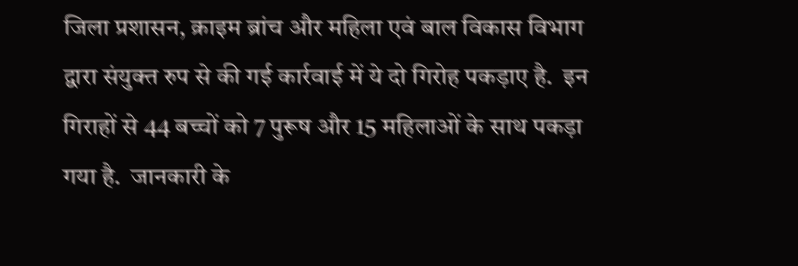जिला प्रशासन, क्राइम ब्रांच और महिला एवं बाल विकास विभाग द्वारा संयुक्त रुप से की गई कार्रवाई में ये दो गिरोह पकड़ाए है.  इन गिराहों से 44 बच्चों को 7 पुरूष और 15 महिलाओं के साथ पकड़ा गया है.  जानकारी के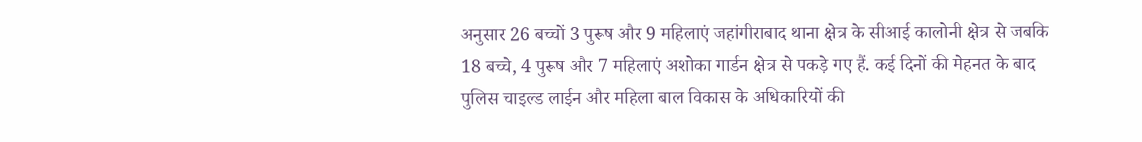अनुसार 26 बच्चों 3 पुरूष और 9 महिलाएं जहांगीराबाद थाना क्षेत्र के सीआई कालोनी क्षेत्र से जबकि 18 बच्चे, 4 पुरूष और 7 महिलाएं अशोका गार्डन क्षेत्र से पकड़े गए हैं. कई दिनों की मेहनत के बाद पुलिस चाइल्ड लाईन और महिला बाल विकास के अधिकारियों की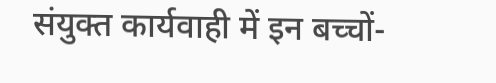संयुक्त कार्यवाही में इन बच्चों-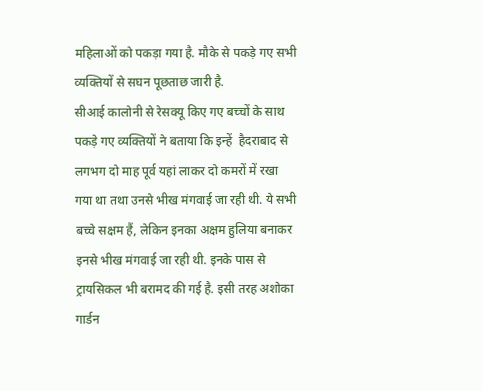महिलाओं को पकड़ा गया है. मौके से पकड़े गए सभी व्यक्तियों से सघन पूछताछ जारी है.
सीआई कालोनी से रेसक्यू किए गए बच्चों के साथ पकड़े गए व्यक्तियों ने बताया कि इन्हें  हैदराबाद से लगभग दो माह पूर्व यहां लाकर दो कमरों में रखा गया था तथा उनसे भीख मंगवाई जा रही थी. ये सभी बच्चे सक्षम हैं, लेकिन इनका अक्षम हुलिया बनाकर इनसे भीख मंगवाई जा रही थी. इनके पास से ट्रायसिकल भी बरामद की गई है. इसी तरह अशोका गार्डन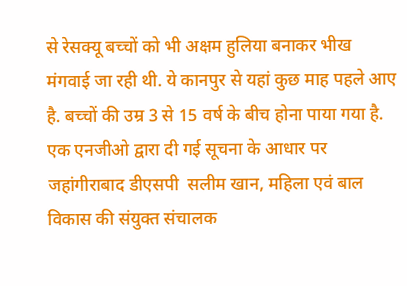से रेसक्यू बच्चों को भी अक्षम हुलिया बनाकर भीख मंगवाई जा रही थी. ये कानपुर से यहां कुछ माह पहले आए है. बच्चों की उम्र 3 से 15 वर्ष के बीच होना पाया गया है. एक एनजीओ द्वारा दी गई सूचना के आधार पर जहांगीराबाद डीएसपी  सलीम खान, महिला एवं बाल विकास की संयुक्त संचालक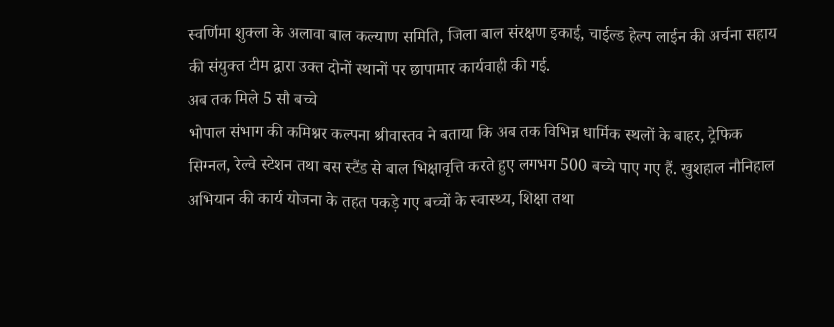स्वर्णिमा शुक्ला के अलावा बाल कल्याण समिति, जिला बाल संरक्षण इकाई, चाईल्ड हेल्प लाईन की अर्चना सहाय की संयुक्त टीम द्वारा उक्त दोनों स्थानों पर छापामार कार्यवाही की गई.
अब तक मिले 5 सौ बच्चे
भोपाल संभाग की कमिश्नर कल्पना श्रीवास्तव ने बताया कि अब तक विभिन्न धार्मिक स्थलों के बाहर, ट्रेफिक सिग्नल, रेल्वे स्टेशन तथा बस स्टैंड से बाल भिक्षावृत्ति करते हुए लगभग 500 बच्चे पाए गए हैं. खुशहाल नौनिहाल अभियान की कार्य योजना के तहत पकड़े गए बच्चों के स्वास्थ्य, शिक्षा तथा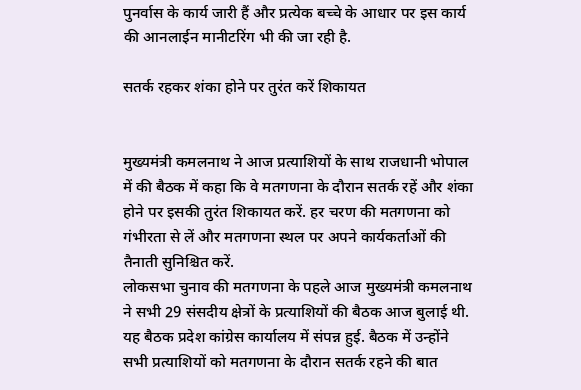पुनर्वास के कार्य जारी हैं और प्रत्येक बच्चे के आधार पर इस कार्य की आनलाईन मानीटरिंग भी की जा रही है.

सतर्क रहकर शंका होने पर तुरंत करें शिकायत


मुख्यमंत्री कमलनाथ ने आज प्रत्याशियों के साथ राजधानी भोपाल में की बैठक में कहा कि वे मतगणना के दौरान सतर्क रहें और शंका होने पर इसकी तुरंत शिकायत करें. हर चरण की मतगणना को गंभीरता से लें और मतगणना स्थल पर अपने कार्यकर्ताओं की तैनाती सुनिश्चित करें.
लोकसभा चुनाव की मतगणना के पहले आज मुख्यमंत्री कमलनाथ ने सभी 29 संसदीय क्षेत्रों के प्रत्याशियों की बैठक आज बुलाई थी. यह बैठक प्रदेश कांग्रेस कार्यालय में संपन्न हुई. बैठक में उन्होंने सभी प्रत्याशियों को मतगणना के दौरान सतर्क रहने की बात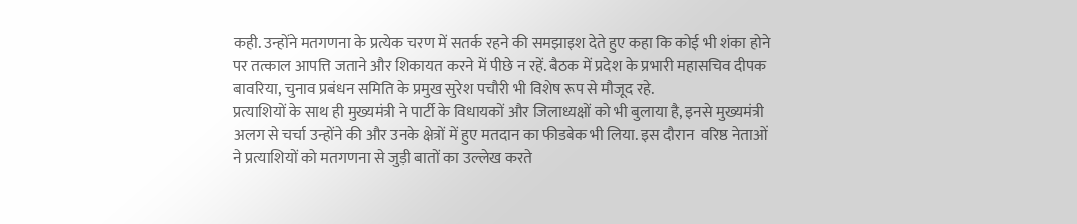कही. उन्होंने मतगणना के प्रत्येक चरण में सतर्क रहने की समझाइश देते हुए कहा कि कोई भी शंका होने पर तत्काल आपत्ति जताने और शिकायत करने में पीछे न रहें. बैठक में प्रदेश के प्रभारी महासचिव दीपक बावरिया, चुनाव प्रबंधन समिति के प्रमुख सुरेश पचौरी भी विशेष रूप से मौजूद रहे.
प्रत्याशियों के साथ ही मुख्यमंत्री ने पार्टी के विधायकों और जिलाध्यक्षों को भी बुलाया है, इनसे मुख्यमंत्री अलग से चर्चा उन्होंने की और उनके क्षेत्रों में हुए मतदान का फीडबेक भी लिया. इस दौरान  वरिष्ठ नेताओं ने प्रत्याशियों को मतगणना से जुड़ी बातों का उल्लेख करते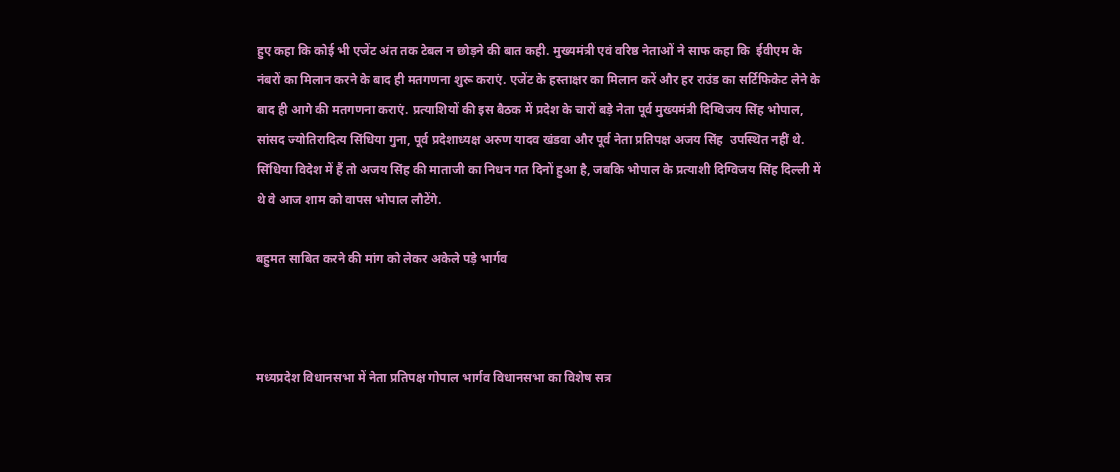हुए कहा कि कोई भी एजेंट अंत तक टेबल न छोड़ने की बात कही. मुख्यमंत्री एवं वरिष्ठ नेताओं ने साफ कहा कि  ईवीएम के नंबरों का मिलान करने के बाद ही मतगणना शुरू कराएं. एजेंट के हस्ताक्षर का मिलान करें और हर राउंड का सर्टिफिकेट लेने के बाद ही आगे की मतगणना कराएं. प्रत्याशियों की इस बैठक में प्रदेश के चारों बड़े नेता पूर्व मुख्यमंत्री दिग्विजय सिंह भोपाल, सांसद ज्योतिरादित्य सिंधिया गुना, पूर्व प्रदेशाध्यक्ष अरुण यादव खंडवा और पूर्व नेता प्रतिपक्ष अजय सिंह  उपस्थित नहीं थे. सिंधिया विदेश में हैं तो अजय सिंह की माताजी का निधन गत दिनों हुआ है, जबकि भोपाल के प्रत्याशी दिग्विजय सिंह दिल्ली में थे वे आज शाम को वापस भोपाल लौटेंगे.

बहुमत साबित करने की मांग को लेकर अकेले पड़े भार्गव



मध्यप्रदेश विधानसभा में नेता प्रतिपक्ष गोपाल भार्गव विधानसभा का विशेष सत्र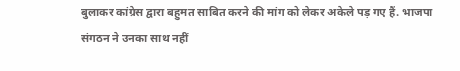बुलाकर कांग्रेस द्वारा बहुमत साबित करने की मांग को लेकर अकेले पड़ गए हैं. भाजपा संगठन ने उनका साथ नहीं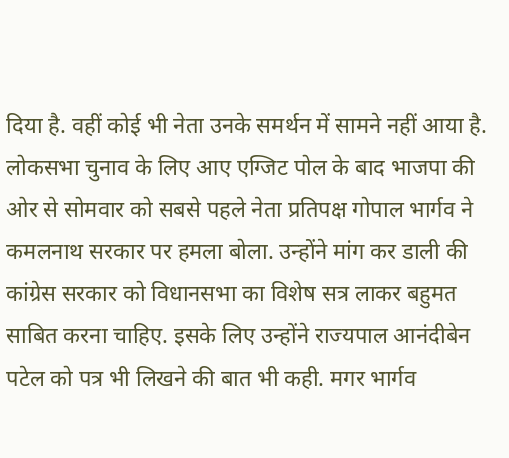दिया है. वहीं कोई भी नेता उनके समर्थन में सामने नहीं आया है.
लोकसभा चुनाव के लिए आए एग्जिट पोल के बाद भाजपा की ओर से सोमवार को सबसे पहले नेता प्रतिपक्ष गोपाल भार्गव ने कमलनाथ सरकार पर हमला बोला. उन्होंने मांग कर डाली की कांग्रेस सरकार को विधानसभा का विशेष सत्र लाकर बहुमत साबित करना चाहिए. इसके लिए उन्होंने राज्यपाल आनंदीबेन पटेल को पत्र भी लिखने की बात भी कही. मगर भार्गव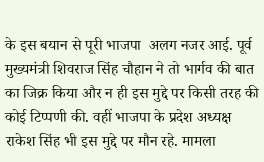के इस बयान से पूरी भाजपा  अलग नजर आई. पूर्व मुख्यमंत्री शिवराज सिंह चौहान ने तो भार्गव की बात का जिक्र किया और न ही इस मुद्दे पर किसी तरह की कोई टिप्पणी की. वहीं भाजपा के प्रदेश अध्यक्ष राकेश सिंह भी इस मुद्दे पर मौन रहे. मामला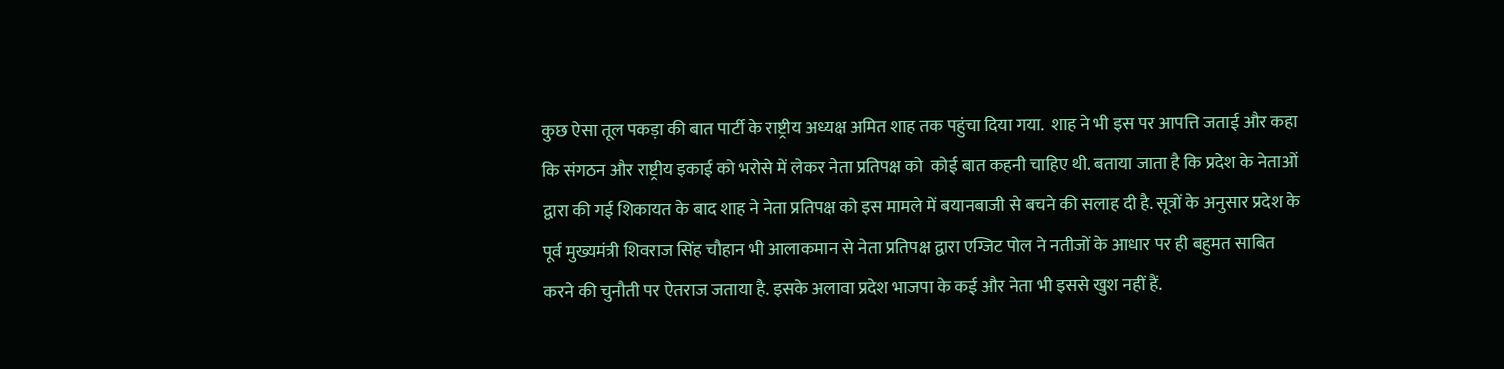कुछ ऐसा तूल पकड़ा की बात पार्टी के राष्ट्रीय अध्यक्ष अमित शाह तक पहुंचा दिया गया.  शाह ने भी इस पर आपत्ति जताई और कहा कि संगठन और राष्ट्रीय इकाई को भरोसे में लेकर नेता प्रतिपक्ष को  कोई बात कहनी चाहिए थी. बताया जाता है कि प्रदेश के नेताओं द्वारा की गई शिकायत के बाद शाह ने नेता प्रतिपक्ष को इस मामले में बयानबाजी से बचने की सलाह दी है. सूत्रों के अनुसार प्रदेश के पूर्व मुख्यमंत्री शिवराज सिंह चौहान भी आलाकमान से नेता प्रतिपक्ष द्वारा एग्जिट पोल ने नतीजों के आधार पर ही बहुमत साबित करने की चुनौती पर ऐतराज जताया है. इसके अलावा प्रदेश भाजपा के कई और नेता भी इससे खुश नहीं हैं.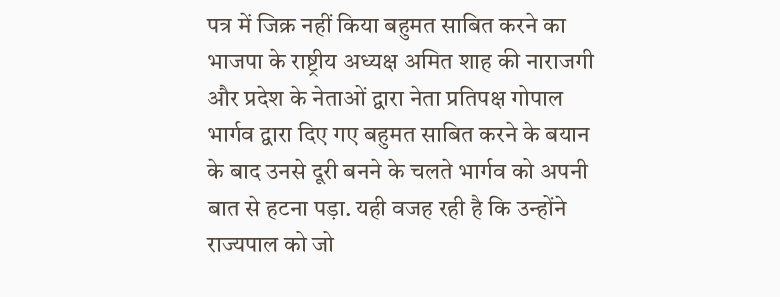पत्र में जिक्र नहीं किया बहुमत साबित करने का
भाजपा के राष्ट्रीय अध्यक्ष अमित शाह की नाराजगी और प्रदेश के नेताओं द्वारा नेता प्रतिपक्ष गोपाल भार्गव द्वारा दिए गए बहुमत साबित करने के बयान के बाद उनसे दूरी बनने के चलते भार्गव को अपनी बात से हटना पड़ा. यही वजह रही है कि उन्होंने राज्यपाल को जो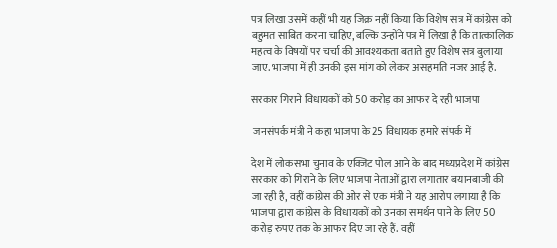पत्र लिखा उसमें कहीं भी यह जिक्र नहीं किया कि विशेष सत्र में कांग्रेस को बहुमत साबित करना चाहिए, बल्कि उन्होंने पत्र में लिखा है कि तात्कालिक महत्व के विषयों पर चर्चा की आवश्यकता बताते हुए विशेष सत्र बुलाया जाए. भाजपा में ही उनकी इस मांग को लेकर असहमति नजर आई है.

सरकार गिराने विधायकों को 50 करोड़ का आफर दे रही भाजपा

 जनसंपर्क मंत्री ने कहा भाजपा के 25 विधायक हमारे संपर्क में

देश में लोकसभा चुनाव के एक्जिट पोल आने के बाद मध्यप्रदेश में कांग्रेस सरकार को गिराने के लिए भाजपा नेताओं द्वारा लगातार बयानबाजी की जा रही है, वहीं कांग्रेस की ओर से एक मंत्री ने यह आरोप लगाया है कि भाजपा द्वारा कांग्रेस के विधायकों को उनका समर्थन पाने के लिए 50 करोड़ रुपए तक के आफर दिए जा रहे हैं. वहीं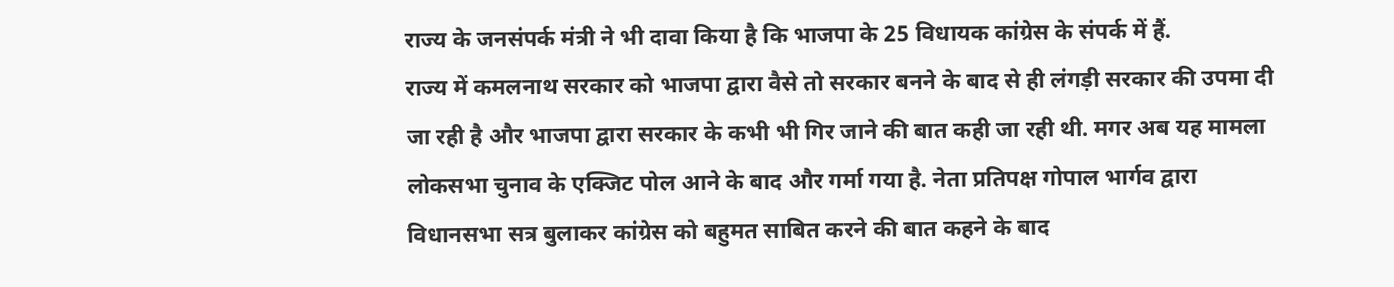राज्य के जनसंपर्क मंत्री ने भी दावा किया है कि भाजपा के 25 विधायक कांग्रेस के संपर्क में हैं.
राज्य में कमलनाथ सरकार को भाजपा द्वारा वैसे तो सरकार बनने के बाद से ही लंगड़ी सरकार की उपमा दी जा रही है और भाजपा द्वारा सरकार के कभी भी गिर जाने की बात कही जा रही थी. मगर अब यह मामला लोकसभा चुनाव के एक्जिट पोल आने के बाद और गर्मा गया है. नेता प्रतिपक्ष गोपाल भार्गव द्वारा विधानसभा सत्र बुलाकर कांग्रेस को बहुमत साबित करने की बात कहने के बाद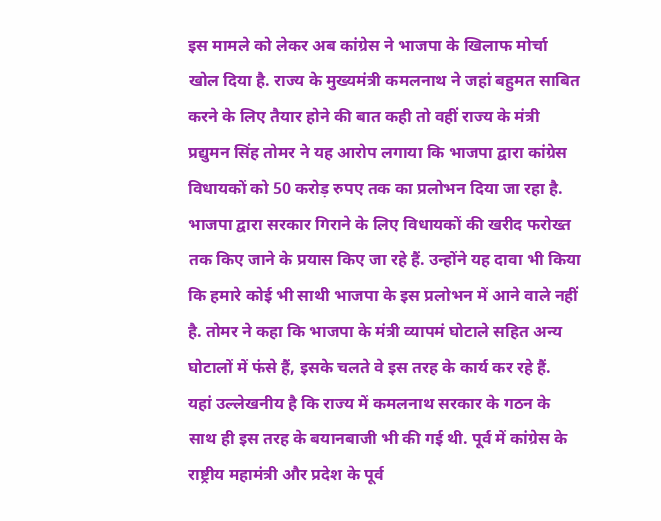इस मामले को लेकर अब कांग्रेस ने भाजपा के खिलाफ मोर्चा खोल दिया है. राज्य के मुख्यमंत्री कमलनाथ ने जहां बहुमत साबित करने के लिए तैयार होने की बात कही तो वहीं राज्य के मंत्री प्रद्युमन सिंह तोमर ने यह आरोप लगाया कि भाजपा द्वारा कांग्रेस विधायकों को 50 करोड़ रुपए तक का प्रलोभन दिया जा रहा है. भाजपा द्वारा सरकार गिराने के लिए विधायकों की खरीद फरोख्त तक किए जाने के प्रयास किए जा रहे हैं. उन्होंने यह दावा भी किया कि हमारे कोई भी साथी भाजपा के इस प्रलोभन में आने वाले नहीं है. तोमर ने कहा कि भाजपा के मंत्री व्यापमं घोटाले सहित अन्य घोटालों में फंसे हैं, इसके चलते वे इस तरह के कार्य कर रहे हैं.
यहां उल्लेखनीय है कि राज्य में कमलनाथ सरकार के गठन के साथ ही इस तरह के बयानबाजी भी की गई थी. पूर्व में कांग्रेस के राष्ट्रीय महामंत्री और प्रदेश के पूर्व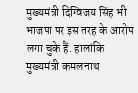मुख्यमंत्री दिग्विजय सिंह भी भाजपा पर इस तरह के आरोप लगा चुके हैं. हालांकि मुख्यमंत्री कमलनाथ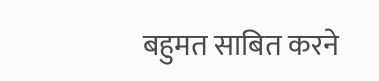बहुमत साबित करने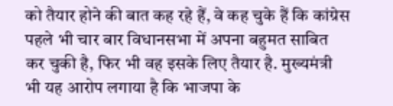को तैयार होने की बात कह रहे हैं, वे कह चुके हैं कि कांग्रेस पहले भी चार बार विधानसभा में अपना बहुमत साबित कर चुकी है, फिर भी वह इसके लिए तैयार है. मुख्यमंत्री भी यह आरोप लगाया है कि भाजपा के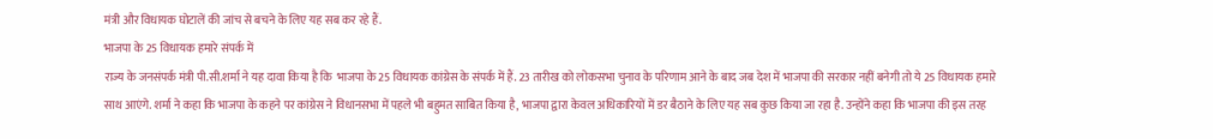मंत्री और विधायक घोटालें की जांच से बचने के लिए यह सब कर रहे हैं.
भाजपा के 25 विधायक हमारे संपर्क में
राज्य के जनसंपर्क मंत्री पी.सी.शर्मा ने यह दावा किया है कि  भाजपा के 25 विधायक कांग्रेस के संपर्क में हैं. 23 तारीख को लोकसभा चुनाव के परिणाम आने के बाद जब देश में भाजपा की सरकार नहीं बनेगी तो ये 25 विधायक हमारे साथ आएंगे. शर्मा ने कहा कि भाजपा के कहने पर कांग्रेस ने विधानसभा में पहले भी बहुमत साबित किया है, भाजपा द्वारा केवल अधिकारियों में डर बैठाने के लिए यह सब कुछ किया जा रहा है. उन्होंने कहा कि भाजपा की इस तरह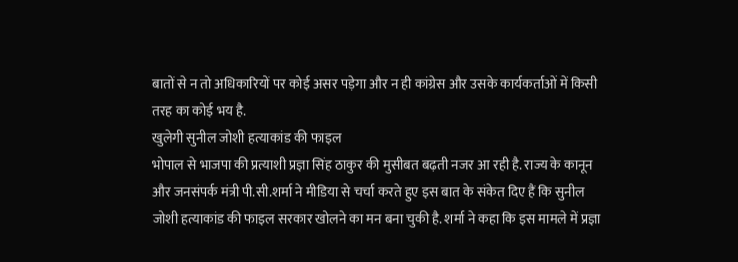बातों से न तो अधिकारियों पर कोई असर पड़ेगा और न ही कांग्रेस और उसके कार्यकर्ताओं में किसी तरह का कोई भय है.
खुलेगी सुनील जोशी हत्याकांड की फाइल
भोपाल से भाजपा की प्रत्याशी प्रज्ञा सिंह ठाकुर की मुसीबत बढ़ती नजर आ रही है. राज्य के कानून और जनसंपर्क मंत्री पी.सी.शर्मा ने मीडिया से चर्चा करते हुए इस बात के संकेत दिए हैं कि सुनील जोशी हत्याकांड की फाइल सरकार खोलने का मन बना चुकी है. शर्मा ने कहा कि इस मामले में प्रज्ञा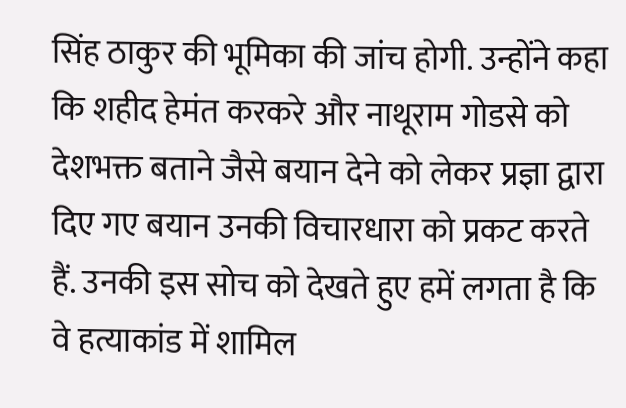सिंह ठाकुर की भूमिका की जांच होगी. उन्होंने कहा कि शहीद हेमंत करकरे और नाथूराम गोडसे को देशभक्त बताने जैसे बयान देने को लेकर प्रज्ञा द्वारा दिए गए बयान उनकी विचारधारा को प्रकट करते हैं. उनकी इस सोच को देखते हुए हमें लगता है कि वे हत्याकांड में शामिल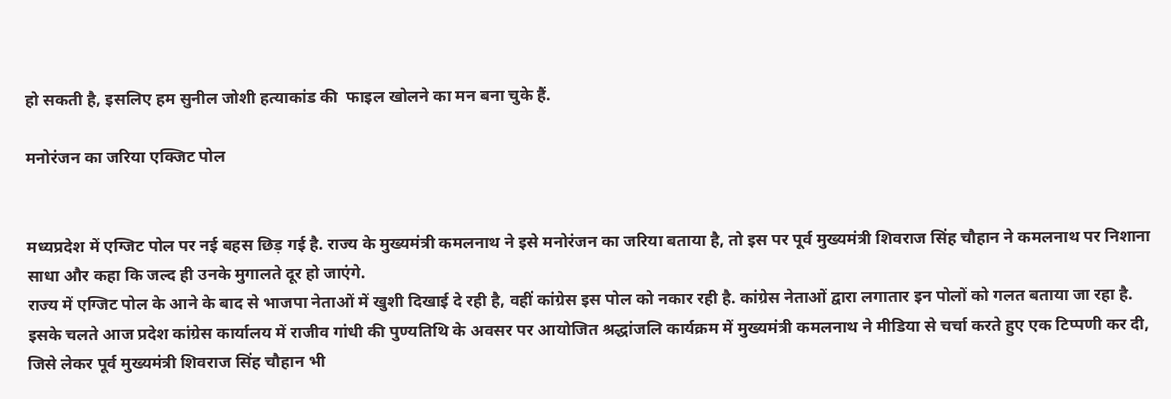हो सकती है, इसलिए हम सुनील जोशी हत्याकांड की  फाइल खोलने का मन बना चुके हैं.

मनोरंजन का जरिया एक्जिट पोल


मध्यप्रदेश में एग्जिट पोल पर नई बहस छिड़ गई है. राज्य के मुख्यमंत्री कमलनाथ ने इसे मनोरंजन का जरिया बताया है, तो इस पर पूर्व मुख्यमंत्री शिवराज सिंह चौहान ने कमलनाथ पर निशाना साधा और कहा कि जल्द ही उनके मुगालते दूर हो जाएंगे.
राज्य में एग्जिट पोल के आने के बाद से भाजपा नेताओं में खुशी दिखाई दे रही है, वहीं कांग्रेस इस पोल को नकार रही है. कांग्रेस नेताओं द्वारा लगातार इन पोलों को गलत बताया जा रहा है. इसके चलते आज प्रदेश कांग्रेस कार्यालय में राजीव गांधी की पुण्यतिथि के अवसर पर आयोजित श्रद्धांजलि कार्यक्रम में मुख्यमंत्री कमलनाथ ने मीडिया से चर्चा करते हुए एक टिप्पणी कर दी, जिसे लेकर पूर्व मुख्यमंत्री शिवराज सिंह चौहान भी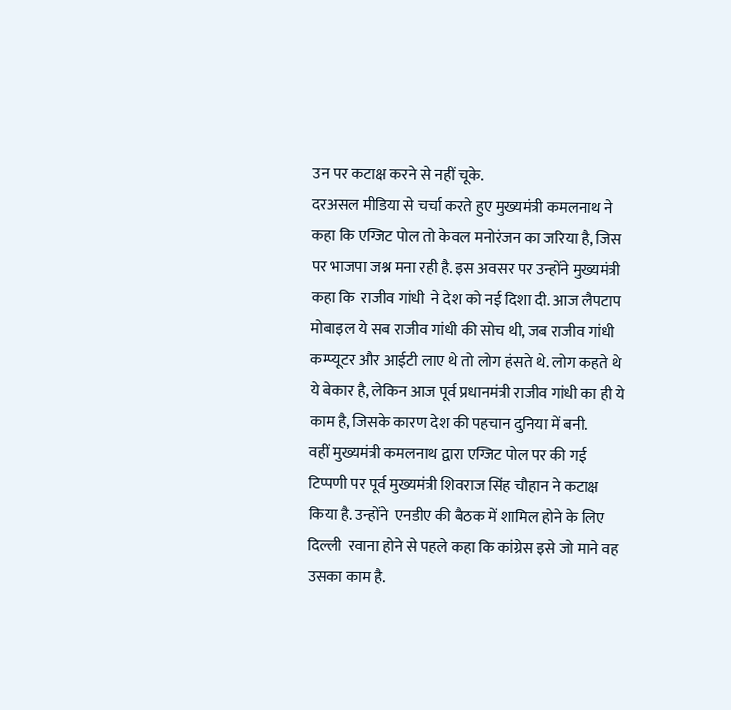उन पर कटाक्ष करने से नहीं चूके.
दरअसल मीडिया से चर्चा करते हुए मुख्यमंत्री कमलनाथ ने कहा कि एग्जिट पोल तो केवल मनोरंजन का जरिया है, जिस पर भाजपा जश्न मना रही है. इस अवसर पर उन्होंने मुख्यमंत्री कहा कि  राजीव गांधी  ने देश को नई दिशा दी. आज लैपटाप मोबाइल ये सब राजीव गांधी की सोच थी, जब राजीव गांधी कम्प्यूटर और आईटी लाए थे तो लोग हंसते थे. लोग कहते थे ये बेकार है, लेकिन आज पूर्व प्रधानमंत्री राजीव गांधी का ही ये काम है, जिसके कारण देश की पहचान दुनिया में बनी.
वहीं मुख्यमंत्री कमलनाथ द्वारा एग्जिट पोल पर की गई टिप्पणी पर पूर्व मुख्यमंत्री शिवराज सिंह चौहान ने कटाक्ष किया है. उन्होंने  एनडीए की बैठक में शामिल होने के लिए दिल्ली  रवाना होने से पहले कहा कि कांग्रेस इसे जो माने वह उसका काम है.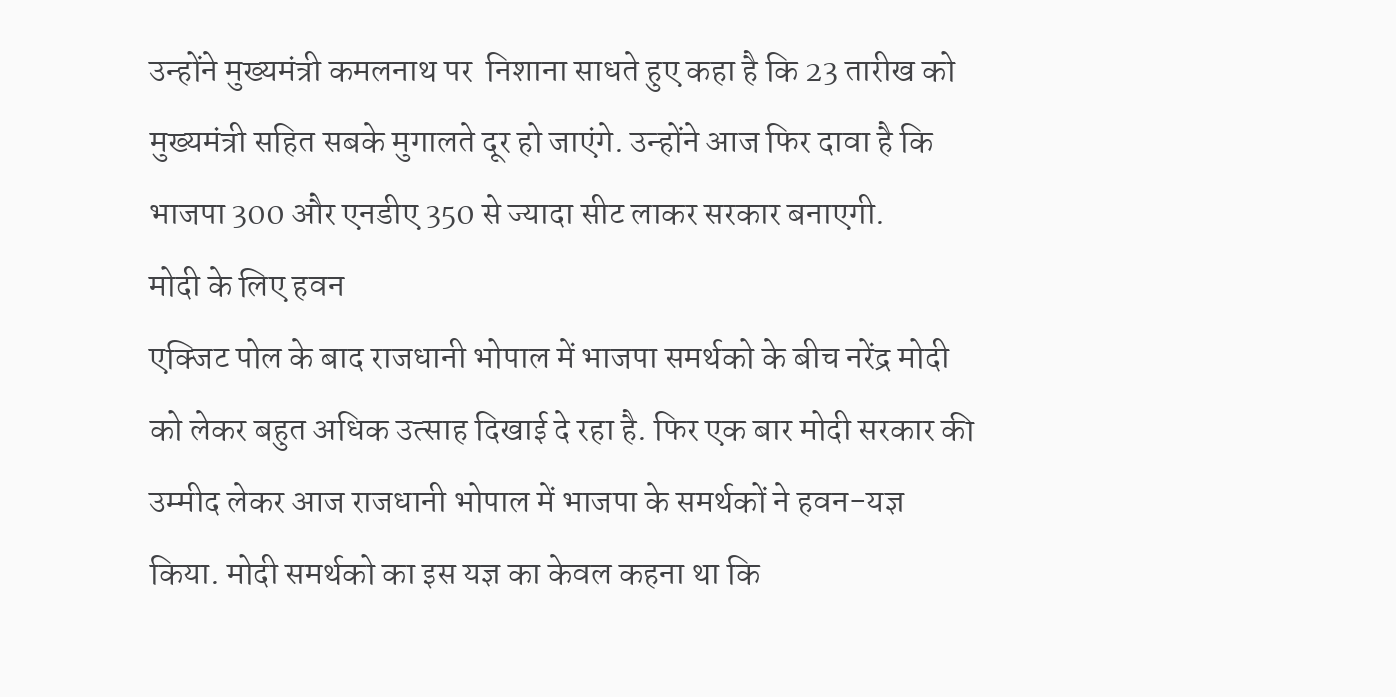उन्होंने मुख्यमंत्री कमलनाथ पर  निशाना साधते हुए कहा है कि 23 तारीख को मुख्यमंत्री सहित सबके मुगालते दूर हो जाएंगे. उन्होंने आज फिर दावा है कि भाजपा 300 और एनडीए 350 से ज्यादा सीट लाकर सरकार बनाएगी.
मोदी के लिए हवन
एक्जिट पोल के बाद राजधानी भोपाल में भाजपा समर्थको के बीच नरेंद्र मोदी को लेकर बहुत अधिक उत्साह दिखाई दे रहा है. फिर एक बार मोदी सरकार की उम्मीद लेकर आज राजधानी भोपाल में भाजपा के समर्थकों ने हवन-यज्ञ किया. मोदी समर्थको का इस यज्ञ का केवल कहना था कि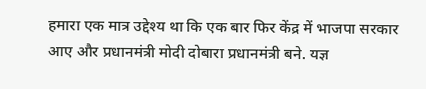हमारा एक मात्र उद्देश्य था कि एक बार फिर केंद्र में भाजपा सरकार आए और प्रधानमंत्री मोदी दोबारा प्रधानमंत्री बने. यज्ञ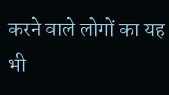करने वाले लोगों का यह भी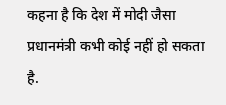कहना है कि देश में मोदी जैसा प्रधानमंत्री कभी कोई नहीं हो सकता है.